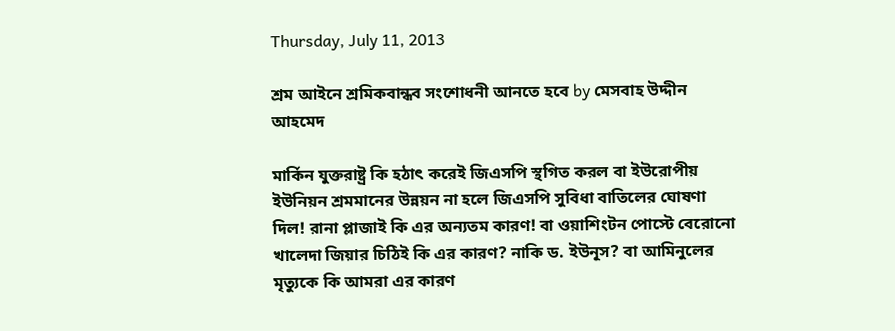Thursday, July 11, 2013

শ্রম আইনে শ্রমিকবান্ধব সংশোধনী আনতে হবে by মেসবাহ উদ্দীন আহমেদ

মার্কিন যুক্তরাষ্ট্র কি হঠাৎ করেই জিএসপি স্থগিত করল বা ইউরোপীয় ইউনিয়ন শ্রমমানের উন্নয়ন না হলে জিএসপি সুবিধা বাতিলের ঘোষণা দিল! রানা প্লাজাই কি এর অন্যতম কারণ! বা ওয়াশিংটন পোস্টে বেরোনো খালেদা জিয়ার চিঠিই কি এর কারণ? নাকি ড. ইউনূস? বা আমিনুলের মৃত্যুকে কি আমরা এর কারণ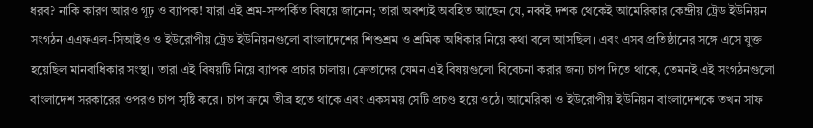ধরব? নাকি কারণ আরও গূঢ় ও ব্যাপক! যারা এই শ্রম-সম্পর্কিত বিষয়ে জানেন; তারা অবশ্যই অবহিত আছেন যে, নব্বই দশক থেকেই আমেরিকার কেন্দ্রীয় ট্রেড ইউনিয়ন সংগঠন এএফএল-সিআইও ও ইউরোপীয় ট্রেড ইউনিয়নগুলো বাংলাদেশের শিশুশ্রম ও শ্রমিক অধিকার নিয়ে কথা বলে আসছিল। এবং এসব প্রতিষ্ঠানের সঙ্গে এসে যুক্ত হয়েছিল মানবাধিকার সংস্থা। তারা এই বিষয়টি নিয়ে ব্যাপক প্রচার চালায়। ক্রেতাদের যেমন এই বিষয়গুলো বিবেচনা করার জন্য চাপ দিতে থাকে, তেমনই এই সংগঠনগুলো বাংলাদেশ সরকারের ওপরও চাপ সৃষ্টি করে। চাপ ক্রমে তীব্র হতে থাকে এবং একসময় সেটি প্রচণ্ড হয়ে ওঠে। আমেরিকা ও ইউরোপীয় ইউনিয়ন বাংলাদেশকে তখন সাফ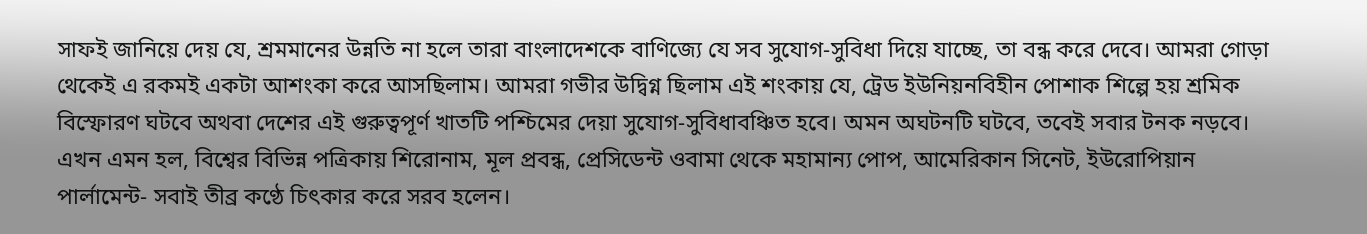সাফই জানিয়ে দেয় যে, শ্রমমানের উন্নতি না হলে তারা বাংলাদেশকে বাণিজ্যে যে সব সুযোগ-সুবিধা দিয়ে যাচ্ছে, তা বন্ধ করে দেবে। আমরা গোড়া থেকেই এ রকমই একটা আশংকা করে আসছিলাম। আমরা গভীর উদ্বিগ্ন ছিলাম এই শংকায় যে, ট্রেড ইউনিয়নবিহীন পোশাক শিল্পে হয় শ্রমিক বিস্ফোরণ ঘটবে অথবা দেশের এই গুরুত্বপূর্ণ খাতটি পশ্চিমের দেয়া সুযোগ-সুবিধাবঞ্চিত হবে। অমন অঘটনটি ঘটবে, তবেই সবার টনক নড়বে। এখন এমন হল, বিশ্বের বিভিন্ন পত্রিকায় শিরোনাম, মূল প্রবন্ধ, প্রেসিডেন্ট ওবামা থেকে মহামান্য পোপ, আমেরিকান সিনেট, ইউরোপিয়ান পার্লামেন্ট- সবাই তীব্র কণ্ঠে চিৎকার করে সরব হলেন।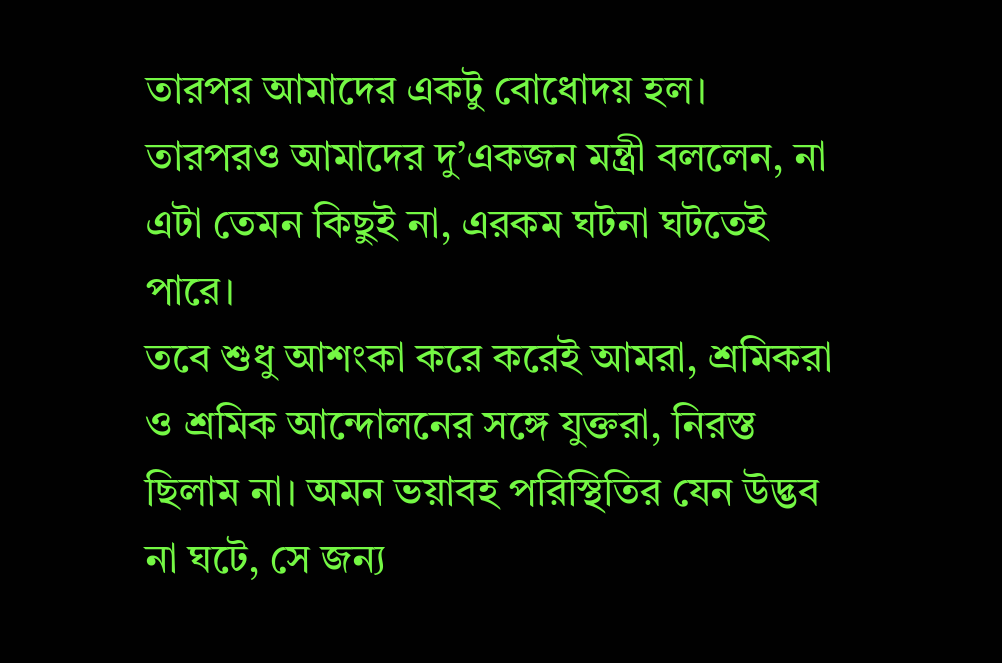তারপর আমাদের একটু বোধোদয় হল। তারপরও আমাদের দু’একজন মন্ত্রী বললেন, না এটা তেমন কিছুই না, এরকম ঘটনা ঘটতেই পারে।
তবে শুধু আশংকা করে করেই আমরা, শ্রমিকরা ও শ্রমিক আন্দোলনের সঙ্গে যুক্তরা, নিরস্ত ছিলাম না। অমন ভয়াবহ পরিস্থিতির যেন উদ্ভব না ঘটে, সে জন্য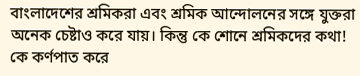বাংলাদেশের শ্রমিকরা এবং শ্রমিক আন্দোলনের সঙ্গে যুক্তরা অনেক চেষ্টাও করে যায়। কিন্তু কে শোনে শ্রমিকদের কথা! কে কর্ণপাত করে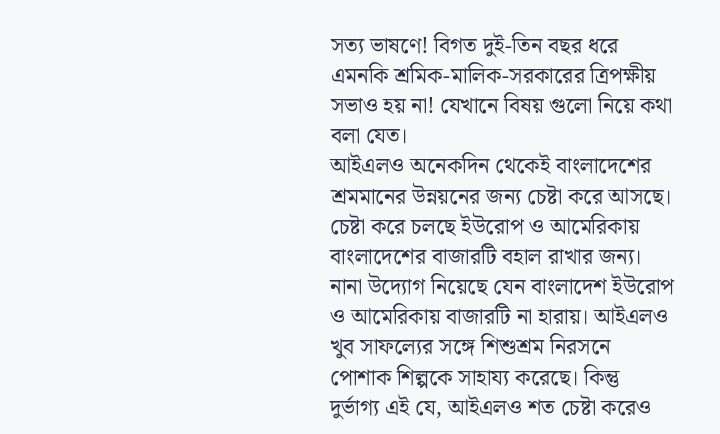সত্য ভাষণে! বিগত দুই-তিন বছর ধরে এমনকি শ্রমিক-মালিক-সরকারের ত্রিপক্ষীয় সভাও হয় না! যেখানে বিষয় গুলো নিয়ে কথা বলা যেত।
আইএলও অনেকদিন থেকেই বাংলাদেশের শ্রমমানের উন্নয়নের জন্য চেষ্টা করে আসছে। চেষ্টা করে চলছে ইউরোপ ও আমেরিকায় বাংলাদেশের বাজারটি বহাল রাখার জন্য। নানা উদ্যোগ নিয়েছে যেন বাংলাদেশ ইউরোপ ও আমেরিকায় বাজারটি না হারায়। আইএলও খুব সাফল্যের সঙ্গে শিশুশ্রম নিরসনে পোশাক শিল্পকে সাহায্য করেছে। কিন্তু দুর্ভাগ্য এই যে, আইএলও শত চেষ্টা করেও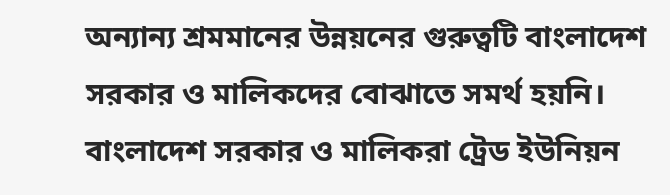অন্যান্য শ্রমমানের উন্নয়নের গুরুত্বটি বাংলাদেশ সরকার ও মালিকদের বোঝাতে সমর্থ হয়নি। বাংলাদেশ সরকার ও মালিকরা ট্রেড ইউনিয়ন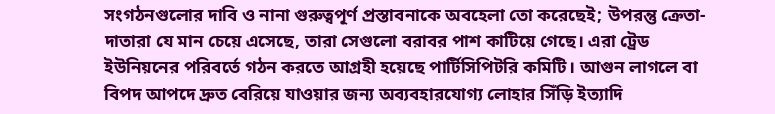সংগঠনগুলোর দাবি ও নানা গুরুত্বপূর্ণ প্রস্তাবনাকে অবহেলা তো করেছেই; উপরন্তু ক্রেতা-দাতারা যে মান চেয়ে এসেছে, তারা সেগুলো বরাবর পাশ কাটিয়ে গেছে। এরা ট্রেড ইউনিয়নের পরিবর্তে গঠন করতে আগ্রহী হয়েছে পার্টিসিপিটরি কমিটি। আগুন লাগলে বা বিপদ আপদে দ্রুত বেরিয়ে যাওয়ার জন্য অব্যবহারযোগ্য লোহার সিঁড়ি ইত্যাদি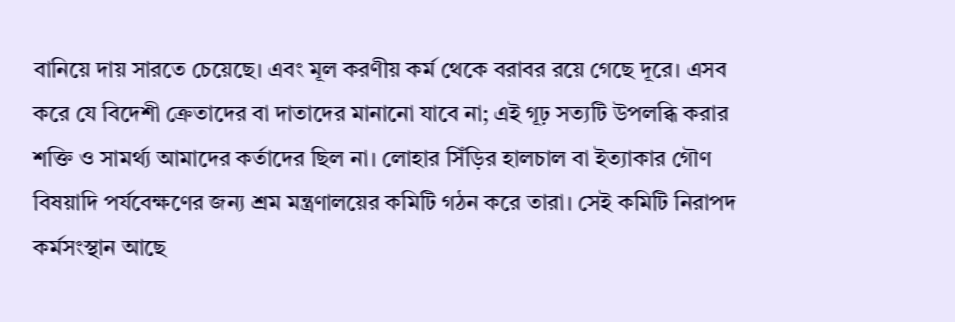বানিয়ে দায় সারতে চেয়েছে। এবং মূল করণীয় কর্ম থেকে বরাবর রয়ে গেছে দূরে। এসব করে যে বিদেশী ক্রেতাদের বা দাতাদের মানানো যাবে না; এই গূঢ় সত্যটি উপলব্ধি করার শক্তি ও সামর্থ্য আমাদের কর্তাদের ছিল না। লোহার সিঁড়ির হালচাল বা ইত্যাকার গৌণ বিষয়াদি পর্যবেক্ষণের জন্য শ্রম মন্ত্রণালয়ের কমিটি গঠন করে তারা। সেই কমিটি নিরাপদ কর্মসংস্থান আছে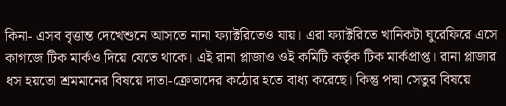কিনা- এসব বৃত্তান্ত দেখেশুনে আসতে নানা ফ্যাক্টরিতেও যায়। এরা ফ্যাক্টরিতে খানিকটা ঘুরেফিরে এসে কাগজে টিক মার্কও দিয়ে যেতে থাকে। এই রানা প্লাজাও ওই কমিটি কর্তৃক টিক মার্কপ্রাপ্ত। রানা প্লাজার ধস হয়তো শ্রমমানের বিষয়ে দাতা-ক্রেতাদের কঠোর হতে বাধ্য করেছে। কিন্তু পদ্মা সেতুর বিষয়ে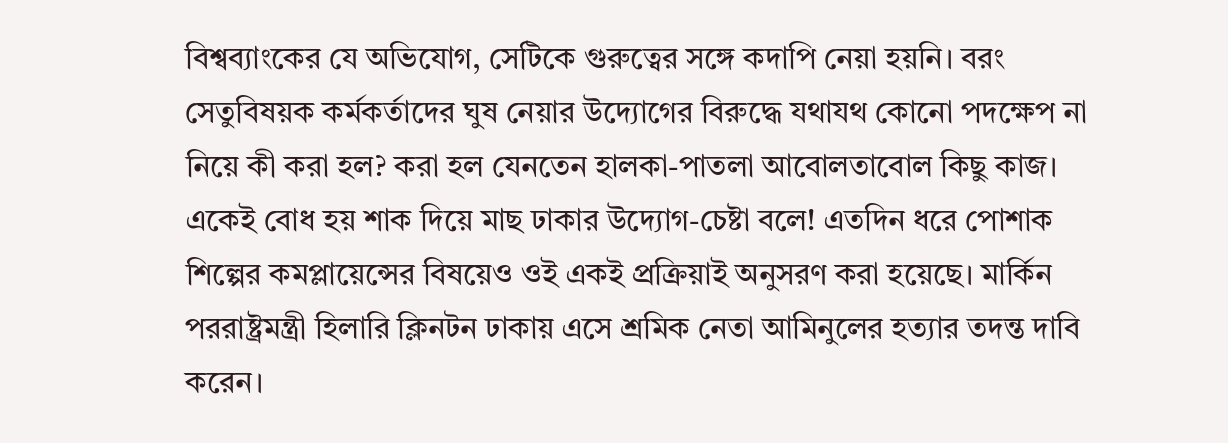বিশ্বব্যাংকের যে অভিযোগ, সেটিকে গুরুত্বের সঙ্গে কদাপি নেয়া হয়নি। বরং সেতুবিষয়ক কর্মকর্তাদের ঘুষ নেয়ার উদ্যোগের বিরুদ্ধে যথাযথ কোনো পদক্ষেপ না নিয়ে কী করা হল? করা হল যেনতেন হালকা-পাতলা আবোলতাবোল কিছু কাজ। একেই বোধ হয় শাক দিয়ে মাছ ঢাকার উদ্যোগ-চেষ্টা বলে! এতদিন ধরে পোশাক শিল্পের কমপ্লায়েন্সের বিষয়েও ওই একই প্রক্রিয়াই অনুসরণ করা হয়েছে। মার্কিন পররাষ্ট্রমন্ত্রী হিলারি ক্লিনটন ঢাকায় এসে শ্রমিক নেতা আমিনুলের হত্যার তদন্ত দাবি করেন।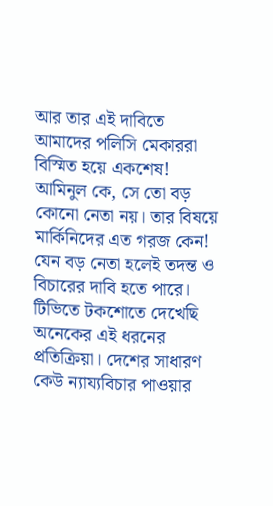আর তার এই দাবিতে আমাদের পলিসি মেকাররা বিস্মিত হয়ে একশেষ! আমিনুল কে, সে তো বড় কোনো নেতা নয়। তার বিষয়ে মার্কিনিদের এত গরজ কেন! যেন বড় নেতা হলেই তদন্ত ও বিচারের দাবি হতে পারে। টিভিতে টকশোতে দেখেছি অনেকের এই ধরনের প্রতিক্রিয়া। দেশের সাধারণ কেউ ন্যায্যবিচার পাওয়ার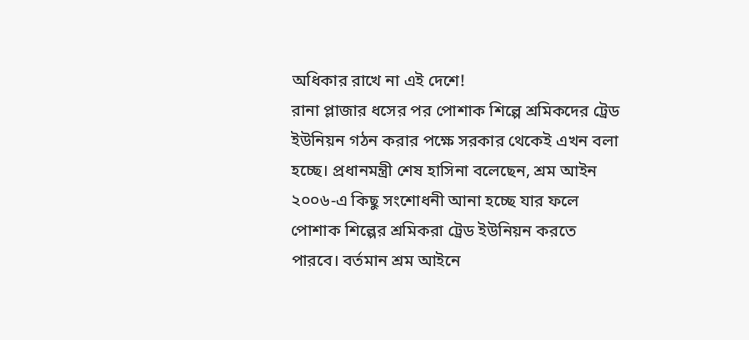অধিকার রাখে না এই দেশে!
রানা প্লাজার ধসের পর পোশাক শিল্পে শ্রমিকদের ট্রেড ইউনিয়ন গঠন করার পক্ষে সরকার থেকেই এখন বলা হচ্ছে। প্রধানমন্ত্রী শেষ হাসিনা বলেছেন, শ্রম আইন ২০০৬-এ কিছু সংশোধনী আনা হচ্ছে যার ফলে পোশাক শিল্পের শ্রমিকরা ট্রেড ইউনিয়ন করতে পারবে। বর্তমান শ্রম আইনে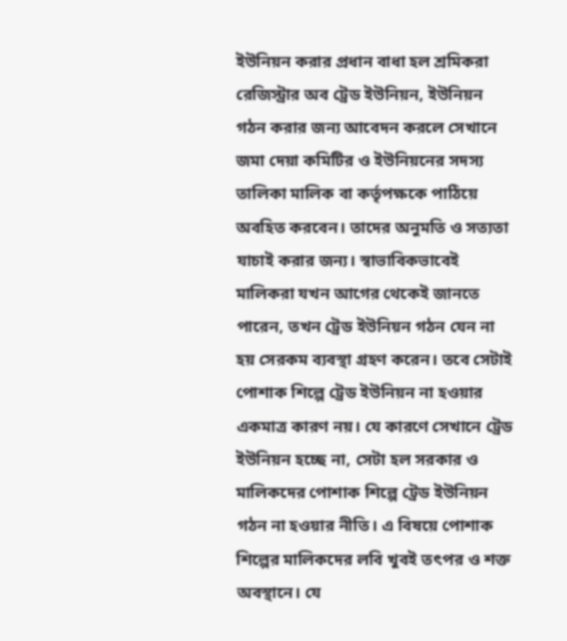ইউনিয়ন করার প্রধান বাধা হল শ্রমিকরা রেজিস্ট্রার অব ট্রেড ইউনিয়ন, ইউনিয়ন গঠন করার জন্য আবেদন করলে সেখানে জমা দেয়া কমিটির ও ইউনিয়নের সদস্য তালিকা মালিক বা কর্তৃপক্ষকে পাঠিয়ে অবহিত করবেন। তাদের অনুমতি ও সত্যতা যাচাই করার জন্য। স্বাভাবিকভাবেই মালিকরা যখন আগের থেকেই জানতে পারেন, তখন ট্রেড ইউনিয়ন গঠন যেন না হয় সেরকম ব্যবস্থা গ্রহণ করেন। তবে সেটাই পোশাক শিল্পে ট্রেড ইউনিয়ন না হওয়ার একমাত্র কারণ নয়। যে কারণে সেখানে ট্রেড ইউনিয়ন হচ্ছে না, সেটা হল সরকার ও মালিকদের পোশাক শিল্পে ট্রেড ইউনিয়ন গঠন না হওয়ার নীতি। এ বিষয়ে পোশাক শিল্পের মালিকদের লবি খুবই তৎপর ও শক্ত অবস্থানে। যে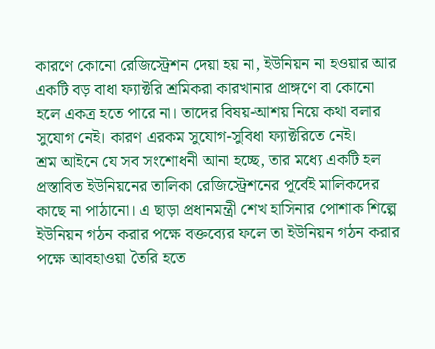কারণে কোনো রেজিস্ট্রেশন দেয়া হয় না, ইউনিয়ন না হওয়ার আর একটি বড় বাধা ফ্যাক্টরি শ্রমিকরা কারখানার প্রাঙ্গণে বা কোনো হলে একত্র হতে পারে না। তাদের বিষয়-আশয় নিয়ে কথা বলার সুযোগ নেই। কারণ এরকম সুযোগ-সুবিধা ফ্যাক্টরিতে নেই।
শ্রম আইনে যে সব সংশোধনী আনা হচ্ছে, তার মধ্যে একটি হল প্রস্তাবিত ইউনিয়নের তালিকা রেজিস্ট্রেশনের পূর্বেই মালিকদের কাছে না পাঠানো। এ ছাড়া প্রধানমন্ত্রী শেখ হাসিনার পোশাক শিল্পে ইউনিয়ন গঠন করার পক্ষে বক্তব্যের ফলে তা ইউনিয়ন গঠন করার পক্ষে আবহাওয়া তৈরি হতে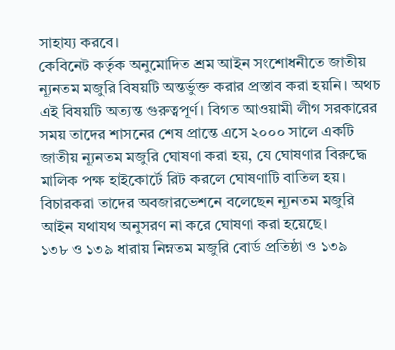সাহায্য করবে।
কেবিনেট কর্তৃক অনুমোদিত শ্রম আইন সংশোধনীতে জাতীয় ন্যূনতম মজুরি বিষয়টি অন্তর্ভুক্ত করার প্রস্তাব করা হয়নি। অথচ এই বিষয়টি অত্যন্ত গুরুত্বপূর্ণ। বিগত আওয়ামী লীগ সরকারের সময় তাদের শাসনের শেষ প্রান্তে এসে ২০০০ সালে একটি জাতীয় ন্যূনতম মজুরি ঘোষণা করা হয়, যে ঘোষণার বিরুদ্ধে মালিক পক্ষ হাইকোর্টে রিট করলে ঘোষণাটি বাতিল হয়। বিচারকরা তাদের অবজারভেশনে বলেছেন ন্যূনতম মজুরি আইন যথাযথ অনুসরণ না করে ঘোষণা করা হয়েছে।
১৩৮ ও ১৩৯ ধারায় নিম্নতম মজুরি বোর্ড প্রতিষ্ঠা ও ১৩৯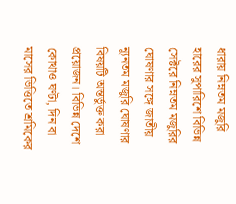ধারায় নিম্নতম মজুরি হারের সুপারিশে বিভিন্ন সেক্টরে নিম্নতম মজুরির ঘোষণার সঙ্গে জাতীয় ন্যূনতম মজুরি ঘোষণার বিষয়টি অন্তর্ভুক্ত করা প্রয়োজন। বিভিন্ন দেশে কোথাও ঘণ্টা, দিন বা মাসের ভিত্তিতে শ্রমিকের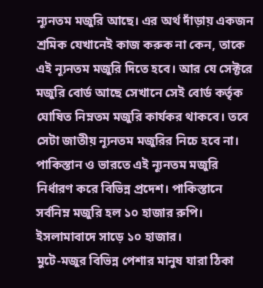ন্যূনতম মজুরি আছে। এর অর্থ দাঁড়ায় একজন শ্রমিক যেখানেই কাজ করুক না কেন, তাকে এই ন্যূনতম মজুরি দিতে হবে। আর যে সেক্টরে মজুরি বোর্ড আছে সেখানে সেই বোর্ড কর্তৃক ঘোষিত নিম্নতম মজুরি কার্যকর থাকবে। তবে সেটা জাতীয় ন্যূনতম মজুরির নিচে হবে না। পাকিস্তান ও ভারতে এই ন্যূনতম মজুরি নির্ধারণ করে বিভিন্ন প্রদেশ। পাকিস্তানে সর্বনিম্ন মজুরি হল ১০ হাজার রুপি। ইসলামাবাদে সাড়ে ১০ হাজার।
মুটে-মজুর বিভিন্ন পেশার মানুষ যারা ঠিকা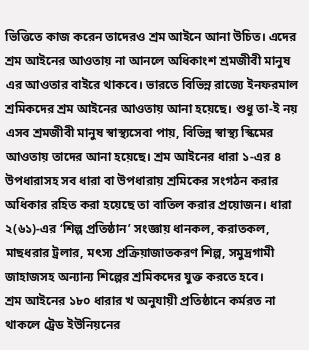ভিত্তিতে কাজ করেন তাদেরও শ্রম আইনে আনা উচিত। এদের শ্রম আইনের আওতায় না আনলে অধিকাংশ শ্রমজীবী মানুষ এর আওতার বাইরে থাকবে। ভারতে বিভিন্ন রাজ্যে ইনফরমাল শ্রমিকদের শ্রম আইনের আওতায় আনা হয়েছে। শুধু তা-ই নয় এসব শ্রমজীবী মানুষ স্বাস্থ্যসেবা পায়, বিভিন্ন স্বাস্থ্য স্কিমের আওতায় তাদের আনা হয়েছে। শ্রম আইনের ধারা ১-এর ৪ উপধারাসহ সব ধারা বা উপধারায় শ্রমিকের সংগঠন করার অধিকার রহিত করা হয়েছে তা বাতিল করার প্রয়োজন। ধারা ২(৬১)-এর ‘শিল্প প্রতিষ্ঠান’ সংজ্ঞায় ধানকল, করাতকল, মাছধরার ট্রলার, মৎস্য প্রক্রিয়াজাতকরণ শিল্প, সমুদ্রগামী জাহাজসহ অন্যান্য শিল্পের শ্রমিকদের যুক্ত করতে হবে।
শ্রম আইনের ১৮০ ধারার খ অনুযায়ী প্রতিষ্ঠানে কর্মরত না থাকলে ট্রেড ইউনিয়নের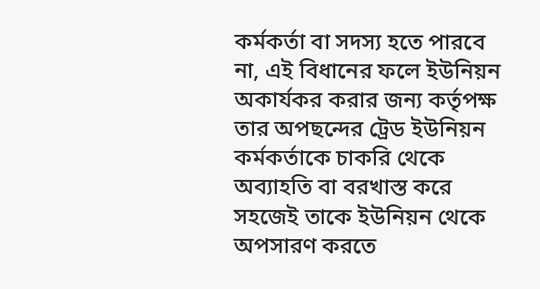কর্মকর্তা বা সদস্য হতে পারবে না, এই বিধানের ফলে ইউনিয়ন অকার্যকর করার জন্য কর্তৃপক্ষ তার অপছন্দের ট্রেড ইউনিয়ন কর্মকর্তাকে চাকরি থেকে অব্যাহতি বা বরখাস্ত করে সহজেই তাকে ইউনিয়ন থেকে অপসারণ করতে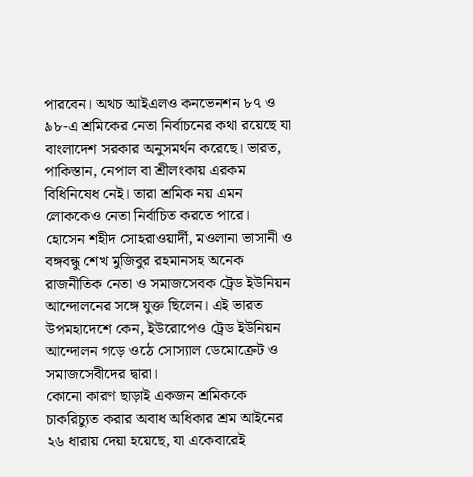পারবেন। অথচ আইএলও কনভেনশন ৮৭ ও ৯৮-এ শ্রমিকের নেতা নির্বাচনের কথা রয়েছে যা বাংলাদেশ সরকার অনুসমর্থন করেছে। ভারত, পাকিস্তান, নেপাল বা শ্রীলংকায় এরকম বিধিনিষেধ নেই। তারা শ্রমিক নয় এমন লোককেও নেতা নির্বাচিত করতে পারে।
হোসেন শহীদ সোহরাওয়ার্দী, মওলানা ভাসানী ও বঙ্গবন্ধু শেখ মুজিবুর রহমানসহ অনেক রাজনীতিক নেতা ও সমাজসেবক ট্রেড ইউনিয়ন আন্দোলনের সঙ্গে যুক্ত ছিলেন। এই ভারত উপমহাদেশে কেন, ইউরোপেও ট্রেড ইউনিয়ন আন্দোলন গড়ে ওঠে সোস্যাল ডেমোক্রেট ও সমাজসেবীদের দ্বারা।
কোনো কারণ ছাড়াই একজন শ্রমিককে চাকরিচ্যুত করার অবাধ অধিকার শ্রম আইনের ২৬ ধারায় দেয়া হয়েছে, যা একেবারেই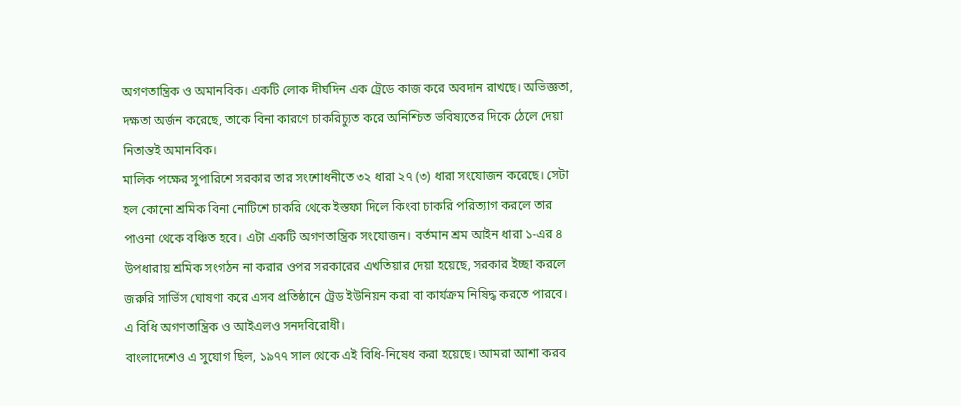অগণতান্ত্রিক ও অমানবিক। একটি লোক দীর্ঘদিন এক ট্রেডে কাজ করে অবদান রাখছে। অভিজ্ঞতা, দক্ষতা অর্জন করেছে, তাকে বিনা কারণে চাকরিচ্যুত করে অনিশ্চিত ভবিষ্যতের দিকে ঠেলে দেয়া নিতান্তই অমানবিক।
মালিক পক্ষের সুপারিশে সরকার তার সংশোধনীতে ৩২ ধারা ২৭ (৩) ধারা সংযোজন করেছে। সেটা হল কোনো শ্রমিক বিনা নোটিশে চাকরি থেকে ইস্তফা দিলে কিংবা চাকরি পরিত্যাগ করলে তার পাওনা থেকে বঞ্চিত হবে। এটা একটি অগণতান্ত্রিক সংযোজন। বর্তমান শ্রম আইন ধারা ১-এর ৪ উপধারায় শ্রমিক সংগঠন না করার ওপর সরকারের এখতিয়ার দেয়া হয়েছে, সরকার ইচ্ছা করলে জরুরি সার্ভিস ঘোষণা করে এসব প্রতিষ্ঠানে ট্রেড ইউনিয়ন করা বা কার্যক্রম নিষিদ্ধ করতে পারবে। এ বিধি অগণতান্ত্রিক ও আইএলও সনদবিরোধী।
বাংলাদেশেও এ সুযোগ ছিল, ১৯৭৭ সাল থেকে এই বিধি-নিষেধ করা হয়েছে। আমরা আশা করব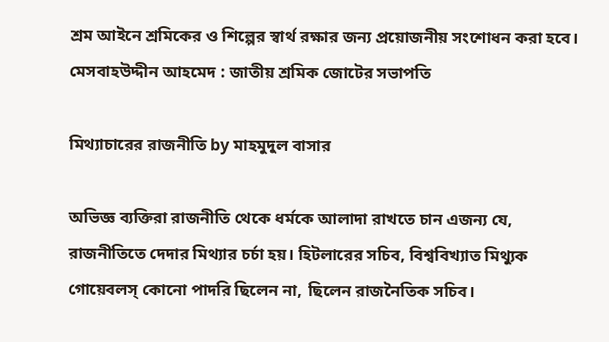শ্রম আইনে শ্রমিকের ও শিল্পের স্বার্থ রক্ষার জন্য প্রয়োজনীয় সংশোধন করা হবে।
মেসবাহউদ্দীন আহমেদ : জাতীয় শ্রমিক জোটের সভাপতি

মিথ্যাচারের রাজনীতি by মাহমুদুল বাসার

অভিজ্ঞ ব্যক্তিরা রাজনীতি থেকে ধর্মকে আলাদা রাখতে চান এজন্য যে, রাজনীতিতে দেদার মিথ্যার চর্চা হয়। হিটলারের সচিব, বিশ্ববিখ্যাত মিথ্যুক গোয়েবলস্ কোনো পাদরি ছিলেন না, ছিলেন রাজনৈতিক সচিব।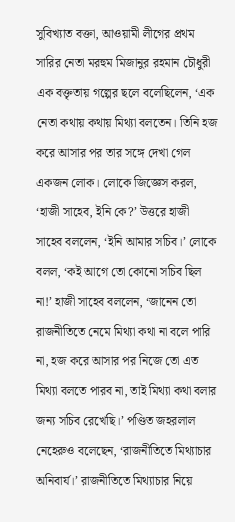সুবিখ্যাত বক্তা, আওয়ামী লীগের প্রথম সারির নেতা মরহুম মিজানুর রহমান চৌধুরী এক বক্তৃতায় গল্পের ছলে বলেছিলেন, ‘এক নেতা কথায় কথায় মিথ্যা বলতেন। তিনি হজ করে আসার পর তার সঙ্গে দেখা গেল একজন লোক। লোকে জিজ্ঞেস করল, ‘হাজী সাহেব, ইনি কে?’ উত্তরে হাজী সাহেব বললেন, ‘ইনি আমার সচিব।’ লোকে বলল, ‘কই আগে তো কোনো সচিব ছিল না!’ হাজী সাহেব বললেন, ‘জানেন তো রাজনীতিতে নেমে মিথ্যা কথা না বলে পারি না, হজ করে আসার পর নিজে তো এত মিথ্যা বলতে পারব না, তাই মিথ্যা কথা বলার জন্য সচিব রেখেছি।’ পণ্ডিত জহরলাল নেহেরুও বলেছেন, ‘রাজনীতিতে মিথ্যাচার অনিবার্য।’ রাজনীতিতে মিথ্যাচার নিয়ে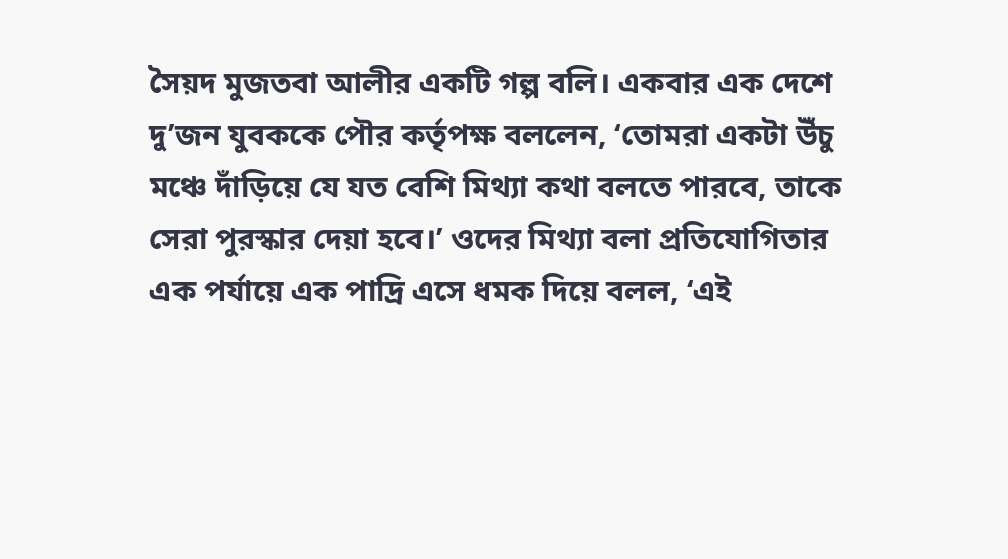সৈয়দ মুজতবা আলীর একটি গল্প বলি। একবার এক দেশে দু’জন যুবককে পৌর কর্তৃপক্ষ বললেন, ‘তোমরা একটা উঁচু মঞ্চে দাঁড়িয়ে যে যত বেশি মিথ্যা কথা বলতে পারবে, তাকে সেরা পুরস্কার দেয়া হবে।’ ওদের মিথ্যা বলা প্রতিযোগিতার এক পর্যায়ে এক পাদ্রি এসে ধমক দিয়ে বলল, ‘এই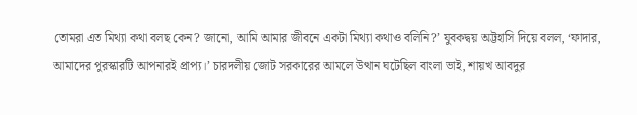তোমরা এত মিথ্যা কথা বলছ কেন? জানো, আমি আমার জীবনে একটা মিথ্যা কথাও বলিনি?’ যুবকদ্বয় অট্টহাসি দিয়ে বলল, ‘ফাদার, আমাদের পুরস্কারটি আপনারই প্রাপ্য।’ চারদলীয় জোট সরকারের আমলে উত্থান ঘটেছিল বাংলা ভাই, শায়খ আবদুর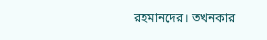রহমানদের। তখনকার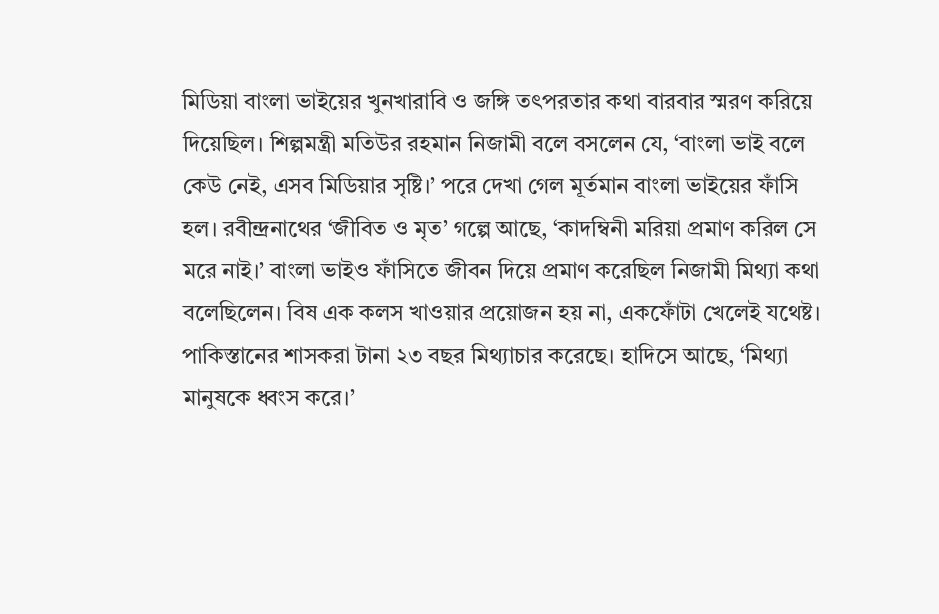মিডিয়া বাংলা ভাইয়ের খুনখারাবি ও জঙ্গি তৎপরতার কথা বারবার স্মরণ করিয়ে দিয়েছিল। শিল্পমন্ত্রী মতিউর রহমান নিজামী বলে বসলেন যে, ‘বাংলা ভাই বলে কেউ নেই, এসব মিডিয়ার সৃষ্টি।’ পরে দেখা গেল মূর্তমান বাংলা ভাইয়ের ফাঁসি হল। রবীন্দ্রনাথের ‘জীবিত ও মৃত’ গল্পে আছে, ‘কাদম্বিনী মরিয়া প্রমাণ করিল সে মরে নাই।’ বাংলা ভাইও ফাঁসিতে জীবন দিয়ে প্রমাণ করেছিল নিজামী মিথ্যা কথা বলেছিলেন। বিষ এক কলস খাওয়ার প্রয়োজন হয় না, একফোঁটা খেলেই যথেষ্ট।
পাকিস্তানের শাসকরা টানা ২৩ বছর মিথ্যাচার করেছে। হাদিসে আছে, ‘মিথ্যা মানুষকে ধ্বংস করে।’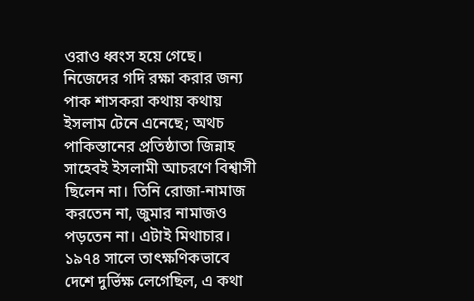ওরাও ধ্বংস হয়ে গেছে। নিজেদের গদি রক্ষা করার জন্য পাক শাসকরা কথায় কথায় ইসলাম টেনে এনেছে; অথচ পাকিস্তানের প্রতিষ্ঠাতা জিন্নাহ সাহেবই ইসলামী আচরণে বিশ্বাসী ছিলেন না। তিনি রোজা-নামাজ করতেন না, জুমার নামাজও পড়তেন না। এটাই মিথাচার।
১৯৭৪ সালে তাৎক্ষণিকভাবে দেশে দুর্ভিক্ষ লেগেছিল, এ কথা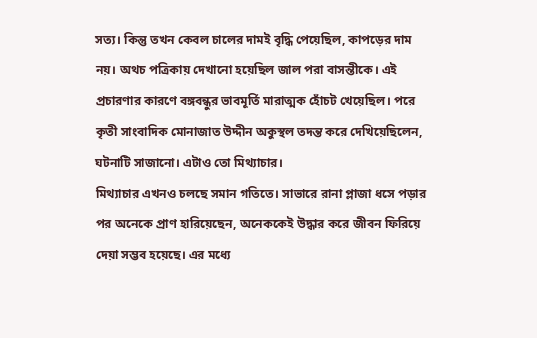সত্য। কিন্তু তখন কেবল চালের দামই বৃদ্ধি পেয়েছিল, কাপড়ের দাম নয়। অথচ পত্রিকায় দেখানো হয়েছিল জাল পরা বাসন্তীকে। এই প্রচারণার কারণে বঙ্গবন্ধুর ভাবমূর্তি মারাত্মক হোঁচট খেয়েছিল। পরে কৃতী সাংবাদিক মোনাজাত উদ্দীন অকুস্থল তদন্ত করে দেখিয়েছিলেন, ঘটনাটি সাজানো। এটাও তো মিথ্যাচার।
মিথ্যাচার এখনও চলছে সমান গতিতে। সাভারে রানা প্লাজা ধসে পড়ার পর অনেকে প্রাণ হারিয়েছেন, অনেককেই উদ্ধার করে জীবন ফিরিয়ে দেয়া সম্ভব হয়েছে। এর মধ্যে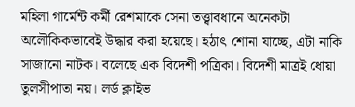মহিলা গার্মেন্ট কর্মী রেশমাকে সেনা তত্ত্বাবধানে অনেকটা অলৌকিকভাবেই উদ্ধার করা হয়েছে। হঠাৎ শোনা যাচ্ছে, এটা নাকি সাজানো নাটক। বলেছে এক বিদেশী পত্রিকা। বিদেশী মাত্রই ধোয়া তুলসীপাতা নয়। লর্ড ক্লাইভ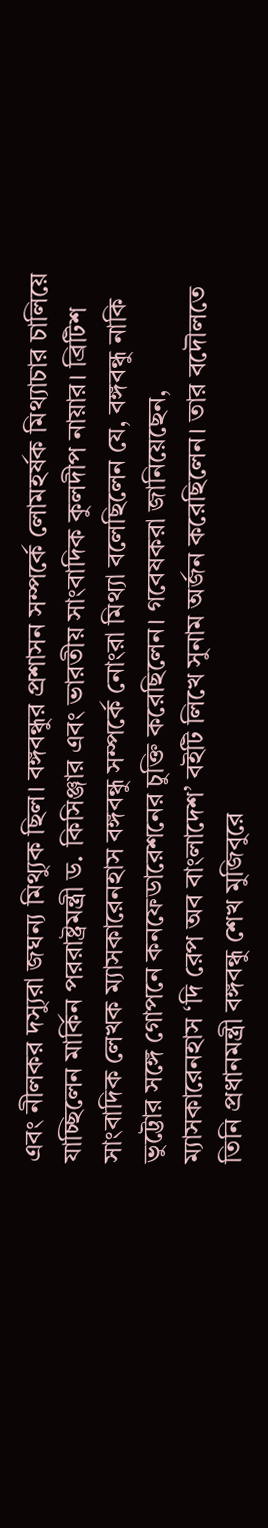এবং নীলকর দস্যুরা জঘন্য মিথ্যুক ছিল। বঙ্গবন্ধুর প্রশাসন সম্পর্কে লোমহর্ষক মিথ্যাচার চালিয়ে যাচ্ছিলেন মার্কিন পররাষ্ট্রমন্ত্রী ড. কিসিঞ্জার এবং ভারতীয় সাংবাদিক কুলদীপ নায়ার। ব্রিটিশ সাংবাদিক লেখক ম্যাসকারেনহাস বঙ্গবন্ধু সম্পর্কে নোংরা মিথ্যা বলেছিলেন যে, বঙ্গবন্ধু নাকি ভুট্টোর সঙ্গে গোপনে কনফেডারেশনের চুক্তি করেছিলেন। গবেষকরা জানিয়েছেন, ম্যাসকারেনহাস ‘দি রেপ অব বাংলাদেশ’ বইটি লিখে সুনাম অর্জন করেছিলেন। তার বদৌলতে তিনি প্রধানমন্ত্রী বঙ্গবন্ধু শেখ মুজিবুরে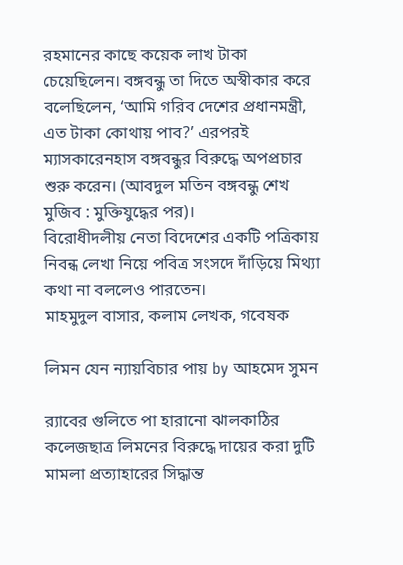রহমানের কাছে কয়েক লাখ টাকা চেয়েছিলেন। বঙ্গবন্ধু তা দিতে অস্বীকার করে বলেছিলেন, ‘আমি গরিব দেশের প্রধানমন্ত্রী, এত টাকা কোথায় পাব?’ এরপরই ম্যাসকারেনহাস বঙ্গবন্ধুর বিরুদ্ধে অপপ্রচার শুরু করেন। (আবদুল মতিন বঙ্গবন্ধু শেখ মুজিব : মুক্তিযুদ্ধের পর)।
বিরোধীদলীয় নেতা বিদেশের একটি পত্রিকায় নিবন্ধ লেখা নিয়ে পবিত্র সংসদে দাঁড়িয়ে মিথ্যা কথা না বললেও পারতেন।
মাহমুদুল বাসার, কলাম লেখক, গবেষক

লিমন যেন ন্যায়বিচার পায় by আহমেদ সুমন

র‌্যাবের গুলিতে পা হারানো ঝালকাঠির কলেজছাত্র লিমনের বিরুদ্ধে দায়ের করা দুটি মামলা প্রত্যাহারের সিদ্ধান্ত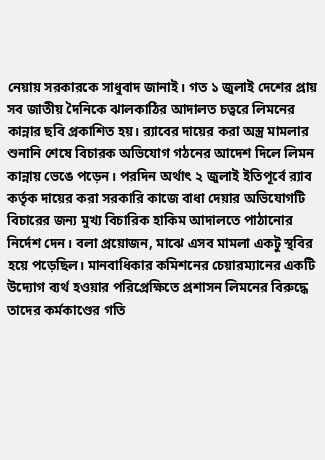নেয়ায় সরকারকে সাধুবাদ জানাই। গত ১ জুলাই দেশের প্রায় সব জাতীয় দৈনিকে ঝালকাঠির আদালত চত্বরে লিমনের কান্নার ছবি প্রকাশিত হয়। র‌্যাবের দায়ের করা অস্ত্র মামলার শুনানি শেষে বিচারক অভিযোগ গঠনের আদেশ দিলে লিমন কান্নায় ভেঙে পড়েন। পরদিন অর্থাৎ ২ জুলাই ইতিপূর্বে র‌্যাব কর্তৃক দায়ের করা সরকারি কাজে বাধা দেয়ার অভিযোগটি বিচারের জন্য মুখ্য বিচারিক হাকিম আদালতে পাঠানোর নির্দেশ দেন। বলা প্রয়োজন, মাঝে এসব মামলা একটু স্থবির হয়ে পড়েছিল। মানবাধিকার কমিশনের চেয়ারম্যানের একটি উদ্যোগ ব্যর্থ হওয়ার পরিপ্রেক্ষিতে প্রশাসন লিমনের বিরুদ্ধে তাদের কর্মকাণ্ডের গতি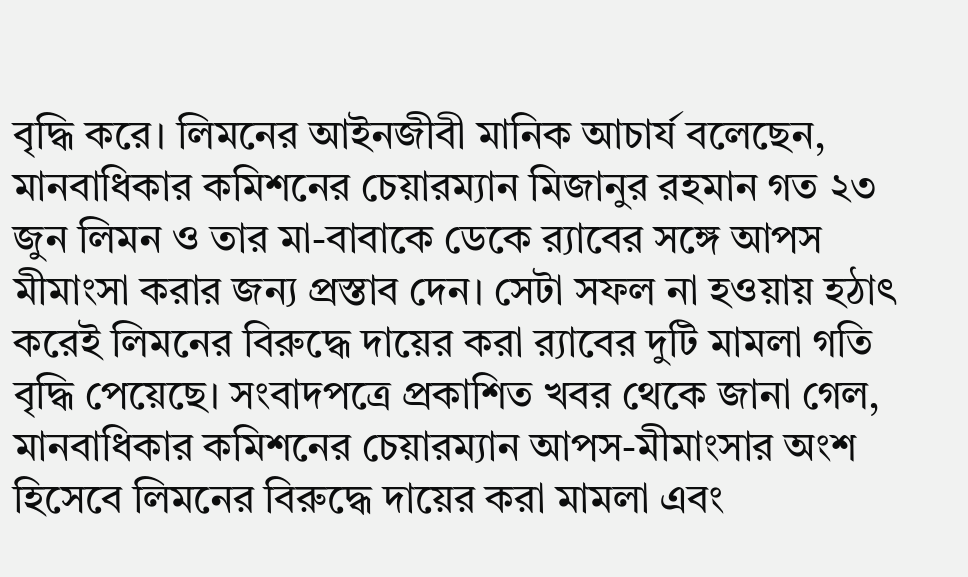বৃদ্ধি করে। লিমনের আইনজীবী মানিক আচার্য বলেছেন, মানবাধিকার কমিশনের চেয়ারম্যান মিজানুর রহমান গত ২৩ জুন লিমন ও তার মা-বাবাকে ডেকে র‌্যাবের সঙ্গে আপস মীমাংসা করার জন্য প্রস্তাব দেন। সেটা সফল না হওয়ায় হঠাৎ করেই লিমনের বিরুদ্ধে দায়ের করা র‌্যাবের দুটি মামলা গতি বৃদ্ধি পেয়েছে। সংবাদপত্রে প্রকাশিত খবর থেকে জানা গেল, মানবাধিকার কমিশনের চেয়ারম্যান আপস-মীমাংসার অংশ হিসেবে লিমনের বিরুদ্ধে দায়ের করা মামলা এবং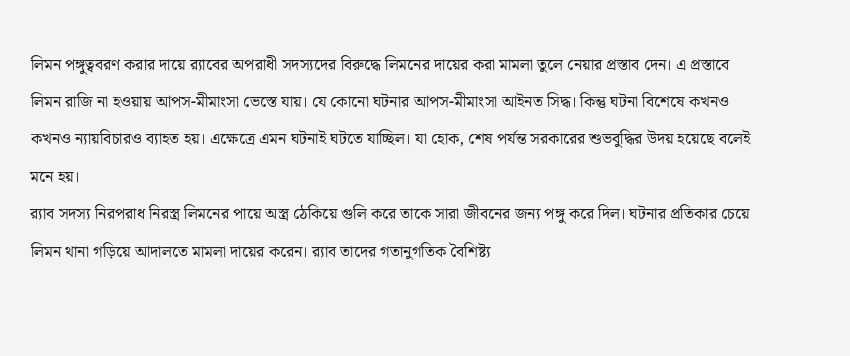লিমন পঙ্গুত্ববরণ করার দায়ে র‌্যাবের অপরাধী সদস্যদের বিরুদ্ধে লিমনের দায়ের করা মামলা তুলে নেয়ার প্রস্তাব দেন। এ প্রস্তাবে লিমন রাজি না হওয়ায় আপস-মীমাংসা ভেস্তে যায়। যে কোনো ঘটনার আপস-মীমাংসা আইনত সিদ্ধ। কিন্তু ঘটনা বিশেষে কখনও কখনও ন্যায়বিচারও ব্যাহত হয়। এক্ষেত্রে এমন ঘটনাই ঘটতে যাচ্ছিল। যা হোক, শেষ পর্যন্ত সরকারের শুভবুদ্ধির উদয় হয়েছে বলেই মনে হয়।
র‌্যাব সদস্য নিরপরাধ নিরস্ত্র লিমনের পায়ে অস্ত্র ঠেকিয়ে গুলি করে তাকে সারা জীবনের জন্য পঙ্গু করে দিল। ঘটনার প্রতিকার চেয়ে লিমন থানা গড়িয়ে আদালতে মামলা দায়ের করেন। র‌্যাব তাদের গতানুগতিক বৈশিষ্ট্য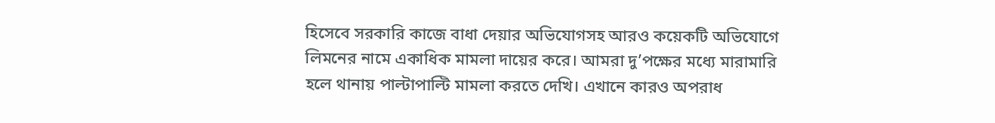হিসেবে সরকারি কাজে বাধা দেয়ার অভিযোগসহ আরও কয়েকটি অভিযোগে লিমনের নামে একাধিক মামলা দায়ের করে। আমরা দু’পক্ষের মধ্যে মারামারি হলে থানায় পাল্টাপাল্টি মামলা করতে দেখি। এখানে কারও অপরাধ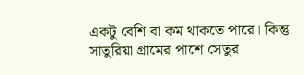একটু বেশি বা কম থাকতে পারে। কিন্তু সাতুরিয়া গ্রামের পাশে সেতুর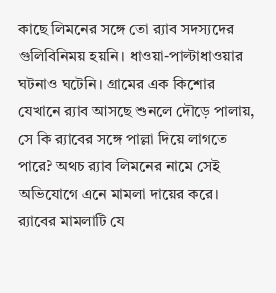কাছে লিমনের সঙ্গে তো র‌্যাব সদস্যদের গুলিবিনিময় হয়নি। ধাওয়া-পাল্টাধাওয়ার ঘটনাও ঘটেনি। গ্রামের এক কিশোর যেখানে র‌্যাব আসছে শুনলে দৌড়ে পালায়, সে কি র‌্যাবের সঙ্গে পাল্লা দিয়ে লাগতে পারে? অথচ র‌্যাব লিমনের নামে সেই অভিযোগে এনে মামলা দায়ের করে। র‌্যাবের মামলাটি যে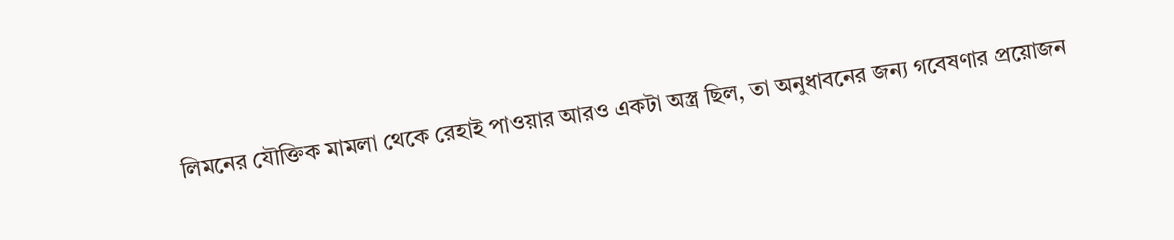লিমনের যৌক্তিক মামলা থেকে রেহাই পাওয়ার আরও একটা অস্ত্র ছিল, তা অনুধাবনের জন্য গবেষণার প্রয়োজন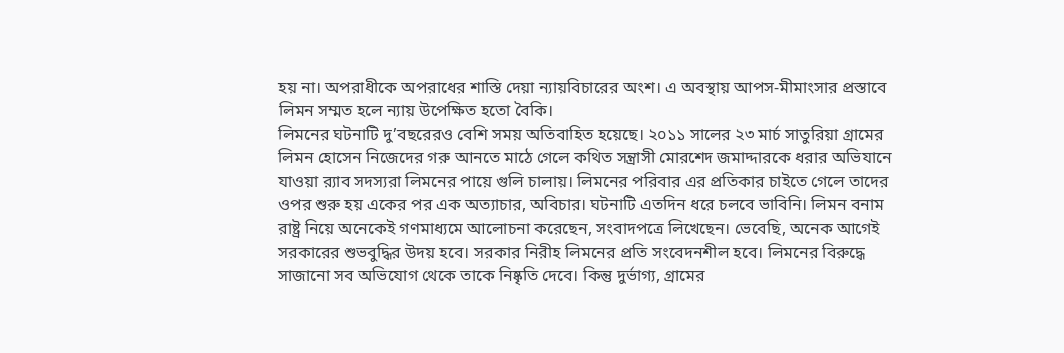হয় না। অপরাধীকে অপরাধের শাস্তি দেয়া ন্যায়বিচারের অংশ। এ অবস্থায় আপস-মীমাংসার প্রস্তাবে লিমন সম্মত হলে ন্যায় উপেক্ষিত হতো বৈকি।
লিমনের ঘটনাটি দু’বছরেরও বেশি সময় অতিবাহিত হয়েছে। ২০১১ সালের ২৩ মার্চ সাতুরিয়া গ্রামের লিমন হোসেন নিজেদের গরু আনতে মাঠে গেলে কথিত সন্ত্রাসী মোরশেদ জমাদ্দারকে ধরার অভিযানে যাওয়া র‌্যাব সদস্যরা লিমনের পায়ে গুলি চালায়। লিমনের পরিবার এর প্রতিকার চাইতে গেলে তাদের ওপর শুরু হয় একের পর এক অত্যাচার, অবিচার। ঘটনাটি এতদিন ধরে চলবে ভাবিনি। লিমন বনাম রাষ্ট্র নিয়ে অনেকেই গণমাধ্যমে আলোচনা করেছেন, সংবাদপত্রে লিখেছেন। ভেবেছি, অনেক আগেই সরকারের শুভবুদ্ধির উদয় হবে। সরকার নিরীহ লিমনের প্রতি সংবেদনশীল হবে। লিমনের বিরুদ্ধে সাজানো সব অভিযোগ থেকে তাকে নিষ্কৃতি দেবে। কিন্তু দুর্ভাগ্য, গ্রামের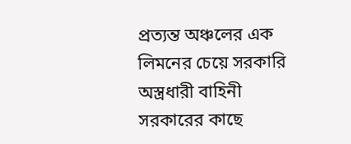প্রত্যন্ত অঞ্চলের এক লিমনের চেয়ে সরকারি অস্ত্রধারী বাহিনী সরকারের কাছে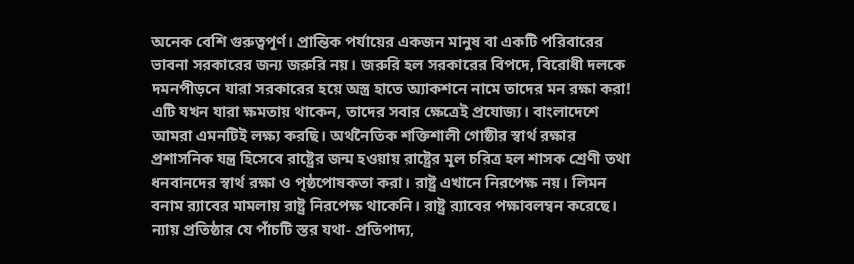অনেক বেশি গুরুত্বপূর্ণ। প্রান্তিক পর্যায়ের একজন মানুষ বা একটি পরিবারের ভাবনা সরকারের জন্য জরুরি নয়। জরুরি হল সরকারের বিপদে, বিরোধী দলকে দমনপীড়নে যারা সরকারের হয়ে অস্ত্র হাতে অ্যাকশনে নামে তাদের মন রক্ষা করা! এটি যখন যারা ক্ষমতায় থাকেন, তাদের সবার ক্ষেত্রেই প্রযোজ্য। বাংলাদেশে আমরা এমনটিই লক্ষ্য করছি। অর্থনৈতিক শক্তিশালী গোষ্ঠীর স্বার্থ রক্ষার প্রশাসনিক যন্ত্র হিসেবে রাষ্ট্রের জন্ম হওয়ায় রাষ্ট্রের মূল চরিত্র হল শাসক শ্রেণী তথা ধনবানদের স্বার্থ রক্ষা ও পৃষ্ঠপোষকতা করা। রাষ্ট্র এখানে নিরপেক্ষ নয়। লিমন বনাম র‌্যাবের মামলায় রাষ্ট্র নিরপেক্ষ থাকেনি। রাষ্ট্র র‌্যাবের পক্ষাবলম্বন করেছে। ন্যায় প্রতিষ্ঠার যে পাঁচটি স্তর যথা- প্রতিপাদ্য,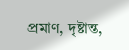প্রমাণ, দৃষ্টান্ত,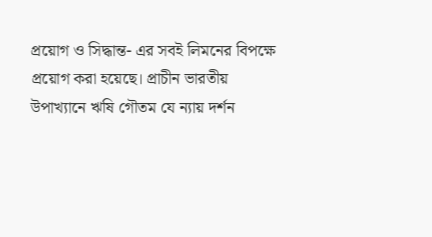প্রয়োগ ও সিদ্ধান্ত- এর সবই লিমনের বিপক্ষে প্রয়োগ করা হয়েছে। প্রাচীন ভারতীয় উপাখ্যানে ঋষি গৌতম যে ন্যায় দর্শন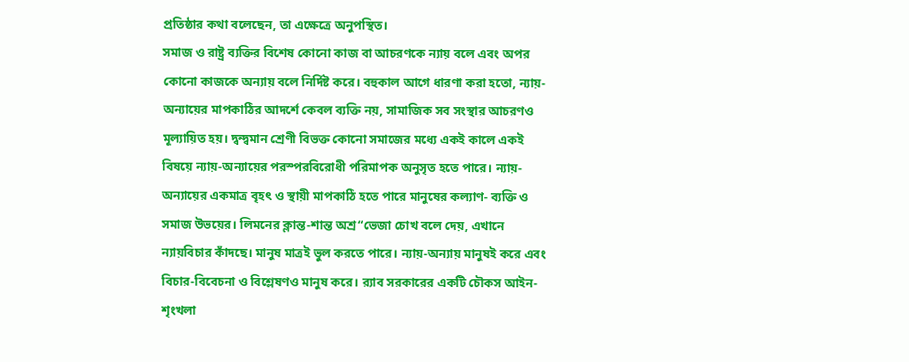প্রতিষ্ঠার কথা বলেছেন, তা এক্ষেত্রে অনুপস্থিত।
সমাজ ও রাষ্ট্র ব্যক্তির বিশেষ কোনো কাজ বা আচরণকে ন্যায় বলে এবং অপর কোনো কাজকে অন্যায় বলে নির্দিষ্ট করে। বহুকাল আগে ধারণা করা হতো, ন্যায়-অন্যায়ের মাপকাঠির আদর্শে কেবল ব্যক্তি নয়, সামাজিক সব সংস্থার আচরণও মূল্যায়িত হয়। দ্বন্দ্বমান শ্রেণী বিভক্ত কোনো সমাজের মধ্যে একই কালে একই বিষয়ে ন্যায়-অন্যায়ের পরস্পরবিরোধী পরিমাপক অনুসৃত হতে পারে। ন্যায়-অন্যায়ের একমাত্র বৃহৎ ও স্থায়ী মাপকাঠি হতে পারে মানুষের কল্যাণ- ব্যক্তি ও সমাজ উভয়ের। লিমনের ক্লান্ত-শান্ত অশ্র“ভেজা চোখ বলে দেয়, এখানে ন্যায়বিচার কাঁদছে। মানুষ মাত্রই ভুল করতে পারে। ন্যায়-অন্যায় মানুষই করে এবং বিচার-বিবেচনা ও বিশ্লেষণও মানুষ করে। র‌্যাব সরকারের একটি চৌকস আইন-শৃংখলা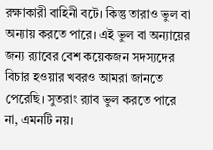রক্ষাকারী বাহিনী বটে। কিন্তু তারাও ভুল বা অন্যায় করতে পারে। এই ভুল বা অন্যায়ের জন্য র‌্যাবের বেশ কয়েকজন সদস্যদের বিচার হওয়ার খবরও আমরা জানতে পেরেছি। সুতরাং র‌্যাব ভুল করতে পারে না, এমনটি নয়।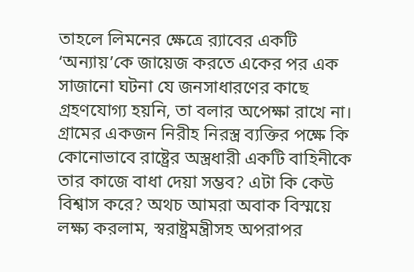তাহলে লিমনের ক্ষেত্রে র‌্যাবের একটি ‘অন্যায়’কে জায়েজ করতে একের পর এক সাজানো ঘটনা যে জনসাধারণের কাছে গ্রহণযোগ্য হয়নি, তা বলার অপেক্ষা রাখে না। গ্রামের একজন নিরীহ নিরস্ত্র ব্যক্তির পক্ষে কি কোনোভাবে রাষ্ট্রের অস্ত্রধারী একটি বাহিনীকে তার কাজে বাধা দেয়া সম্ভব? এটা কি কেউ বিশ্বাস করে? অথচ আমরা অবাক বিস্ময়ে লক্ষ্য করলাম, স্বরাষ্ট্রমন্ত্রীসহ অপরাপর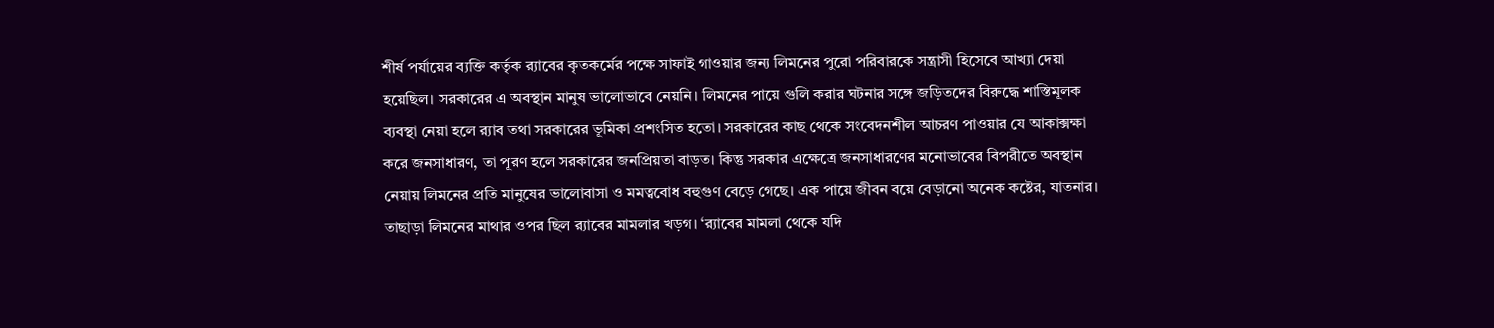শীর্ষ পর্যায়ের ব্যক্তি কর্তৃক র‌্যাবের কৃতকর্মের পক্ষে সাফাই গাওয়ার জন্য লিমনের পুরো পরিবারকে সন্ত্রাসী হিসেবে আখ্যা দেয়া হয়েছিল। সরকারের এ অবস্থান মানুষ ভালোভাবে নেয়নি। লিমনের পায়ে গুলি করার ঘটনার সঙ্গে জড়িতদের বিরুদ্ধে শাস্তিমূলক ব্যবস্থা নেয়া হলে র‌্যাব তথা সরকারের ভূমিকা প্রশংসিত হতো। সরকারের কাছ থেকে সংবেদনশীল আচরণ পাওয়ার যে আকাক্সক্ষা করে জনসাধারণ, তা পূরণ হলে সরকারের জনপ্রিয়তা বাড়ত। কিন্তু সরকার এক্ষেত্রে জনসাধারণের মনোভাবের বিপরীতে অবস্থান নেয়ায় লিমনের প্রতি মানুষের ভালোবাসা ও মমত্ববোধ বহুগুণ বেড়ে গেছে। এক পায়ে জীবন বয়ে বেড়ানো অনেক কষ্টের, যাতনার। তাছাড়া লিমনের মাথার ওপর ছিল র‌্যাবের মামলার খড়গ। ‘র‌্যাবের মামলা থেকে যদি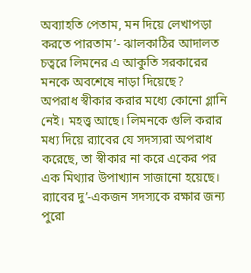অব্যাহতি পেতাম, মন দিয়ে লেখাপড়া করতে পারতাম’- ঝালকাঠির আদালত চত্বরে লিমনের এ আকুতি সরকারের মনকে অবশেষে নাড়া দিয়েছে?
অপরাধ স্বীকার করার মধ্যে কোনো গ্লানি নেই। মহত্ত্ব আছে। লিমনকে গুলি করার মধ্য দিয়ে র‌্যাবের যে সদস্যরা অপরাধ করেছে, তা স্বীকার না করে একের পর এক মিথ্যার উপাখ্যান সাজানো হয়েছে। র‌্যাবের দু’-একজন সদস্যকে রক্ষার জন্য পুরো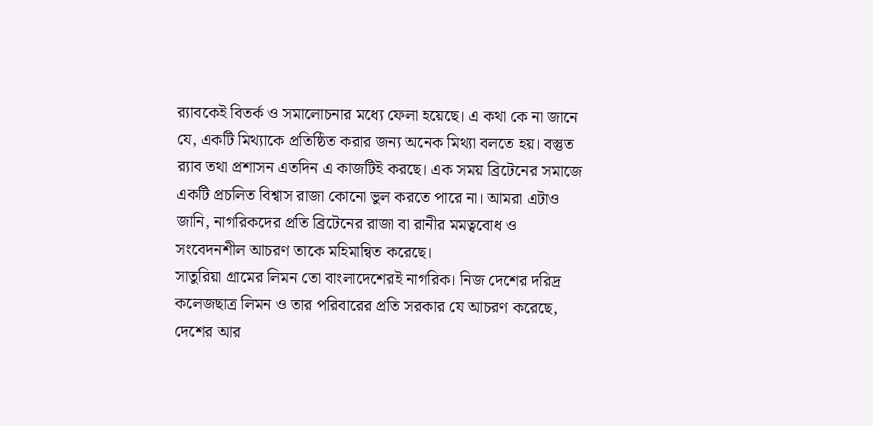র‌্যাবকেই বিতর্ক ও সমালোচনার মধ্যে ফেলা হয়েছে। এ কথা কে না জানে যে, একটি মিথ্যাকে প্রতিষ্ঠিত করার জন্য অনেক মিথ্যা বলতে হয়। বস্তুত র‌্যাব তথা প্রশাসন এতদিন এ কাজটিই করছে। এক সময় ব্রিটেনের সমাজে একটি প্রচলিত বিশ্বাস রাজা কোনো ভুল করতে পারে না। আমরা এটাও জানি, নাগরিকদের প্রতি ব্রিটেনের রাজা বা রানীর মমত্ববোধ ও সংবেদনশীল আচরণ তাকে মহিমান্বিত করেছে।
সাতুরিয়া গ্রামের লিমন তো বাংলাদেশেরই নাগরিক। নিজ দেশের দরিদ্র কলেজছাত্র লিমন ও তার পরিবারের প্রতি সরকার যে আচরণ করেছে, দেশের আর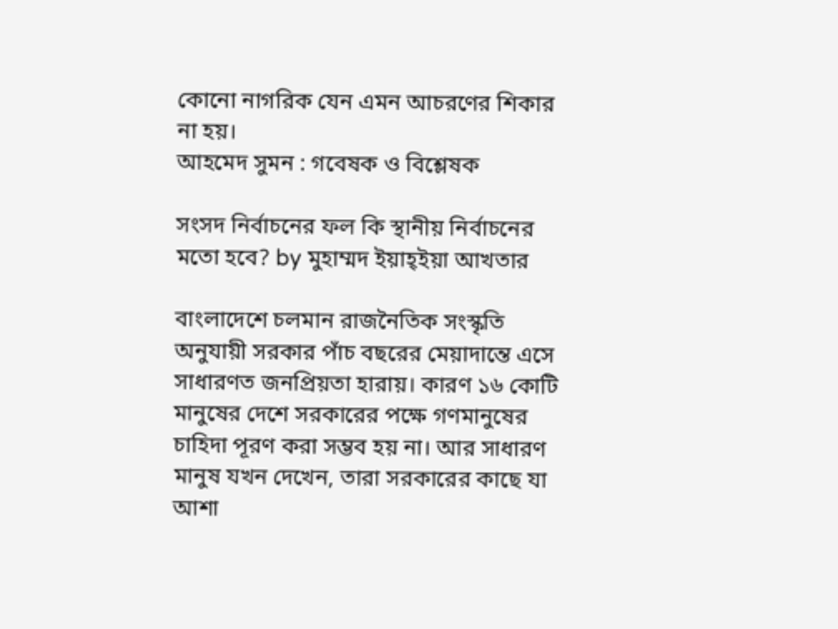কোনো নাগরিক যেন এমন আচরণের শিকার না হয়।
আহমেদ সুমন : গবেষক ও বিশ্লেষক

সংসদ নির্বাচনের ফল কি স্থানীয় নির্বাচনের মতো হবে? by মুহাম্মদ ইয়াহ্ইয়া আখতার

বাংলাদেশে চলমান রাজনৈতিক সংস্কৃতি অনুযায়ী সরকার পাঁচ বছরের মেয়াদান্তে এসে সাধারণত জনপ্রিয়তা হারায়। কারণ ১৬ কোটি মানুষের দেশে সরকারের পক্ষে গণমানুষের চাহিদা পূরণ করা সম্ভব হয় না। আর সাধারণ মানুষ যখন দেখেন, তারা সরকারের কাছে যা আশা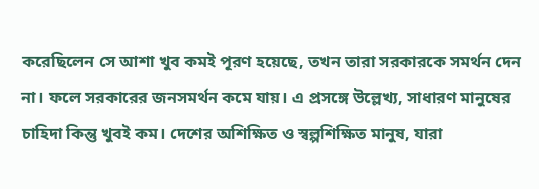করেছিলেন সে আশা খুব কমই পূরণ হয়েছে, তখন তারা সরকারকে সমর্থন দেন না। ফলে সরকারের জনসমর্থন কমে যায়। এ প্রসঙ্গে উল্লেখ্য, সাধারণ মানুষের চাহিদা কিন্তু খুবই কম। দেশের অশিক্ষিত ও স্বল্পশিক্ষিত মানুষ, যারা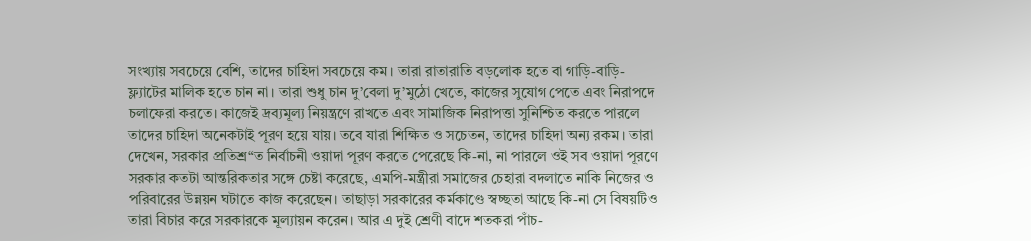সংখ্যায় সবচেয়ে বেশি, তাদের চাহিদা সবচেয়ে কম। তারা রাতারাতি বড়লোক হতে বা গাড়ি-বাড়ি-ফ্ল্যাটের মালিক হতে চান না। তারা শুধু চান দু’বেলা দু’মুঠো খেতে, কাজের সুযোগ পেতে এবং নিরাপদে চলাফেরা করতে। কাজেই দ্রব্যমূল্য নিয়ন্ত্রণে রাখতে এবং সামাজিক নিরাপত্তা সুনিশ্চিত করতে পারলে তাদের চাহিদা অনেকটাই পূরণ হয়ে যায়। তবে যারা শিক্ষিত ও সচেতন, তাদের চাহিদা অন্য রকম। তারা দেখেন, সরকার প্রতিশ্র“ত নির্বাচনী ওয়াদা পূরণ করতে পেরেছে কি-না, না পারলে ওই সব ওয়াদা পূরণে সরকার কতটা আন্তরিকতার সঙ্গে চেষ্টা করেছে, এমপি-মন্ত্রীরা সমাজের চেহারা বদলাতে নাকি নিজের ও পরিবারের উন্নয়ন ঘটাতে কাজ করেছেন। তাছাড়া সরকারের কর্মকাণ্ডে স্বচ্ছতা আছে কি-না সে বিষয়টিও তারা বিচার করে সরকারকে মূল্যায়ন করেন। আর এ দুই শ্রেণী বাদে শতকরা পাঁচ-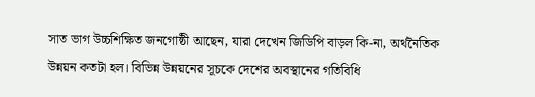সাত ভাগ উচ্চশিক্ষিত জনগোষ্ঠী আছেন, যারা দেখেন জিডিপি বাড়ল কি-না, অর্থনৈতিক উন্নয়ন কতটা হল। বিভিন্ন উন্নয়নের সূচকে দেশের অবস্থানের গতিবিধি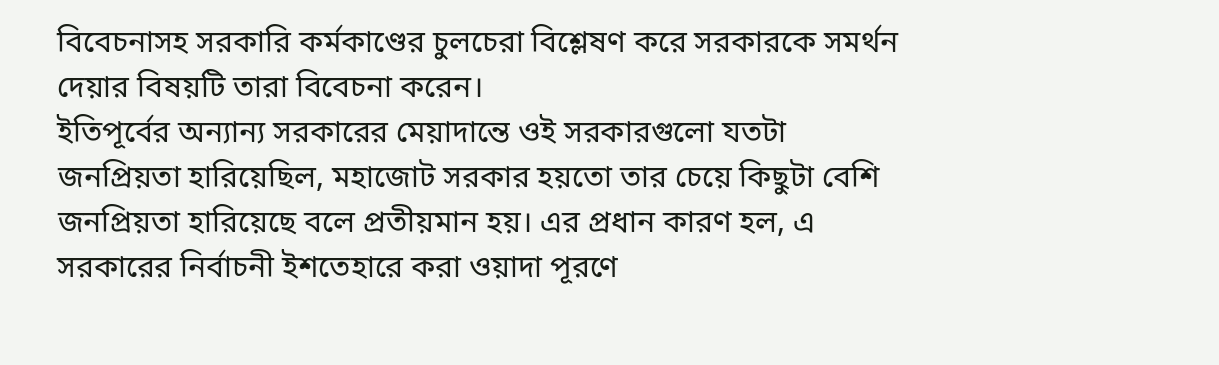বিবেচনাসহ সরকারি কর্মকাণ্ডের চুলচেরা বিশ্লেষণ করে সরকারকে সমর্থন দেয়ার বিষয়টি তারা বিবেচনা করেন।
ইতিপূর্বের অন্যান্য সরকারের মেয়াদান্তে ওই সরকারগুলো যতটা জনপ্রিয়তা হারিয়েছিল, মহাজোট সরকার হয়তো তার চেয়ে কিছুটা বেশি জনপ্রিয়তা হারিয়েছে বলে প্রতীয়মান হয়। এর প্রধান কারণ হল, এ সরকারের নির্বাচনী ইশতেহারে করা ওয়াদা পূরণে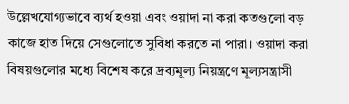উল্লেখযোগ্যভাবে ব্যর্থ হওয়া এবং ওয়াদা না করা কতগুলো বড় কাজে হাত দিয়ে সেগুলোতে সুবিধা করতে না পারা। ওয়াদা করা বিষয়গুলোর মধ্যে বিশেষ করে দ্রব্যমূল্য নিয়ন্ত্রণে মূল্যসন্ত্রাসী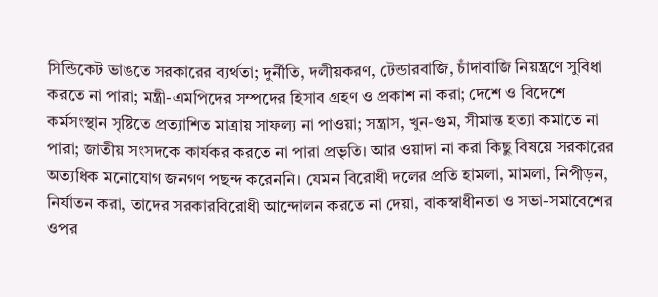সিন্ডিকেট ভাঙতে সরকারের ব্যর্থতা; দুর্নীতি, দলীয়করণ, টেন্ডারবাজি, চাঁদাবাজি নিয়ন্ত্রণে সুবিধা করতে না পারা; মন্ত্রী-এমপিদের সম্পদের হিসাব গ্রহণ ও প্রকাশ না করা; দেশে ও বিদেশে কর্মসংস্থান সৃষ্টিতে প্রত্যাশিত মাত্রায় সাফল্য না পাওয়া; সন্ত্রাস, খুন-গুম, সীমান্ত হত্যা কমাতে না পারা; জাতীয় সংসদকে কার্যকর করতে না পারা প্রভৃতি। আর ওয়াদা না করা কিছু বিষয়ে সরকারের অত্যধিক মনোযোগ জনগণ পছন্দ করেননি। যেমন বিরোধী দলের প্রতি হামলা, মামলা, নিপীড়ন, নির্যাতন করা, তাদের সরকারবিরোধী আন্দোলন করতে না দেয়া, বাকস্বাধীনতা ও সভা-সমাবেশের ওপর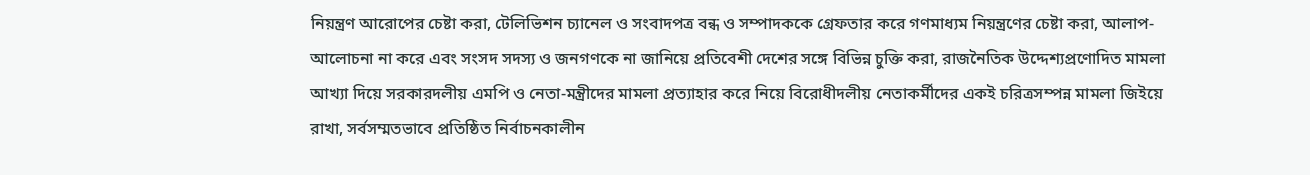নিয়ন্ত্রণ আরোপের চেষ্টা করা, টেলিভিশন চ্যানেল ও সংবাদপত্র বন্ধ ও সম্পাদককে গ্রেফতার করে গণমাধ্যম নিয়ন্ত্রণের চেষ্টা করা, আলাপ-আলোচনা না করে এবং সংসদ সদস্য ও জনগণকে না জানিয়ে প্রতিবেশী দেশের সঙ্গে বিভিন্ন চুক্তি করা, রাজনৈতিক উদ্দেশ্যপ্রণোদিত মামলা আখ্যা দিয়ে সরকারদলীয় এমপি ও নেতা-মন্ত্রীদের মামলা প্রত্যাহার করে নিয়ে বিরোধীদলীয় নেতাকর্মীদের একই চরিত্রসম্পন্ন মামলা জিইয়ে রাখা, সর্বসম্মতভাবে প্রতিষ্ঠিত নির্বাচনকালীন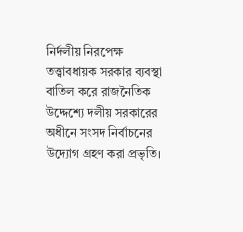নির্দলীয় নিরপেক্ষ তত্ত্বাবধায়ক সরকার ব্যবস্থা বাতিল করে রাজনৈতিক উদ্দেশ্যে দলীয় সরকারের অধীনে সংসদ নির্বাচনের উদ্যোগ গ্রহণ করা প্রভৃতি।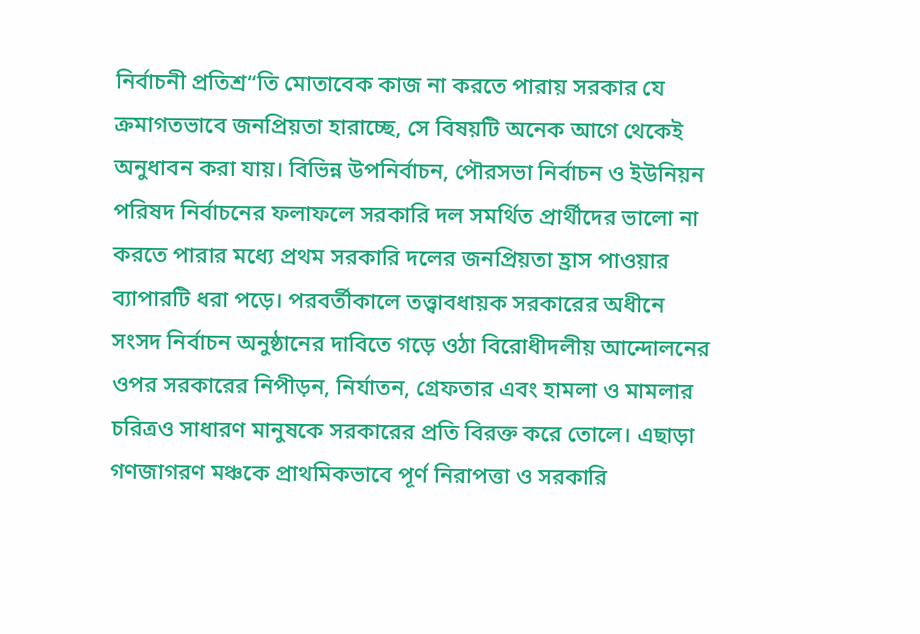নির্বাচনী প্রতিশ্র“তি মোতাবেক কাজ না করতে পারায় সরকার যে ক্রমাগতভাবে জনপ্রিয়তা হারাচ্ছে, সে বিষয়টি অনেক আগে থেকেই অনুধাবন করা যায়। বিভিন্ন উপনির্বাচন, পৌরসভা নির্বাচন ও ইউনিয়ন পরিষদ নির্বাচনের ফলাফলে সরকারি দল সমর্থিত প্রার্থীদের ভালো না করতে পারার মধ্যে প্রথম সরকারি দলের জনপ্রিয়তা হ্রাস পাওয়ার ব্যাপারটি ধরা পড়ে। পরবর্তীকালে তত্ত্বাবধায়ক সরকারের অধীনে সংসদ নির্বাচন অনুষ্ঠানের দাবিতে গড়ে ওঠা বিরোধীদলীয় আন্দোলনের ওপর সরকারের নিপীড়ন, নির্যাতন, গ্রেফতার এবং হামলা ও মামলার চরিত্রও সাধারণ মানুষকে সরকারের প্রতি বিরক্ত করে তোলে। এছাড়া গণজাগরণ মঞ্চকে প্রাথমিকভাবে পূর্ণ নিরাপত্তা ও সরকারি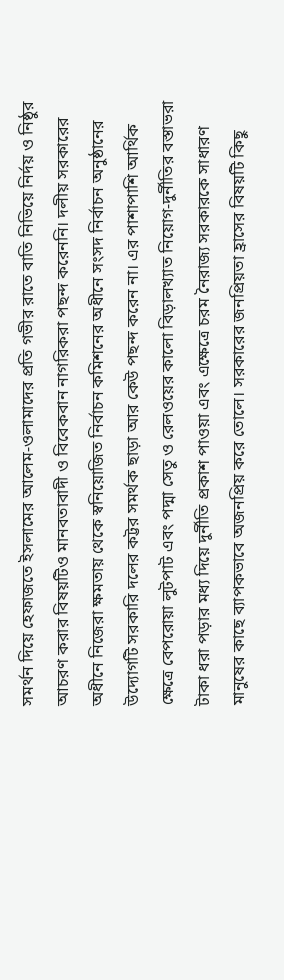সমর্থন দিয়ে হেফাজতে ইসলামের আলেম-ওলামাদের প্রতি গভীর রাতে বাতি নিভিয়ে নির্দয় ও নিষ্ঠুর আচরণ করার বিষয়টিও মানবতাবাদী ও বিবেকবান নাগরিকরা পছন্দ করেননি। দলীয় সরকারের অধীনে নিজেরা ক্ষমতায় থেকে স্বনিয়োজিত নির্বাচন কমিশনের অধীনে সংসদ নির্বাচন অনুষ্ঠানের উদ্যোগটি সরকারি দলের কট্টর সমর্থক ছাড়া আর কেউ পছন্দ করেন না। এর পাশাপাশি আর্থিক ক্ষেত্রে বেপরোয়া লুটপাট এবং পদ্মা সেতু ও রেলওয়ের কালো বিড়ালখ্যাত নিয়োগ-দুর্নীতির বস্তাভরা টাকা ধরা পড়ার মধ্য দিয়ে দুর্নীতি প্রকাশ পাওয়া এবং এক্ষেত্রে চরম নৈরাজ্য সরকারকে সাধারণ মানুষের কাছে ব্যাপকভাবে অজনপ্রিয় করে তোলে। সরকারের জনপ্রিয়তা হ্রাসের বিষয়টি কিছু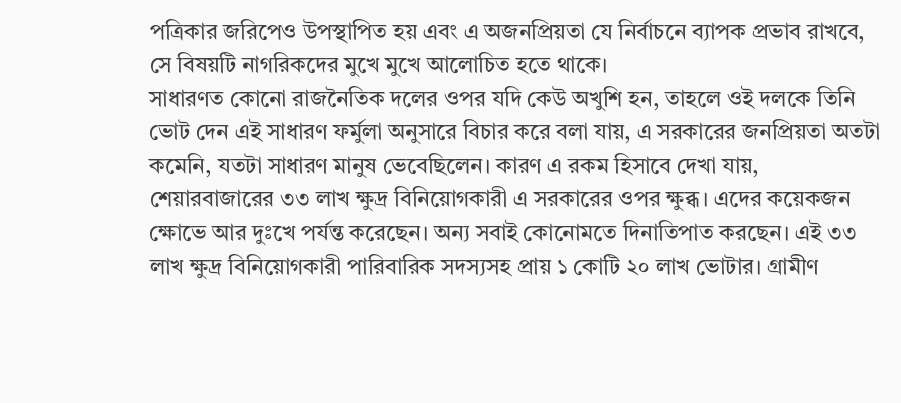পত্রিকার জরিপেও উপস্থাপিত হয় এবং এ অজনপ্রিয়তা যে নির্বাচনে ব্যাপক প্রভাব রাখবে, সে বিষয়টি নাগরিকদের মুখে মুখে আলোচিত হতে থাকে।
সাধারণত কোনো রাজনৈতিক দলের ওপর যদি কেউ অখুশি হন, তাহলে ওই দলকে তিনি ভোট দেন এই সাধারণ ফর্মুলা অনুসারে বিচার করে বলা যায়, এ সরকারের জনপ্রিয়তা অতটা কমেনি, যতটা সাধারণ মানুষ ভেবেছিলেন। কারণ এ রকম হিসাবে দেখা যায়, শেয়ারবাজারের ৩৩ লাখ ক্ষুদ্র বিনিয়োগকারী এ সরকারের ওপর ক্ষুব্ধ। এদের কয়েকজন ক্ষোভে আর দুঃখে পর্যন্ত করেছেন। অন্য সবাই কোনোমতে দিনাতিপাত করছেন। এই ৩৩ লাখ ক্ষুদ্র বিনিয়োগকারী পারিবারিক সদস্যসহ প্রায় ১ কোটি ২০ লাখ ভোটার। গ্রামীণ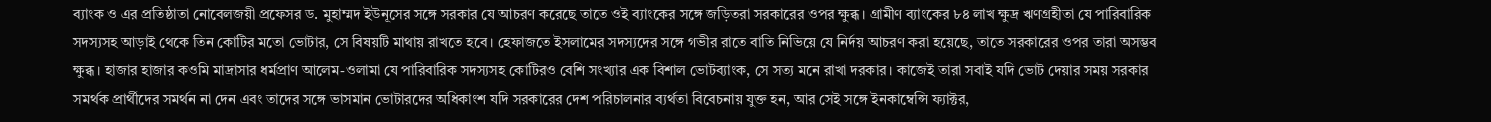ব্যাংক ও এর প্রতিষ্ঠাতা নোবেলজয়ী প্রফেসর ড. মুহাম্মদ ইউনূসের সঙ্গে সরকার যে আচরণ করেছে তাতে ওই ব্যাংকের সঙ্গে জড়িতরা সরকারের ওপর ক্ষুব্ধ। গ্রামীণ ব্যাংকের ৮৪ লাখ ক্ষুদ্র ঋণগ্রহীতা যে পারিবারিক সদস্যসহ আড়াই থেকে তিন কোটির মতো ভোটার, সে বিষয়টি মাথায় রাখতে হবে। হেফাজতে ইসলামের সদস্যদের সঙ্গে গভীর রাতে বাতি নিভিয়ে যে নির্দয় আচরণ করা হয়েছে, তাতে সরকারের ওপর তারা অসম্ভব ক্ষুব্ধ। হাজার হাজার কওমি মাদ্রাসার ধর্মপ্রাণ আলেম-ওলামা যে পারিবারিক সদস্যসহ কোটিরও বেশি সংখ্যার এক বিশাল ভোটব্যাংক, সে সত্য মনে রাখা দরকার। কাজেই তারা সবাই যদি ভোট দেয়ার সময় সরকার সমর্থক প্রার্থীদের সমর্থন না দেন এবং তাদের সঙ্গে ভাসমান ভোটারদের অধিকাংশ যদি সরকারের দেশ পরিচালনার ব্যর্থতা বিবেচনায় যুক্ত হন, আর সেই সঙ্গে ইনকাম্বেন্সি ফ্যাক্টর,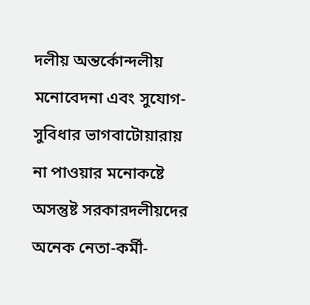দলীয় অন্তর্কোন্দলীয় মনোবেদনা এবং সুযোগ-সুবিধার ভাগবাটোয়ারায় না পাওয়ার মনোকষ্টে অসন্তুষ্ট সরকারদলীয়দের অনেক নেতা-কর্মী-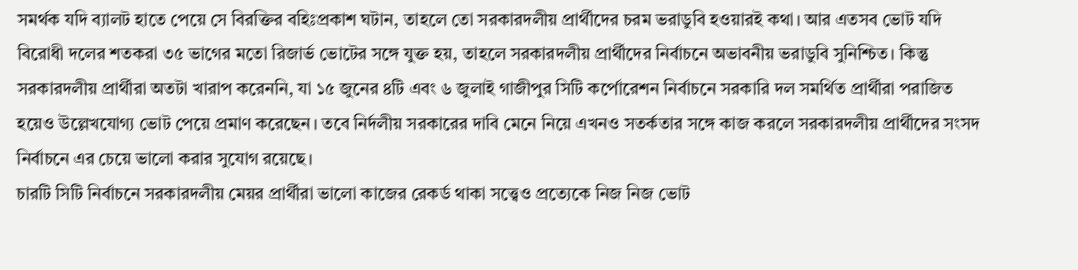সমর্থক যদি ব্যালট হাতে পেয়ে সে বিরক্তির বহিঃপ্রকাশ ঘটান, তাহলে তো সরকারদলীয় প্রার্থীদের চরম ভরাডুবি হওয়ারই কথা। আর এতসব ভোট যদি বিরোধী দলের শতকরা ৩৫ ভাগের মতো রিজার্ভ ভোটের সঙ্গে যুক্ত হয়, তাহলে সরকারদলীয় প্রার্থীদের নির্বাচনে অভাবনীয় ভরাডুবি সুনিশ্চিত। কিন্তু সরকারদলীয় প্রার্থীরা অতটা খারাপ করেননি, যা ১৫ জুনের ৪টি এবং ৬ জুলাই গাজীপুর সিটি কর্পোরেশন নির্বাচনে সরকারি দল সমর্থিত প্রার্থীরা পরাজিত হয়েও উল্লেখযোগ্য ভোট পেয়ে প্রমাণ করেছেন। তবে নির্দলীয় সরকারের দাবি মেনে নিয়ে এখনও সতর্কতার সঙ্গে কাজ করলে সরকারদলীয় প্রার্থীদের সংসদ নির্বাচনে এর চেয়ে ভালো করার সুযোগ রয়েছে।
চারটি সিটি নির্বাচনে সরকারদলীয় মেয়র প্রার্থীরা ভালো কাজের রেকর্ড থাকা সত্ত্বেও প্রত্যেকে নিজ নিজ ভোট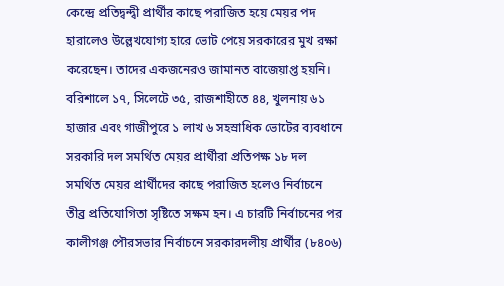কেন্দ্রে প্রতিদ্বন্দ্বী প্রার্থীর কাছে পরাজিত হয়ে মেয়র পদ হারালেও উল্লেখযোগ্য হারে ভোট পেয়ে সরকারের মুখ রক্ষা করেছেন। তাদের একজনেরও জামানত বাজেয়াপ্ত হয়নি। বরিশালে ১৭, সিলেটে ৩৫, রাজশাহীতে ৪৪, খুলনায় ৬১ হাজার এবং গাজীপুরে ১ লাখ ৬ সহস্রাধিক ভোটের ব্যবধানে সরকারি দল সমর্থিত মেয়র প্রার্থীরা প্রতিপক্ষ ১৮ দল সমর্থিত মেয়র প্রার্থীদের কাছে পরাজিত হলেও নির্বাচনে তীব্র প্রতিযোগিতা সৃষ্টিতে সক্ষম হন। এ চারটি নির্বাচনের পর কালীগঞ্জ পৌরসভার নির্বাচনে সরকারদলীয় প্রার্থীর (৮৪০৬)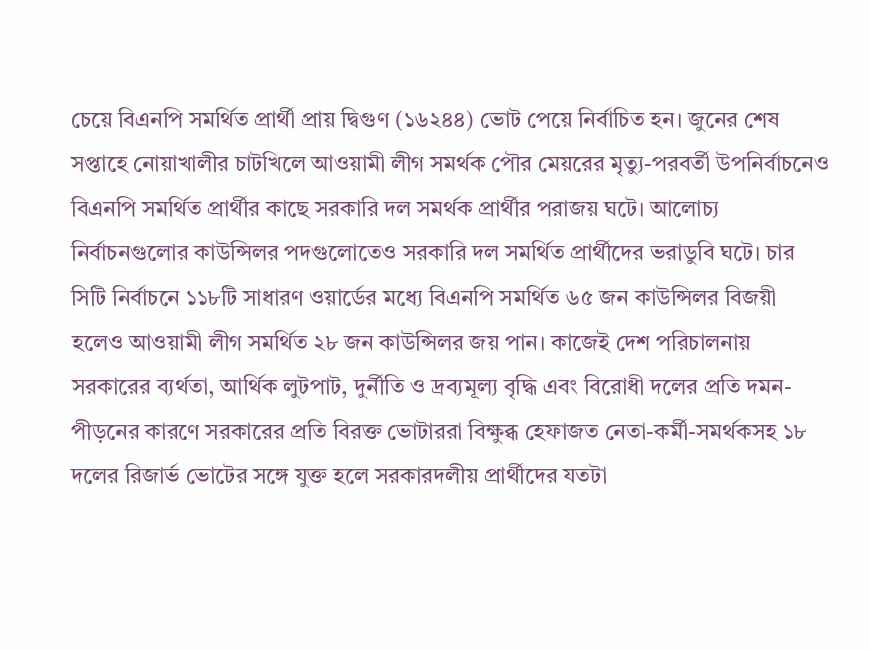চেয়ে বিএনপি সমর্থিত প্রার্থী প্রায় দ্বিগুণ (১৬২৪৪) ভোট পেয়ে নির্বাচিত হন। জুনের শেষ সপ্তাহে নোয়াখালীর চাটখিলে আওয়ামী লীগ সমর্থক পৌর মেয়রের মৃত্যু-পরবর্তী উপনির্বাচনেও বিএনপি সমর্থিত প্রার্থীর কাছে সরকারি দল সমর্থক প্রার্থীর পরাজয় ঘটে। আলোচ্য নির্বাচনগুলোর কাউন্সিলর পদগুলোতেও সরকারি দল সমর্থিত প্রার্থীদের ভরাডুবি ঘটে। চার সিটি নির্বাচনে ১১৮টি সাধারণ ওয়ার্ডের মধ্যে বিএনপি সমর্থিত ৬৫ জন কাউন্সিলর বিজয়ী হলেও আওয়ামী লীগ সমর্থিত ২৮ জন কাউন্সিলর জয় পান। কাজেই দেশ পরিচালনায় সরকারের ব্যর্থতা, আর্থিক লুটপাট, দুর্নীতি ও দ্রব্যমূল্য বৃদ্ধি এবং বিরোধী দলের প্রতি দমন-পীড়নের কারণে সরকারের প্রতি বিরক্ত ভোটাররা বিক্ষুব্ধ হেফাজত নেতা-কর্মী-সমর্থকসহ ১৮ দলের রিজার্ভ ভোটের সঙ্গে যুক্ত হলে সরকারদলীয় প্রার্থীদের যতটা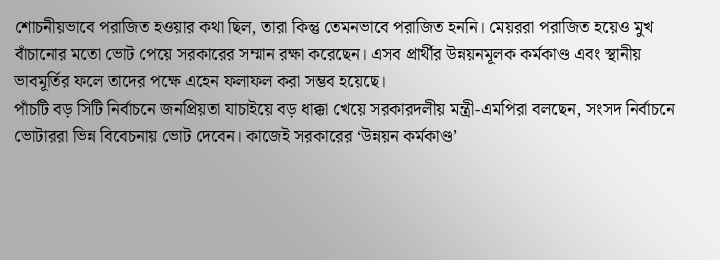শোচনীয়ভাবে পরাজিত হওয়ার কথা ছিল, তারা কিন্তু তেমনভাবে পরাজিত হননি। মেয়ররা পরাজিত হয়েও মুখ বাঁচানোর মতো ভোট পেয়ে সরকারের সম্মান রক্ষা করেছেন। এসব প্রার্থীর উন্নয়নমূলক কর্মকাণ্ড এবং স্থানীয় ভাবমূর্তির ফলে তাদের পক্ষে এহেন ফলাফল করা সম্ভব হয়েছে।
পাঁচটি বড় সিটি নির্বাচনে জনপ্রিয়তা যাচাইয়ে বড় ধাক্কা খেয়ে সরকারদলীয় মন্ত্রী-এমপিরা বলছেন, সংসদ নির্বাচনে ভোটাররা ভিন্ন বিবেচনায় ভোট দেবেন। কাজেই সরকারের ‘উন্নয়ন কর্মকাণ্ড’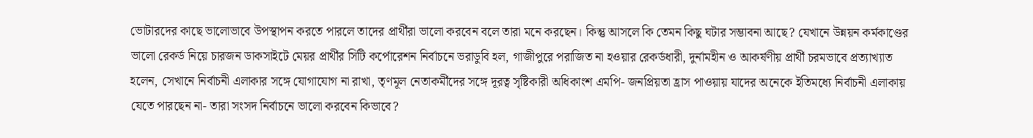ভোটারদের কাছে ভালোভাবে উপস্থাপন করতে পারলে তাদের প্রার্থীরা ভালো করবেন বলে তারা মনে করছেন। কিন্তু আসলে কি তেমন কিছু ঘটার সম্ভাবনা আছে? যেখানে উন্নয়ন কর্মকাণ্ডের ভালো রেকর্ড নিয়ে চারজন ডাকসাইটে মেয়র প্রার্থীর সিটি কর্পোরেশন নির্বাচনে ভরাডুবি হল, গাজীপুরে পরাজিত না হওয়ার রেকর্ডধারী, দুর্নামহীন ও আকর্ষণীয় প্রার্থী চরমভাবে প্রত্যাখ্যাত হলেন, সেখানে নির্বাচনী এলাকার সঙ্গে যোগাযোগ না রাখা, তৃণমূল নেতাকর্মীদের সঙ্গে দূরত্ব সৃষ্টিকারী অধিকাংশ এমপি- জনপ্রিয়তা হ্রাস পাওয়ায় যাদের অনেকে ইতিমধ্যে নির্বাচনী এলাকায় যেতে পারছেন না- তারা সংসদ নির্বাচনে ভালো করবেন কিভাবে?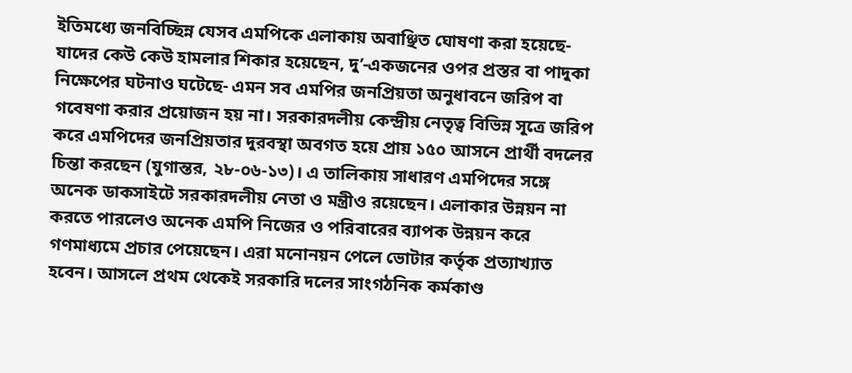ইতিমধ্যে জনবিচ্ছিন্ন যেসব এমপিকে এলাকায় অবাঞ্ছিত ঘোষণা করা হয়েছে- যাদের কেউ কেউ হামলার শিকার হয়েছেন, দু’-একজনের ওপর প্রস্তর বা পাদুকা নিক্ষেপের ঘটনাও ঘটেছে- এমন সব এমপির জনপ্রিয়তা অনুধাবনে জরিপ বা গবেষণা করার প্রয়োজন হয় না। সরকারদলীয় কেন্দ্রীয় নেতৃত্ব বিভিন্ন সূত্রে জরিপ করে এমপিদের জনপ্রিয়তার দুরবস্থা অবগত হয়ে প্রায় ১৫০ আসনে প্রার্থী বদলের চিন্তা করছেন (যুগান্তর, ২৮-০৬-১৩)। এ তালিকায় সাধারণ এমপিদের সঙ্গে অনেক ডাকসাইটে সরকারদলীয় নেতা ও মন্ত্রীও রয়েছেন। এলাকার উন্নয়ন না করতে পারলেও অনেক এমপি নিজের ও পরিবারের ব্যাপক উন্নয়ন করে গণমাধ্যমে প্রচার পেয়েছেন। এরা মনোনয়ন পেলে ভোটার কর্তৃক প্রত্যাখ্যাত হবেন। আসলে প্রথম থেকেই সরকারি দলের সাংগঠনিক কর্মকাণ্ড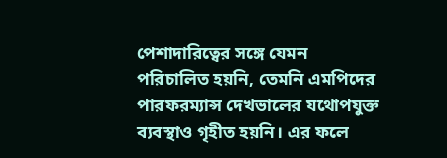পেশাদারিত্বের সঙ্গে যেমন পরিচালিত হয়নি, তেমনি এমপিদের পারফরম্যান্স দেখভালের যথোপযুক্ত ব্যবস্থাও গৃহীত হয়নি। এর ফলে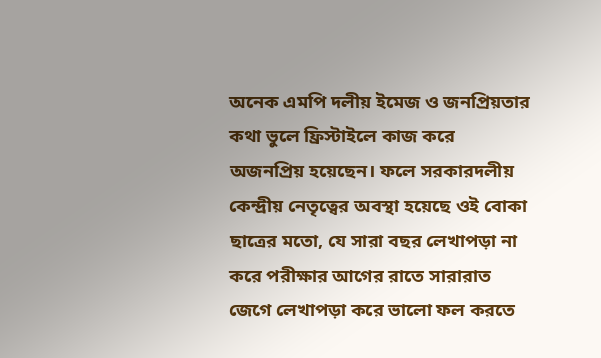অনেক এমপি দলীয় ইমেজ ও জনপ্রিয়তার কথা ভুলে ফ্রিস্টাইলে কাজ করে অজনপ্রিয় হয়েছেন। ফলে সরকারদলীয় কেন্দ্রীয় নেতৃত্বের অবস্থা হয়েছে ওই বোকা ছাত্রের মতো, যে সারা বছর লেখাপড়া না করে পরীক্ষার আগের রাতে সারারাত জেগে লেখাপড়া করে ভালো ফল করতে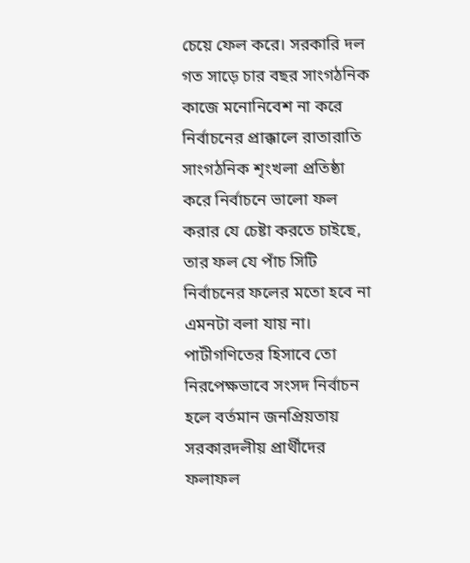চেয়ে ফেল করে। সরকারি দল গত সাড়ে চার বছর সাংগঠনিক কাজে মনোনিবেশ না করে নির্বাচনের প্রাক্কালে রাতারাতি সাংগঠনিক শৃংখলা প্রতিষ্ঠা করে নির্বাচনে ভালো ফল করার যে চেষ্টা করতে চাইছে, তার ফল যে পাঁচ সিটি নির্বাচনের ফলের মতো হবে না এমনটা বলা যায় না।
পাটীগণিতের হিসাবে তো নিরপেক্ষভাবে সংসদ নির্বাচন হলে বর্তমান জনপ্রিয়তায় সরকারদলীয় প্রার্থীদের ফলাফল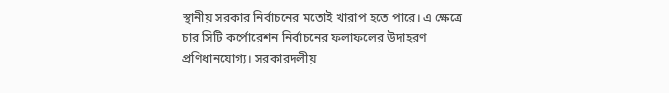স্থানীয় সরকার নির্বাচনের মতোই খারাপ হতে পারে। এ ক্ষেত্রে চার সিটি কর্পোরেশন নির্বাচনের ফলাফলের উদাহরণ প্রণিধানযোগ্য। সরকারদলীয়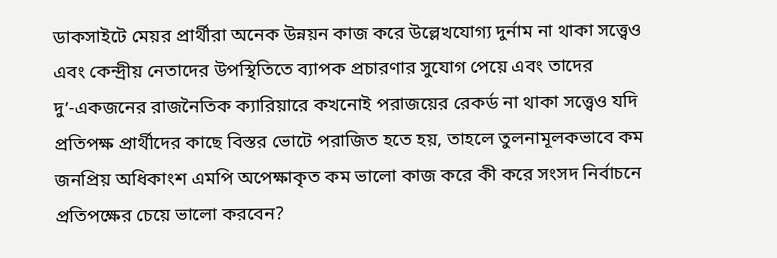ডাকসাইটে মেয়র প্রার্থীরা অনেক উন্নয়ন কাজ করে উল্লেখযোগ্য দুর্নাম না থাকা সত্ত্বেও এবং কেন্দ্রীয় নেতাদের উপস্থিতিতে ব্যাপক প্রচারণার সুযোগ পেয়ে এবং তাদের দু’-একজনের রাজনৈতিক ক্যারিয়ারে কখনোই পরাজয়ের রেকর্ড না থাকা সত্ত্বেও যদি প্রতিপক্ষ প্রার্থীদের কাছে বিস্তর ভোটে পরাজিত হতে হয়, তাহলে তুলনামূলকভাবে কম জনপ্রিয় অধিকাংশ এমপি অপেক্ষাকৃত কম ভালো কাজ করে কী করে সংসদ নির্বাচনে প্রতিপক্ষের চেয়ে ভালো করবেন?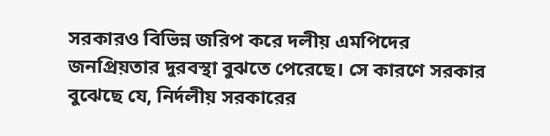সরকারও বিভিন্ন জরিপ করে দলীয় এমপিদের জনপ্রিয়তার দুরবস্থা বুঝতে পেরেছে। সে কারণে সরকার বুঝেছে যে, নির্দলীয় সরকারের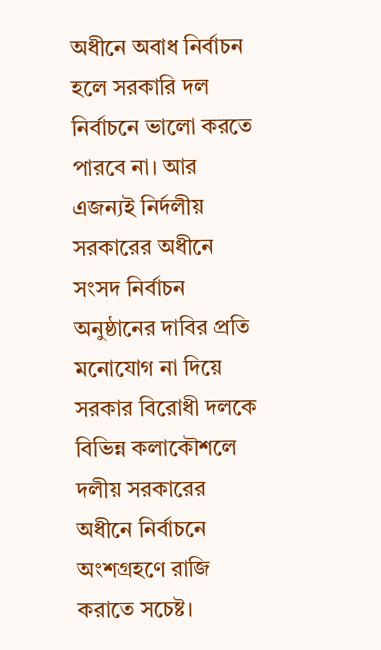অধীনে অবাধ নির্বাচন হলে সরকারি দল নির্বাচনে ভালো করতে পারবে না। আর এজন্যই নির্দলীয় সরকারের অধীনে সংসদ নির্বাচন অনুষ্ঠানের দাবির প্রতি মনোযোগ না দিয়ে সরকার বিরোধী দলকে বিভিন্ন কলাকৌশলে দলীয় সরকারের অধীনে নির্বাচনে অংশগ্রহণে রাজি করাতে সচেষ্ট।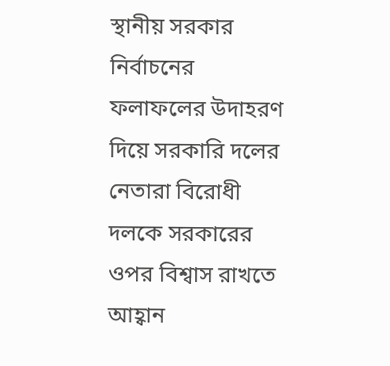স্থানীয় সরকার নির্বাচনের ফলাফলের উদাহরণ দিয়ে সরকারি দলের নেতারা বিরোধী দলকে সরকারের ওপর বিশ্বাস রাখতে আহ্বান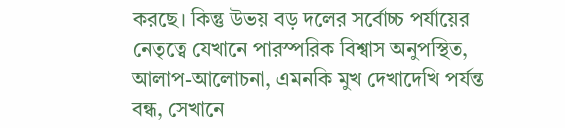করছে। কিন্তু উভয় বড় দলের সর্বোচ্চ পর্যায়ের নেতৃত্বে যেখানে পারস্পরিক বিশ্বাস অনুপস্থিত, আলাপ-আলোচনা, এমনকি মুখ দেখাদেখি পর্যন্ত বন্ধ, সেখানে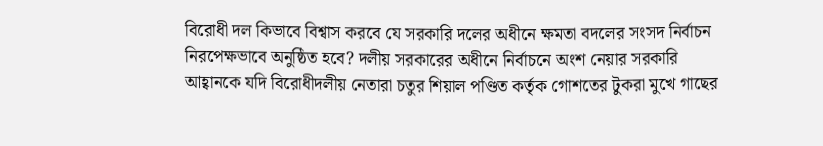বিরোধী দল কিভাবে বিশ্বাস করবে যে সরকারি দলের অধীনে ক্ষমতা বদলের সংসদ নির্বাচন নিরপেক্ষভাবে অনুষ্ঠিত হবে? দলীয় সরকারের অধীনে নির্বাচনে অংশ নেয়ার সরকারি আহ্বানকে যদি বিরোধীদলীয় নেতারা চতুর শিয়াল পণ্ডিত কর্তৃক গোশতের টুকরা মুখে গাছের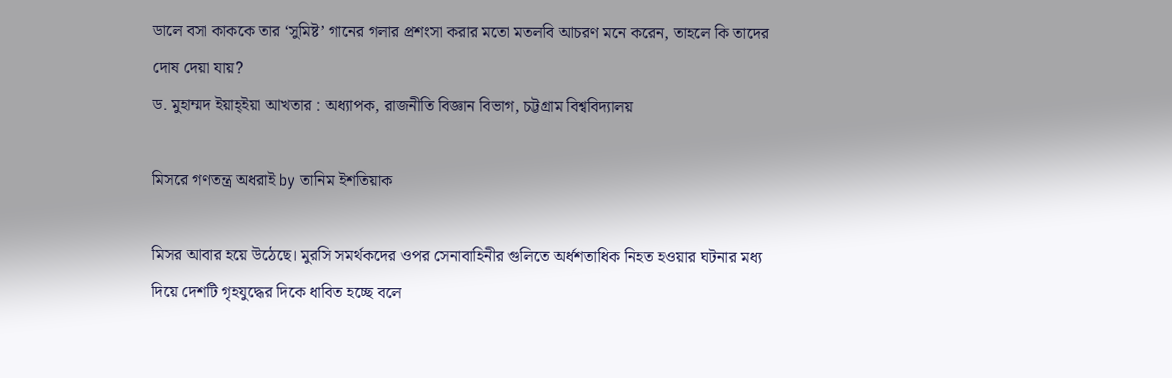ডালে বসা কাককে তার ‘সুমিষ্ট’ গানের গলার প্রশংসা করার মতো মতলবি আচরণ মনে করেন, তাহলে কি তাদের দোষ দেয়া যায়?
ড. মুহাম্মদ ইয়াহ্ইয়া আখতার : অধ্যাপক, রাজনীতি বিজ্ঞান বিভাগ, চট্টগ্রাম বিশ্ববিদ্যালয়

মিসরে গণতন্ত্র অধরাই by তানিম ইশতিয়াক

মিসর আবার হয়ে উঠেছে। মুরসি সমর্থকদের ওপর সেনাবাহিনীর গুলিতে অর্ধশতাধিক নিহত হওয়ার ঘটনার মধ্য দিয়ে দেশটি গৃহযুদ্ধের দিকে ধাবিত হচ্ছে বলে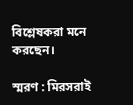বিশ্লেষকরা মনে করছেন।

স্মরণ : মিরসরাই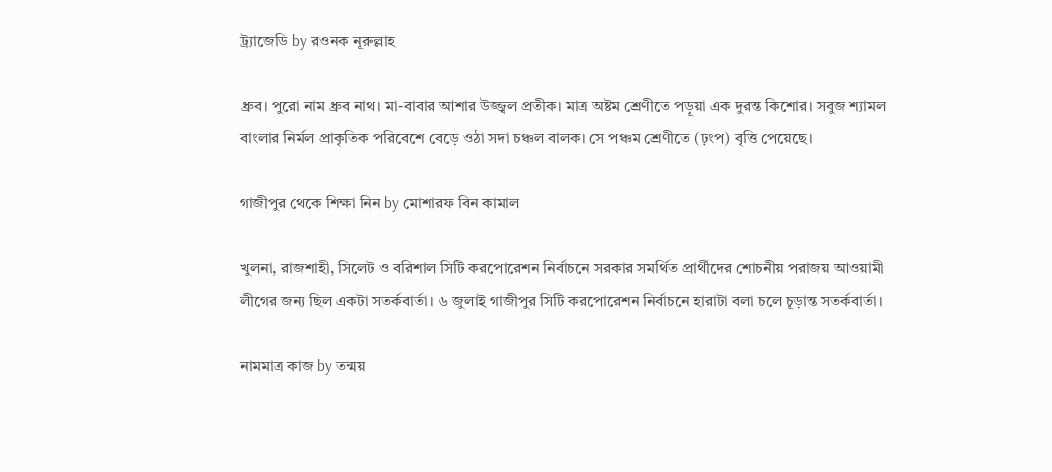ট্র্যাজেডি by রওনক নূরুল্লাহ

ধ্রুব। পুরো নাম ধ্রুব নাথ। মা-বাবার আশার উজ্জ্বল প্রতীক। মাত্র অষ্টম শ্রেণীতে পড়ূয়া এক দুরন্ত কিশোর। সবুজ শ্যামল বাংলার নির্মল প্রাকৃতিক পরিবেশে বেড়ে ওঠা সদা চঞ্চল বালক। সে পঞ্চম শ্রেণীতে (ঢ়ংপ) বৃত্তি পেয়েছে।

গাজীপুর থেকে শিক্ষা নিন by মোশারফ বিন কামাল

খুলনা, রাজশাহী, সিলেট ও বরিশাল সিটি করপোরেশন নির্বাচনে সরকার সমর্থিত প্রার্থীদের শোচনীয় পরাজয় আওয়ামী লীগের জন্য ছিল একটা সতর্কবার্তা। ৬ জুলাই গাজীপুর সিটি করপোরেশন নির্বাচনে হারাটা বলা চলে চূড়ান্ত সতর্কবার্তা।

নামমাত্র কাজ by তন্ময়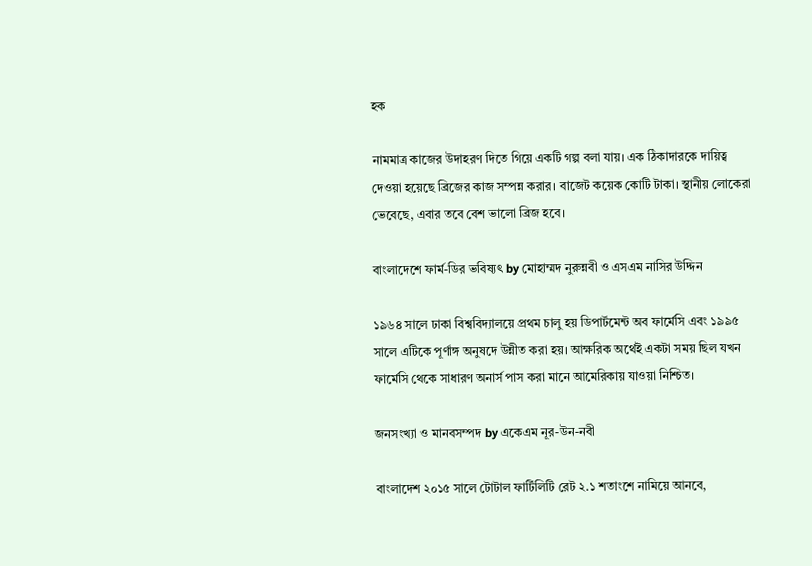হক

নামমাত্র কাজের উদাহরণ দিতে গিয়ে একটি গল্প বলা যায়। এক ঠিকাদারকে দায়িত্ব দেওয়া হয়েছে ব্রিজের কাজ সম্পন্ন করার। বাজেট কয়েক কোটি টাকা। স্থানীয় লোকেরা ভেবেছে, এবার তবে বেশ ভালো ব্রিজ হবে।

বাংলাদেশে ফার্ম-ডির ভবিষ্যৎ by মোহাম্মদ নুরুন্নবী ও এসএম নাসির উদ্দিন

১৯৬৪ সালে ঢাকা বিশ্ববিদ্যালয়ে প্রথম চালু হয় ডিপার্টমেন্ট অব ফার্মেসি এবং ১৯৯৫ সালে এটিকে পূর্ণাঙ্গ অনুষদে উন্নীত করা হয়। আক্ষরিক অর্থেই একটা সময় ছিল যখন ফার্মেসি থেকে সাধারণ অনার্স পাস করা মানে আমেরিকায় যাওয়া নিশ্চিত।

জনসংখ্যা ও মানবসম্পদ by একেএম নূর-উন-নবী

বাংলাদেশ ২০১৫ সালে টোটাল ফার্টিলিটি রেট ২.১ শতাংশে নামিয়ে আনবে,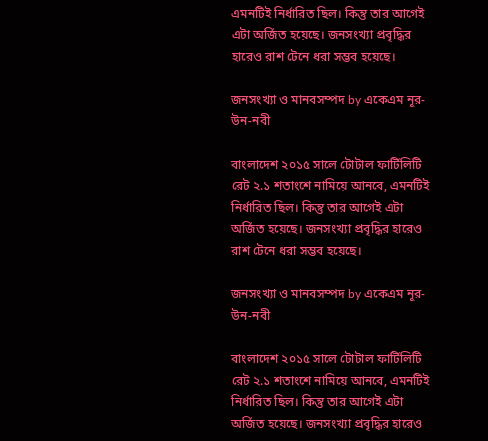এমনটিই নির্ধারিত ছিল। কিন্তু তার আগেই এটা অর্জিত হয়েছে। জনসংখ্যা প্রবৃদ্ধির হারেও রাশ টেনে ধরা সম্ভব হয়েছে।

জনসংখ্যা ও মানবসম্পদ by একেএম নূর-উন-নবী

বাংলাদেশ ২০১৫ সালে টোটাল ফার্টিলিটি রেট ২.১ শতাংশে নামিয়ে আনবে, এমনটিই নির্ধারিত ছিল। কিন্তু তার আগেই এটা অর্জিত হয়েছে। জনসংখ্যা প্রবৃদ্ধির হারেও রাশ টেনে ধরা সম্ভব হয়েছে।

জনসংখ্যা ও মানবসম্পদ by একেএম নূর-উন-নবী

বাংলাদেশ ২০১৫ সালে টোটাল ফার্টিলিটি রেট ২.১ শতাংশে নামিয়ে আনবে, এমনটিই নির্ধারিত ছিল। কিন্তু তার আগেই এটা অর্জিত হয়েছে। জনসংখ্যা প্রবৃদ্ধির হারেও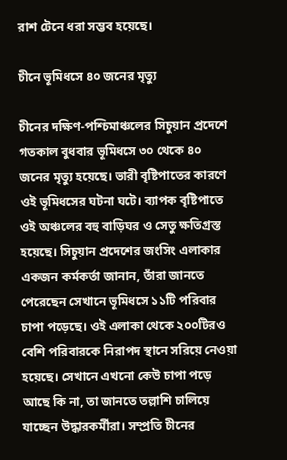রাশ টেনে ধরা সম্ভব হয়েছে।

চীনে ভূমিধসে ৪০ জনের মৃত্যু

চীনের দক্ষিণ-পশ্চিমাঞ্চলের সিচুয়ান প্রদেশে গতকাল বুধবার ভূমিধসে ৩০ থেকে ৪০ জনের মৃত্যু হয়েছে। ভারী বৃষ্টিপাতের কারণে ওই ভূমিধসের ঘটনা ঘটে। ব্যাপক বৃষ্টিপাতে ওই অঞ্চলের বহু বাড়িঘর ও সেতু ক্ষতিগ্রস্ত হয়েছে। সিচুয়ান প্রদেশের জংসিং এলাকার একজন কর্মকর্তা জানান, তাঁরা জানতে পেরেছেন সেখানে ভূমিধসে ১১টি পরিবার চাপা পড়েছে। ওই এলাকা থেকে ২০০টিরও বেশি পরিবারকে নিরাপদ স্থানে সরিয়ে নেওয়া হয়েছে। সেখানে এখনো কেউ চাপা পড়ে আছে কি না, তা জানতে তল্লাশি চালিয়ে যাচ্ছেন উদ্ধারকর্মীরা। সম্প্রতি চীনের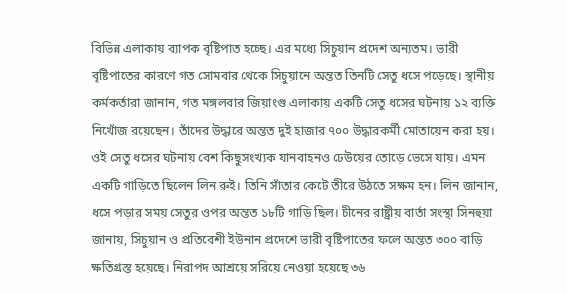বিভিন্ন এলাকায় ব্যাপক বৃষ্টিপাত হচ্ছে। এর মধ্যে সিচুয়ান প্রদেশ অন্যতম। ভারী বৃষ্টিপাতের কারণে গত সোমবার থেকে সিচুয়ানে অন্তত তিনটি সেতু ধসে পড়েছে। স্থানীয় কর্মকর্তারা জানান, গত মঙ্গলবার জিয়াংগু এলাকায় একটি সেতু ধসের ঘটনায় ১২ ব্যক্তি নিখোঁজ রয়েছেন। তাঁদের উদ্ধারে অন্তত দুই হাজার ৭০০ উদ্ধারকর্মী মোতায়েন করা হয়। ওই সেতু ধসের ঘটনায় বেশ কিছুসংখ্যক যানবাহনও ঢেউয়ের তোড়ে ভেসে যায়। এমন একটি গাড়িতে ছিলেন লিন রুই। তিনি সাঁতার কেটে তীরে উঠতে সক্ষম হন। লিন জানান, ধসে পড়ার সময় সেতুর ওপর অন্তত ১৮টি গাড়ি ছিল। চীনের রাষ্ট্রীয় বার্তা সংস্থা সিনহুয়া জানায়, সিচুয়ান ও প্রতিবেশী ইউনান প্রদেশে ভারী বৃষ্টিপাতের ফলে অন্তত ৩০০ বাড়ি ক্ষতিগ্রস্ত হয়েছে। নিরাপদ আশ্রয়ে সরিয়ে নেওয়া হয়েছে ৩৬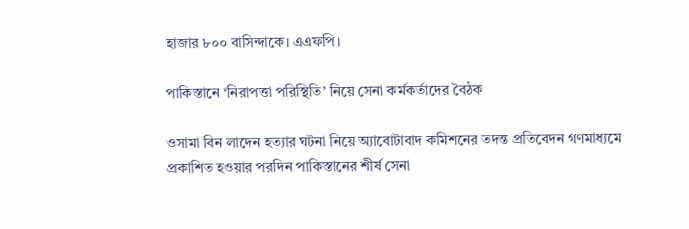হাজার ৮০০ বাসিন্দাকে। এএফপি।

পাকিস্তানে ‘নিরাপত্তা পরিস্থিতি’ নিয়ে সেনা কর্মকর্তাদের বৈঠক

ওসামা বিন লাদেন হত্যার ঘটনা নিয়ে অ্যাবোটাবাদ কমিশনের তদন্ত প্রতিবেদন গণমাধ্যমে প্রকাশিত হওয়ার পরদিন পাকিস্তানের শীর্ষ সেনা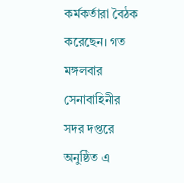কর্মকর্তারা বৈঠক করেছেন। গত মঙ্গলবার সেনাবাহিনীর সদর দপ্তরে অনুষ্ঠিত এ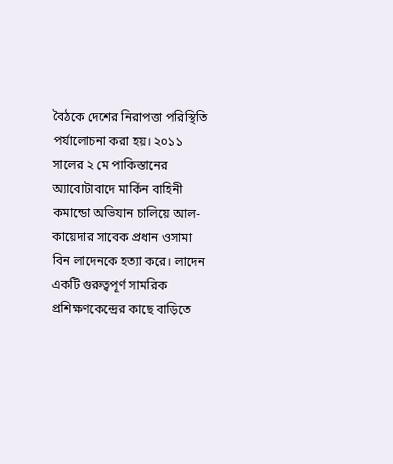বৈঠকে দেশের নিরাপত্তা পরিস্থিতি পর্যালোচনা করা হয়। ২০১১ সালের ২ মে পাকিস্তানের অ্যাবোটাবাদে মার্কিন বাহিনী কমান্ডো অভিযান চালিয়ে আল-কায়েদার সাবেক প্রধান ওসামা বিন লাদেনকে হত্যা করে। লাদেন একটি গুরুত্বপূর্ণ সামরিক প্রশিক্ষণকেন্দ্রের কাছে বাড়িতে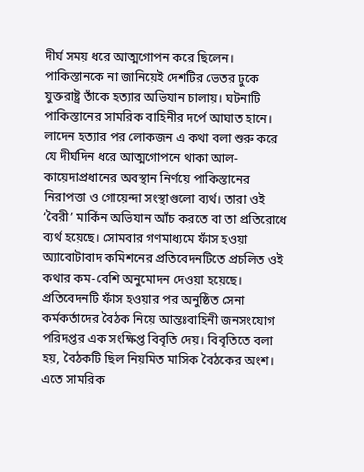দীর্ঘ সময় ধরে আত্মগোপন করে ছিলেন। পাকিস্তানকে না জানিয়েই দেশটির ভেতর ঢুকে যুক্তরাষ্ট্র তাঁকে হত্যার অভিযান চালায়। ঘটনাটি পাকিস্তানের সামরিক বাহিনীর দর্পে আঘাত হানে। লাদেন হত্যার পর লোকজন এ কথা বলা শুরু করে যে দীর্ঘদিন ধরে আত্মগোপনে থাকা আল-কায়েদাপ্রধানের অবস্থান নির্ণয়ে পাকিস্তানের নিরাপত্তা ও গোয়েন্দা সংস্থাগুলো ব্যর্থ। তারা ওই ‘বৈরী’ মার্কিন অভিযান আঁচ করতে বা তা প্রতিরোধে ব্যর্থ হয়েছে। সোমবার গণমাধ্যমে ফাঁস হওয়া অ্যাবোটাবাদ কমিশনের প্রতিবেদনটিতে প্রচলিত ওই কথার কম-বেশি অনুমোদন দেওয়া হয়েছে। প্রতিবেদনটি ফাঁস হওয়ার পর অনুষ্ঠিত সেনা কর্মকর্তাদের বৈঠক নিয়ে আন্তঃবাহিনী জনসংযোগ পরিদপ্তর এক সংক্ষিপ্ত বিবৃতি দেয়। বিবৃতিতে বলা হয়, বৈঠকটি ছিল নিয়মিত মাসিক বৈঠকের অংশ। এতে সামরিক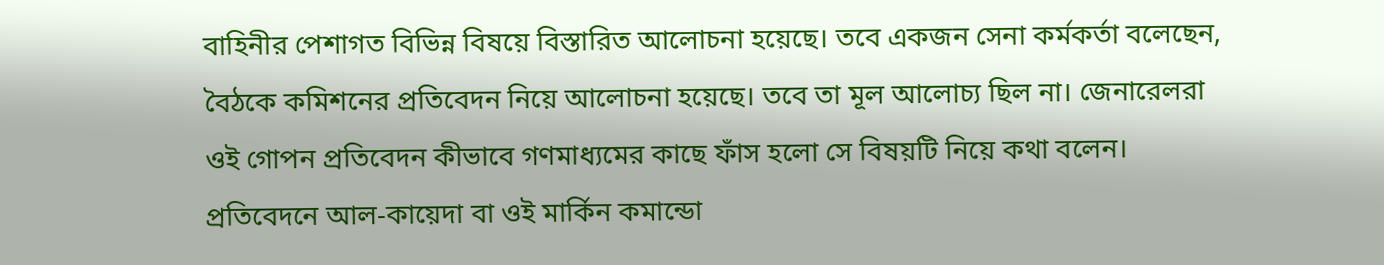বাহিনীর পেশাগত বিভিন্ন বিষয়ে বিস্তারিত আলোচনা হয়েছে। তবে একজন সেনা কর্মকর্তা বলেছেন, বৈঠকে কমিশনের প্রতিবেদন নিয়ে আলোচনা হয়েছে। তবে তা মূল আলোচ্য ছিল না। জেনারেলরা ওই গোপন প্রতিবেদন কীভাবে গণমাধ্যমের কাছে ফাঁস হলো সে বিষয়টি নিয়ে কথা বলেন। প্রতিবেদনে আল-কায়েদা বা ওই মার্কিন কমান্ডো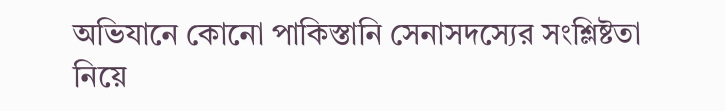অভিযানে কোনো পাকিস্তানি সেনাসদস্যের সংশ্লিষ্টতা নিয়ে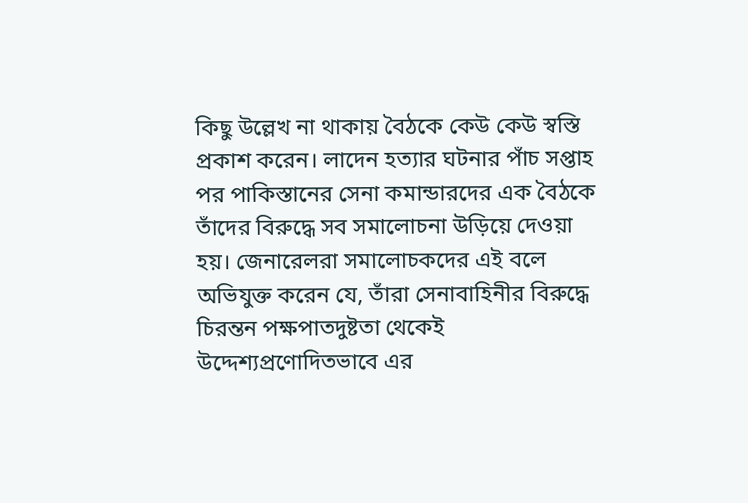কিছু উল্লেখ না থাকায় বৈঠকে কেউ কেউ স্বস্তি প্রকাশ করেন। লাদেন হত্যার ঘটনার পাঁচ সপ্তাহ পর পাকিস্তানের সেনা কমান্ডারদের এক বৈঠকে তাঁদের বিরুদ্ধে সব সমালোচনা উড়িয়ে দেওয়া হয়। জেনারেলরা সমালোচকদের এই বলে অভিযুক্ত করেন যে, তাঁরা সেনাবাহিনীর বিরুদ্ধে চিরন্তন পক্ষপাতদুষ্টতা থেকেই উদ্দেশ্যপ্রণোদিতভাবে এর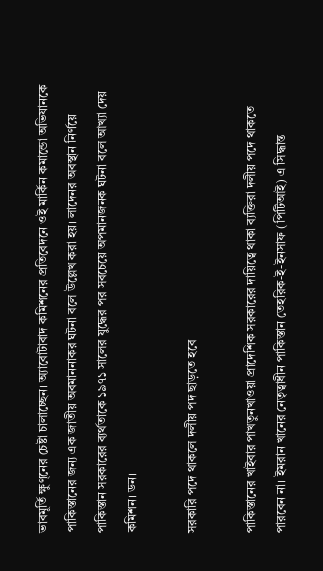ভাবমূর্তি ক্ষুণ্নের চেষ্টা চালাচ্ছেন। অ্যাবোটাবাদ কমিশনের প্রতিবেদনে ওই মার্কিন কমান্ডো অভিযানকে পাকিস্তানের জন্য এক জাতীয় অবমাননাকর ঘটনা বলে উল্লেখ করা হয়। লাদেনর অবস্থান নির্ণয়ে পাকিস্তান সরকারের ব্যর্থতাকে ১৯৭১ সালের যুদ্ধের পর সবচেয়ে অপমানজনক ঘটনা বলে আখ্যা দেয় কমিশন। ডন।

সরকারি পদে থাকলে দলীয় পদ ছাড়তে হবে

পাকিস্তানের খাইবার পাখতুনখাওয়া প্রাদেশিক সরকারের দায়িত্বে থাকা ব্যক্তিরা দলীয় পদে থাকতে পারবেন না। ইমরান খানের নেতৃত্বাধীন পাকিস্তান তেহরিক-ই-ইনসাফ (পিটিআই) এ সিদ্ধান্ত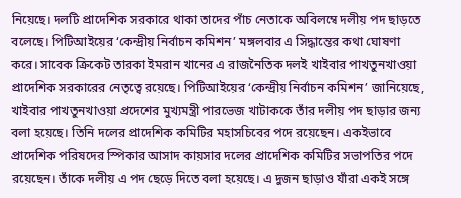নিয়েছে। দলটি প্রাদেশিক সরকারে থাকা তাদের পাঁচ নেতাকে অবিলম্বে দলীয় পদ ছাড়তে বলেছে। পিটিআইয়ের ‘কেন্দ্রীয় নির্বাচন কমিশন’ মঙ্গলবার এ সিদ্ধান্তের কথা ঘোষণা করে। সাবেক ক্রিকেট তারকা ইমরান খানের এ রাজনৈতিক দলই খাইবার পাখতুনখাওয়া প্রাদেশিক সরকারের নেতৃত্বে রয়েছে। পিটিআইয়ের ‘কেন্দ্রীয় নির্বাচন কমিশন’ জানিয়েছে, খাইবার পাখতুনখাওয়া প্রদেশের মুখ্যমন্ত্রী পারভেজ খাটাককে তাঁর দলীয় পদ ছাড়ার জন্য বলা হয়েছে। তিনি দলের প্রাদেশিক কমিটির মহাসচিবের পদে রয়েছেন। একইভাবে প্রাদেশিক পরিষদের স্পিকার আসাদ কায়সার দলের প্রাদেশিক কমিটির সভাপতির পদে রয়েছেন। তাঁকে দলীয় এ পদ ছেড়ে দিতে বলা হয়েছে। এ দুজন ছাড়াও যাঁরা একই সঙ্গে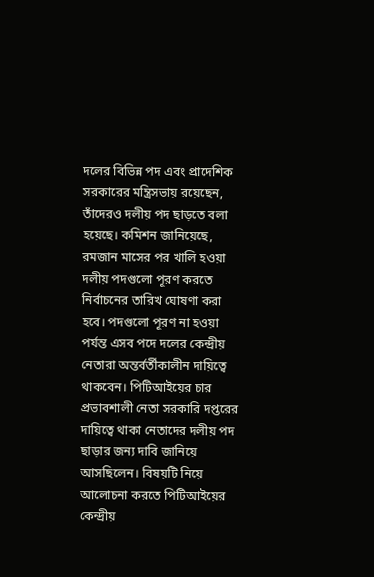দলের বিভিন্ন পদ এবং প্রাদেশিক সরকারের মন্ত্রিসভায় রয়েছেন, তাঁদেরও দলীয় পদ ছাড়তে বলা হয়েছে। কমিশন জানিয়েছে, রমজান মাসের পর খালি হওয়া দলীয় পদগুলো পূরণ করতে নির্বাচনের তারিখ ঘোষণা করা হবে। পদগুলো পূরণ না হওয়া পর্যন্ত এসব পদে দলের কেন্দ্রীয় নেতারা অন্তর্বর্তীকালীন দায়িত্বে থাকবেন। পিটিআইয়ের চার প্রভাবশালী নেতা সরকারি দপ্তরের দায়িত্বে থাকা নেতাদের দলীয় পদ ছাড়ার জন্য দাবি জানিয়ে আসছিলেন। বিষয়টি নিয়ে আলোচনা করতে পিটিআইয়ের কেন্দ্রীয়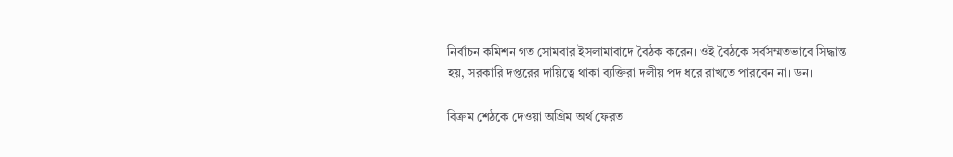নির্বাচন কমিশন গত সোমবার ইসলামাবাদে বৈঠক করেন। ওই বৈঠকে সর্বসম্মতভাবে সিদ্ধান্ত হয়, সরকারি দপ্তরের দায়িত্বে থাকা ব্যক্তিরা দলীয় পদ ধরে রাখতে পারবেন না। ডন।

বিক্রম শেঠকে দেওয়া অগ্রিম অর্থ ফেরত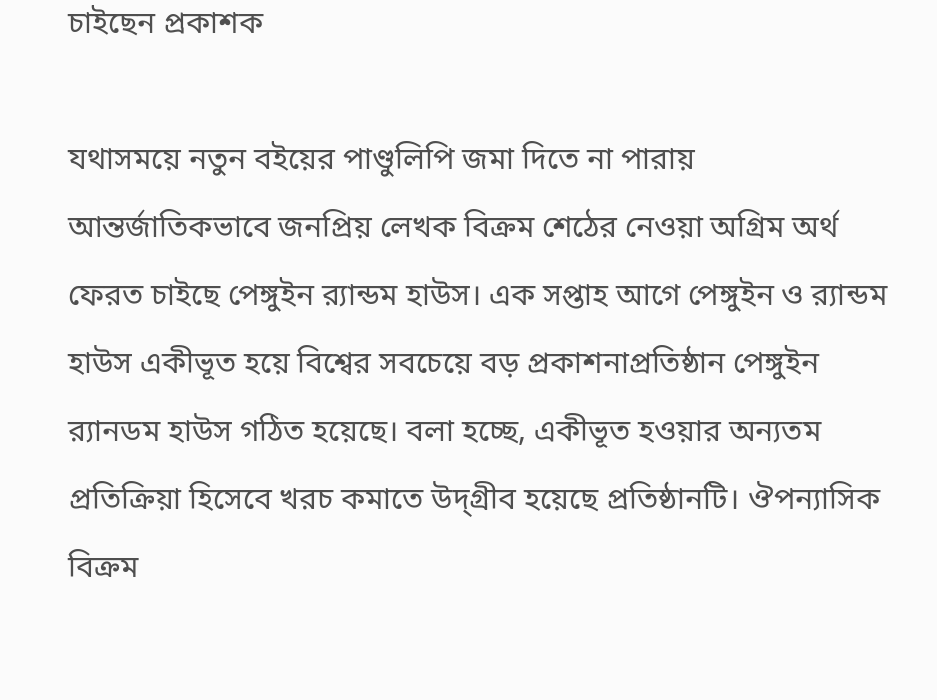চাইছেন প্রকাশক

যথাসময়ে নতুন বইয়ের পাণ্ডুলিপি জমা দিতে না পারায় আন্তর্জাতিকভাবে জনপ্রিয় লেখক বিক্রম শেঠের নেওয়া অগ্রিম অর্থ ফেরত চাইছে পেঙ্গুইন র‌্যান্ডম হাউস। এক সপ্তাহ আগে পেঙ্গুইন ও র‌্যান্ডম হাউস একীভূত হয়ে বিশ্বের সবচেয়ে বড় প্রকাশনাপ্রতিষ্ঠান পেঙ্গুইন র‌্যানডম হাউস গঠিত হয়েছে। বলা হচ্ছে, একীভূত হওয়ার অন্যতম প্রতিক্রিয়া হিসেবে খরচ কমাতে উদ্গ্রীব হয়েছে প্রতিষ্ঠানটি। ঔপন্যাসিক বিক্রম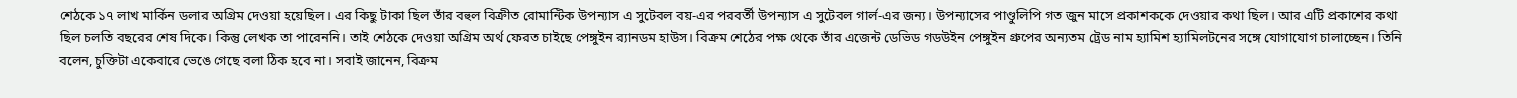শেঠকে ১৭ লাখ মার্কিন ডলার অগ্রিম দেওয়া হয়েছিল। এর কিছু টাকা ছিল তাঁর বহুল বিক্রীত রোমান্টিক উপন্যাস এ সুটেবল বয়-এর পরবর্তী উপন্যাস এ সুটেবল গার্ল-এর জন্য। উপন্যাসের পাণ্ডুলিপি গত জুন মাসে প্রকাশককে দেওয়ার কথা ছিল। আর এটি প্রকাশের কথা ছিল চলতি বছরের শেষ দিকে। কিন্তু লেখক তা পারেননি। তাই শেঠকে দেওয়া অগ্রিম অর্থ ফেরত চাইছে পেঙ্গুইন র‌্যানডম হাউস। বিক্রম শেঠের পক্ষ থেকে তাঁর এজেন্ট ডেভিড গডউইন পেঙ্গুইন গ্রুপের অন্যতম ট্রেড নাম হ্যামিশ হ্যামিলটনের সঙ্গে যোগাযোগ চালাচ্ছেন। তিনি বলেন, চুক্তিটা একেবারে ভেঙে গেছে বলা ঠিক হবে না। সবাই জানেন, বিক্রম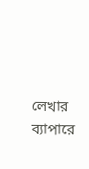লেখার ব্যাপারে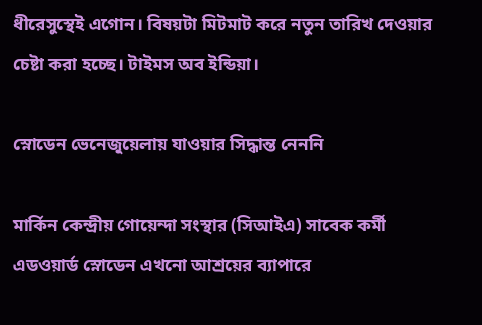ধীরেসুস্থেই এগোন। বিষয়টা মিটমাট করে নতুন তারিখ দেওয়ার চেষ্টা করা হচ্ছে। টাইমস অব ইন্ডিয়া।

স্নোডেন ভেনেজুয়েলায় যাওয়ার সিদ্ধান্ত নেননি

মার্কিন কেন্দ্রীয় গোয়েন্দা সংস্থার (সিআইএ) সাবেক কর্মী এডওয়ার্ড স্নোডেন এখনো আশ্রয়ের ব্যাপারে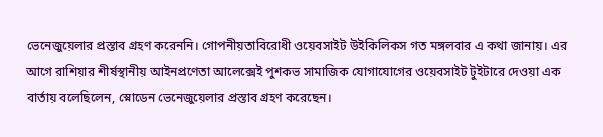ভেনেজুয়েলার প্রস্তাব গ্রহণ করেননি। গোপনীয়তাবিরোধী ওয়েবসাইট উইকিলিকস গত মঙ্গলবার এ কথা জানায়। এর আগে রাশিয়ার শীর্ষস্থানীয় আইনপ্রণেতা আলেক্সেই পুশকভ সামাজিক যোগাযোগের ওয়েবসাইট টুইটারে দেওয়া এক বার্তায় বলেছিলেন, স্নোডেন ভেনেজুয়েলার প্রস্তাব গ্রহণ করেছেন।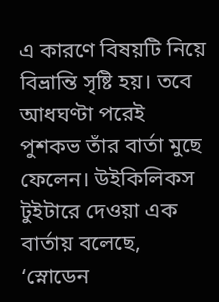এ কারণে বিষয়টি নিয়ে বিভ্রান্তি সৃষ্টি হয়। তবে আধঘণ্টা পরেই পুশকভ তাঁর বার্তা মুছে ফেলেন। উইকিলিকস টুইটারে দেওয়া এক বার্তায় বলেছে, ‘স্নোডেন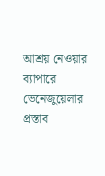আশ্রয় নেওয়ার ব্যাপারে ভেনেজুয়েলার প্রস্তাব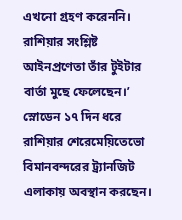এখনো গ্রহণ করেননি। রাশিয়ার সংশ্লিষ্ট আইনপ্রণেতা তাঁর টুইটার বার্তা মুছে ফেলেছেন।’ স্নোডেন ১৭ দিন ধরে রাশিয়ার শেরেমেয়িতেভো বিমানবন্দরের ট্র্যানজিট এলাকায় অবস্থান করছেন।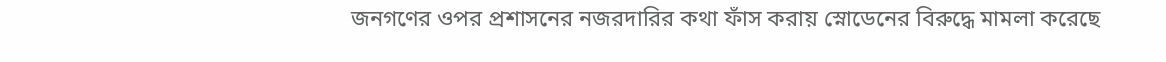জনগণের ওপর প্রশাসনের নজরদারির কথা ফাঁস করায় স্নোডেনের বিরুদ্ধে মামলা করেছে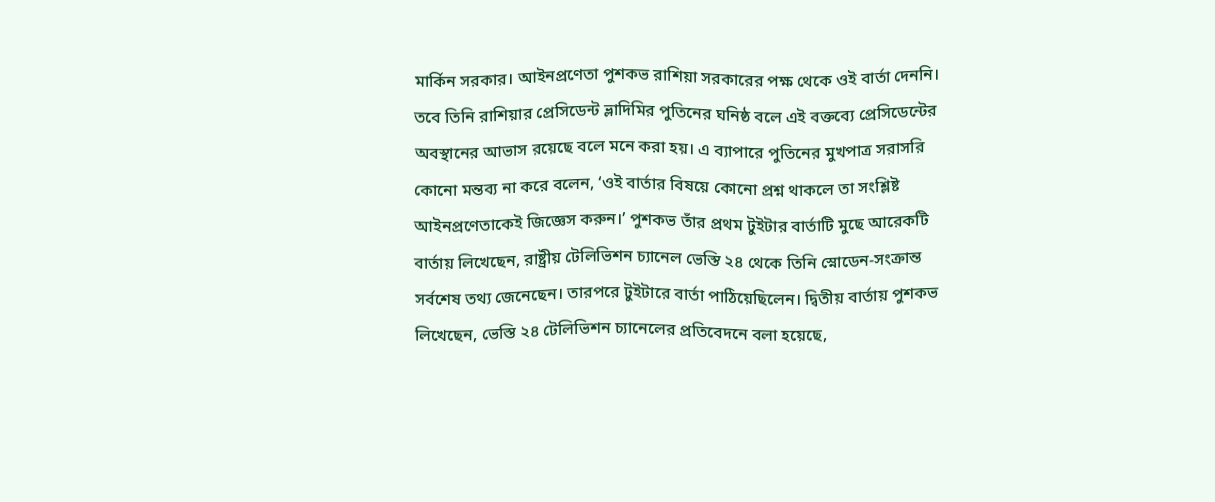মার্কিন সরকার। আইনপ্রণেতা পুশকভ রাশিয়া সরকারের পক্ষ থেকে ওই বার্তা দেননি। তবে তিনি রাশিয়ার প্রেসিডেন্ট ভ্লাদিমির পুতিনের ঘনিষ্ঠ বলে এই বক্তব্যে প্রেসিডেন্টের অবস্থানের আভাস রয়েছে বলে মনে করা হয়। এ ব্যাপারে পুতিনের মুখপাত্র সরাসরি কোনো মন্তব্য না করে বলেন, ‘ওই বার্তার বিষয়ে কোনো প্রশ্ন থাকলে তা সংশ্লিষ্ট আইনপ্রণেতাকেই জিজ্ঞেস করুন।’ পুশকভ তাঁর প্রথম টুইটার বার্তাটি মুছে আরেকটি বার্তায় লিখেছেন, রাষ্ট্রীয় টেলিভিশন চ্যানেল ভেস্তি ২৪ থেকে তিনি স্নোডেন-সংক্রান্ত সর্বশেষ তথ্য জেনেছেন। তারপরে টুইটারে বার্তা পাঠিয়েছিলেন। দ্বিতীয় বার্তায় পুশকভ লিখেছেন, ভেস্তি ২৪ টেলিভিশন চ্যানেলের প্রতিবেদনে বলা হয়েছে,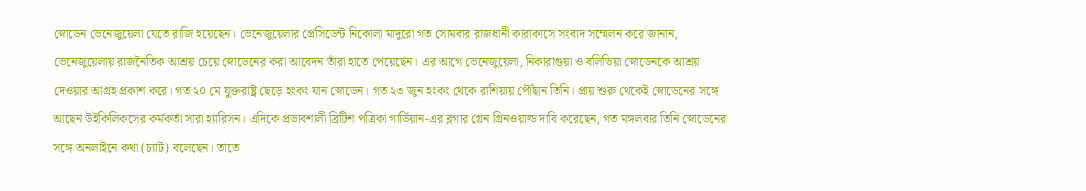স্নোডেন ভেনেজুয়েলা যেতে রাজি হয়েছেন। ভেনেজুয়েলার প্রেসিডেন্ট নিকোলা মাদুরো গত সোমবার রাজধানী কারাকাসে সংবাদ সম্মেলন করে জানান, ভেনেজুয়েলায় রাজনৈতিক আশ্রয় চেয়ে স্নোডেনের করা আবেদন তাঁরা হাতে পেয়েছেন। এর আগে ভেনেজুয়েলা, নিকারাগুয়া ও বলিভিয়া স্নোডেনকে আশ্রয় দেওয়ার আগ্রহ প্রকাশ করে। গত ২০ মে যুক্তরাষ্ট্র ছেড়ে হংকং যান স্নোডেন। গত ২৩ জুন হংকং থেকে রাশিয়ায় পৌঁছান তিনি। প্রায় শুরু থেকেই স্নোডেনের সঙ্গে আছেন উইকিলিকসের কর্মকর্তা সারা হ্যারিসন। এদিকে প্রভাবশালী ব্রিটিশ পত্রিকা গার্ডিয়ান-এর ব্লগার গ্লেন গ্রিনওয়াল্ড দাবি করেছেন, গত মঙ্গলবার তিনি স্নোডেনের সঙ্গে অনলাইনে কথা (চ্যাট) বলেছেন। তাতে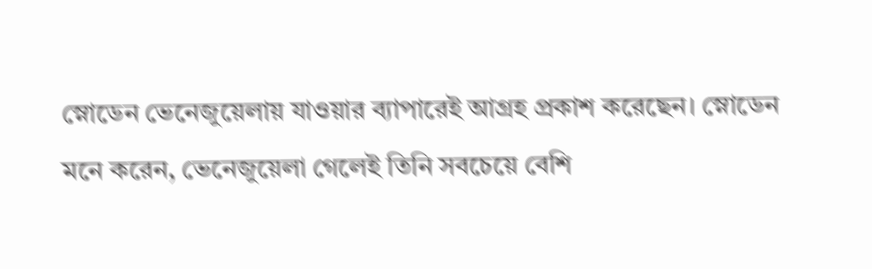স্নোডেন ভেনেজুয়েলায় যাওয়ার ব্যাপারেই আগ্রহ প্রকাশ করেছেন। স্নোডেন মনে করেন, ভেনেজুয়েলা গেলেই তিনি সবচেয়ে বেশি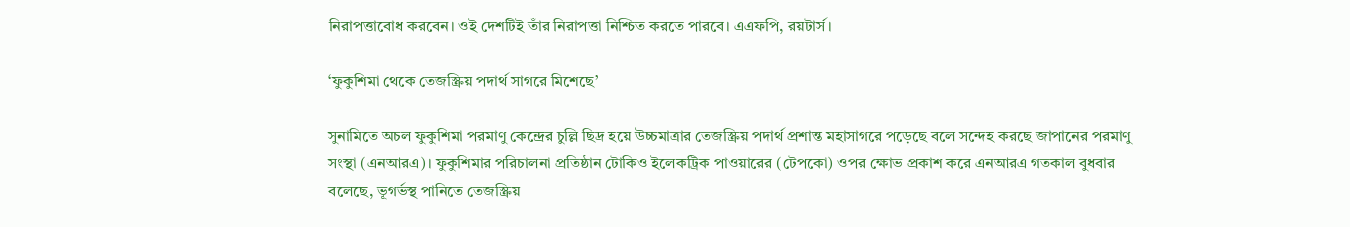নিরাপত্তাবোধ করবেন। ওই দেশটিই তাঁর নিরাপত্তা নিশ্চিত করতে পারবে। এএফপি, রয়টার্স।

‘ফুকুশিমা থেকে তেজস্ক্রিয় পদার্থ সাগরে মিশেছে’

সুনামিতে অচল ফুকুশিমা পরমাণু কেন্দ্রের চুল্লি ছিদ্র হয়ে উচ্চমাত্রার তেজস্ক্রিয় পদার্থ প্রশান্ত মহাসাগরে পড়েছে বলে সন্দেহ করছে জাপানের পরমাণু সংস্থা (এনআরএ)। ফুকুশিমার পরিচালনা প্রতিষ্ঠান টোকিও ইলেকট্রিক পাওয়ারের (টেপকো) ওপর ক্ষোভ প্রকাশ করে এনআরএ গতকাল বুধবার বলেছে, ভূগর্ভস্থ পানিতে তেজস্ক্রিয়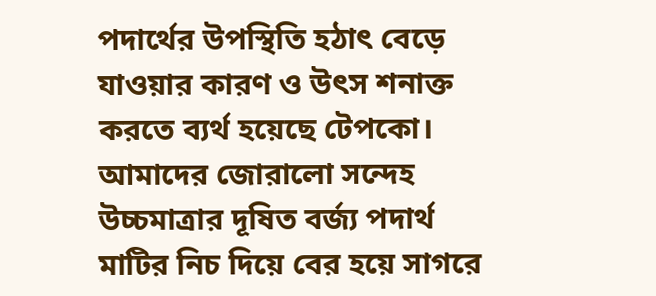পদার্থের উপস্থিতি হঠাৎ বেড়ে যাওয়ার কারণ ও উৎস শনাক্ত করতে ব্যর্থ হয়েছে টেপকো। আমাদের জোরালো সন্দেহ উচ্চমাত্রার দূষিত বর্জ্য পদার্থ মাটির নিচ দিয়ে বের হয়ে সাগরে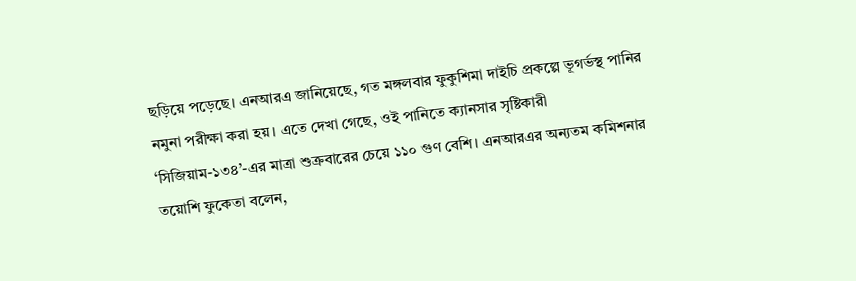ছড়িয়ে পড়েছে। এনআরএ জানিয়েছে, গত মঙ্গলবার ফুকুশিমা দাইচি প্রকল্পে ভূগর্ভস্থ পানির নমুনা পরীক্ষা করা হয়। এতে দেখা গেছে, ওই পানিতে ক্যানসার সৃষ্টিকারী ‘সিজিয়াম-১৩৪’-এর মাত্রা শুক্রবারের চেয়ে ১১০ গুণ বেশি। এনআরএর অন্যতম কমিশনার তয়োশি ফুকেতা বলেন,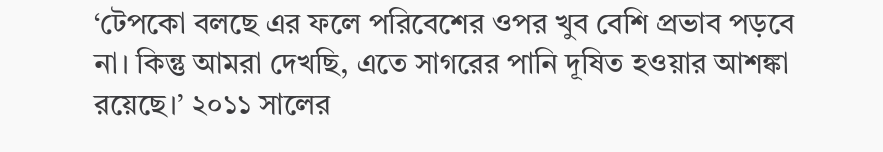‘টেপকো বলছে এর ফলে পরিবেশের ওপর খুব বেশি প্রভাব পড়বে না। কিন্তু আমরা দেখছি, এতে সাগরের পানি দূষিত হওয়ার আশঙ্কা রয়েছে।’ ২০১১ সালের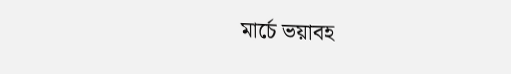মার্চে ভয়াবহ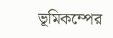ভূমিকম্পের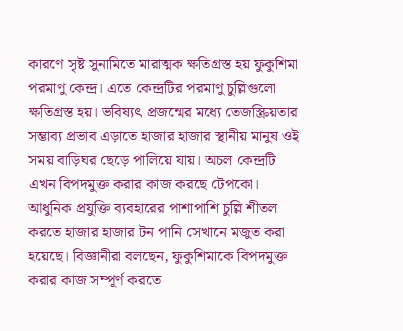কারণে সৃষ্ট সুনামিতে মারাত্মক ক্ষতিগ্রস্ত হয় ফুকুশিমা পরমাণু কেন্দ্র। এতে কেন্দ্রটির পরমাণু চুল্লিগুলো ক্ষতিগ্রস্ত হয়। ভবিষ্যৎ প্রজন্মের মধ্যে তেজস্ক্রিয়তার সম্ভাব্য প্রভাব এড়াতে হাজার হাজার স্থানীয় মানুষ ওই সময় বাড়িঘর ছেড়ে পালিয়ে যায়। অচল কেন্দ্রটি এখন বিপদমুক্ত করার কাজ করছে টেপকো। আধুনিক প্রযুক্তি ব্যবহারের পাশাপাশি চুল্লি শীতল করতে হাজার হাজার টন পানি সেখানে মজুত করা হয়েছে। বিজ্ঞানীরা বলছেন, ফুকুশিমাকে বিপদমুক্ত করার কাজ সম্পূর্ণ করতে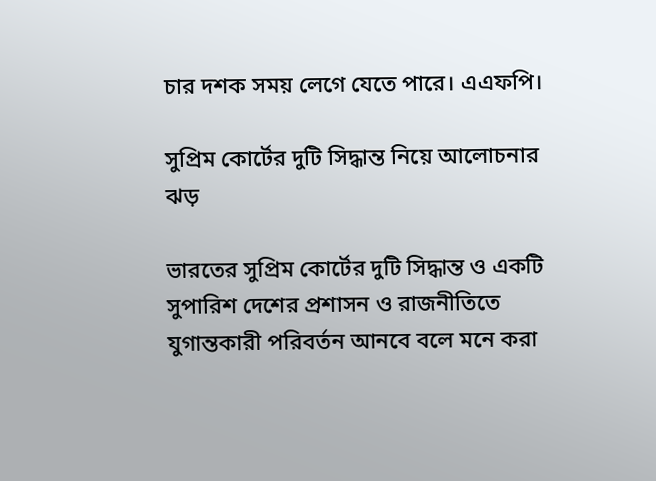চার দশক সময় লেগে যেতে পারে। এএফপি।

সুপ্রিম কোর্টের দুটি সিদ্ধান্ত নিয়ে আলোচনার ঝড়

ভারতের সুপ্রিম কোর্টের দুটি সিদ্ধান্ত ও একটি সুপারিশ দেশের প্রশাসন ও রাজনীতিতে যুগান্তকারী পরিবর্তন আনবে বলে মনে করা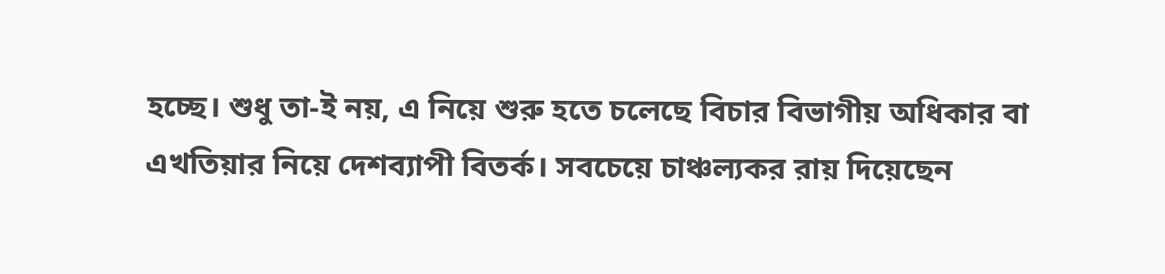হচ্ছে। শুধু তা-ই নয়, এ নিয়ে শুরু হতে চলেছে বিচার বিভাগীয় অধিকার বা এখতিয়ার নিয়ে দেশব্যাপী বিতর্ক। সবচেয়ে চাঞ্চল্যকর রায় দিয়েছেন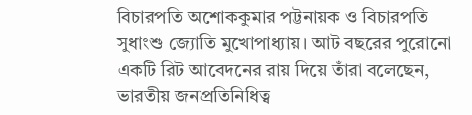বিচারপতি অশোককুমার পট্টনায়ক ও বিচারপতি সুধাংশু জ্যোতি মুখোপাধ্যায়। আট বছরের পুরোনো একটি রিট আবেদনের রায় দিয়ে তাঁরা বলেছেন, ভারতীয় জনপ্রতিনিধিত্ব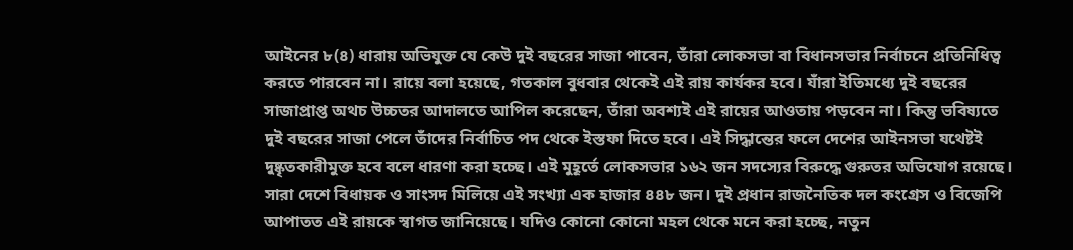আইনের ৮(৪) ধারায় অভিযুক্ত যে কেউ দুই বছরের সাজা পাবেন, তাঁরা লোকসভা বা বিধানসভার নির্বাচনে প্রতিনিধিত্ব করতে পারবেন না। রায়ে বলা হয়েছে, গতকাল বুধবার থেকেই এই রায় কার্যকর হবে। যাঁরা ইতিমধ্যে দুই বছরের সাজাপ্রাপ্ত অথচ উচ্চতর আদালতে আপিল করেছেন, তাঁরা অবশ্যই এই রায়ের আওতায় পড়বেন না। কিন্তু ভবিষ্যতে দুই বছরের সাজা পেলে তাঁদের নির্বাচিত পদ থেকে ইস্তফা দিতে হবে। এই সিদ্ধান্তের ফলে দেশের আইনসভা যথেষ্টই দুষ্কৃতকারীমুক্ত হবে বলে ধারণা করা হচ্ছে। এই মুহূর্তে লোকসভার ১৬২ জন সদস্যের বিরুদ্ধে গুরুতর অভিযোগ রয়েছে। সারা দেশে বিধায়ক ও সাংসদ মিলিয়ে এই সংখ্যা এক হাজার ৪৪৮ জন। দুই প্রধান রাজনৈতিক দল কংগ্রেস ও বিজেপি আপাতত এই রায়কে স্বাগত জানিয়েছে। যদিও কোনো কোনো মহল থেকে মনে করা হচ্ছে, নতুন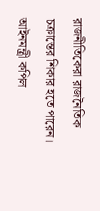রাজনীতিকেরা রাজনৈতিক চক্রান্তের শিকার হতে পারেন। আইনমন্ত্রী কপিল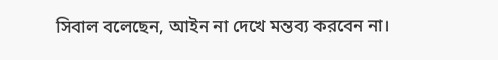সিবাল বলেছেন, আইন না দেখে মন্তব্য করবেন না।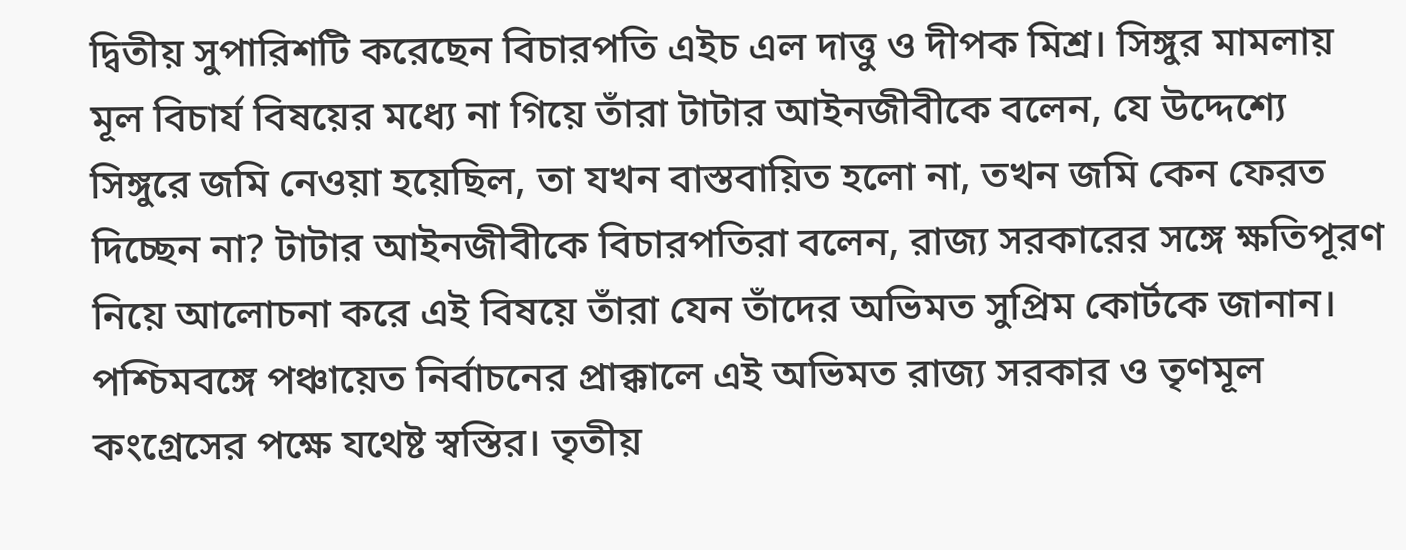দ্বিতীয় সুপারিশটি করেছেন বিচারপতি এইচ এল দাত্তু ও দীপক মিশ্র। সিঙ্গুর মামলায় মূল বিচার্য বিষয়ের মধ্যে না গিয়ে তাঁরা টাটার আইনজীবীকে বলেন, যে উদ্দেশ্যে সিঙ্গুরে জমি নেওয়া হয়েছিল, তা যখন বাস্তবায়িত হলো না, তখন জমি কেন ফেরত দিচ্ছেন না? টাটার আইনজীবীকে বিচারপতিরা বলেন, রাজ্য সরকারের সঙ্গে ক্ষতিপূরণ নিয়ে আলোচনা করে এই বিষয়ে তাঁরা যেন তাঁদের অভিমত সুপ্রিম কোর্টকে জানান। পশ্চিমবঙ্গে পঞ্চায়েত নির্বাচনের প্রাক্কালে এই অভিমত রাজ্য সরকার ও তৃণমূল কংগ্রেসের পক্ষে যথেষ্ট স্বস্তির। তৃতীয়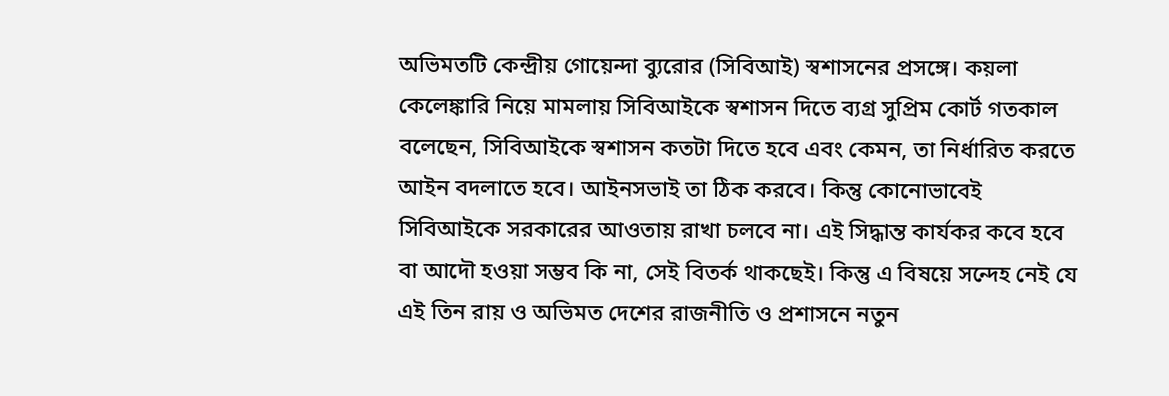অভিমতটি কেন্দ্রীয় গোয়েন্দা ব্যুরোর (সিবিআই) স্বশাসনের প্রসঙ্গে। কয়লা কেলেঙ্কারি নিয়ে মামলায় সিবিআইকে স্বশাসন দিতে ব্যগ্র সুপ্রিম কোর্ট গতকাল বলেছেন, সিবিআইকে স্বশাসন কতটা দিতে হবে এবং কেমন, তা নির্ধারিত করতে আইন বদলাতে হবে। আইনসভাই তা ঠিক করবে। কিন্তু কোনোভাবেই সিবিআইকে সরকারের আওতায় রাখা চলবে না। এই সিদ্ধান্ত কার্যকর কবে হবে বা আদৌ হওয়া সম্ভব কি না, সেই বিতর্ক থাকছেই। কিন্তু এ বিষয়ে সন্দেহ নেই যে এই তিন রায় ও অভিমত দেশের রাজনীতি ও প্রশাসনে নতুন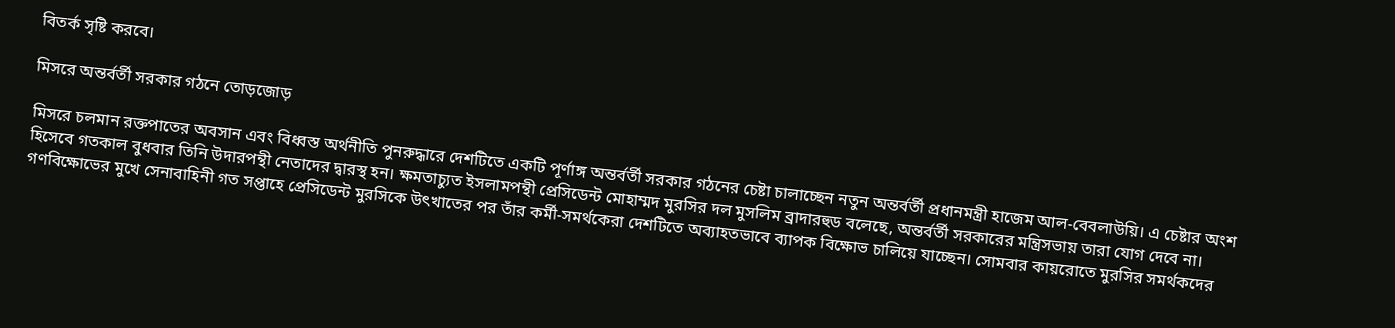বিতর্ক সৃষ্টি করবে।

মিসরে অন্তর্বর্তী সরকার গঠনে তোড়জোড়

মিসরে চলমান রক্তপাতের অবসান এবং বিধ্বস্ত অর্থনীতি পুনরুদ্ধারে দেশটিতে একটি পূর্ণাঙ্গ অন্তর্বর্তী সরকার গঠনের চেষ্টা চালাচ্ছেন নতুন অন্তর্বর্তী প্রধানমন্ত্রী হাজেম আল-বেবলাউয়ি। এ চেষ্টার অংশ হিসেবে গতকাল বুধবার তিনি উদারপন্থী নেতাদের দ্বারস্থ হন। ক্ষমতাচ্যুত ইসলামপন্থী প্রেসিডেন্ট মোহাম্মদ মুরসির দল মুসলিম ব্রাদারহুড বলেছে, অন্তর্বর্তী সরকারের মন্ত্রিসভায় তারা যোগ দেবে না। গণবিক্ষোভের মুখে সেনাবাহিনী গত সপ্তাহে প্রেসিডেন্ট মুরসিকে উৎখাতের পর তাঁর কর্মী-সমর্থকেরা দেশটিতে অব্যাহতভাবে ব্যাপক বিক্ষোভ চালিয়ে যাচ্ছেন। সোমবার কায়রোতে মুরসির সমর্থকদের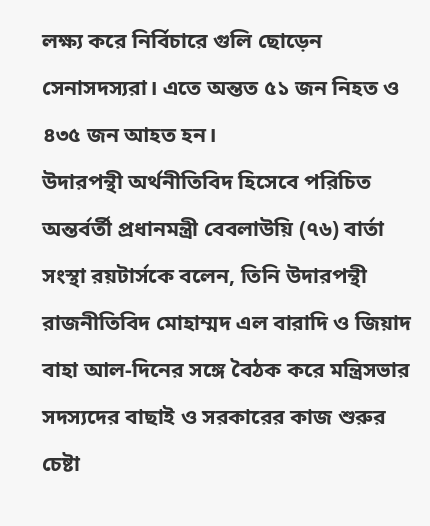লক্ষ্য করে নির্বিচারে গুলি ছোড়েন সেনাসদস্যরা। এতে অন্তত ৫১ জন নিহত ও ৪৩৫ জন আহত হন।
উদারপন্থী অর্থনীতিবিদ হিসেবে পরিচিত অন্তর্বর্তী প্রধানমন্ত্রী বেবলাউয়ি (৭৬) বার্তা সংস্থা রয়টার্সকে বলেন, তিনি উদারপন্থী রাজনীতিবিদ মোহাম্মদ এল বারাদি ও জিয়াদ বাহা আল-দিনের সঙ্গে বৈঠক করে মন্ত্রিসভার সদস্যদের বাছাই ও সরকারের কাজ শুরুর চেষ্টা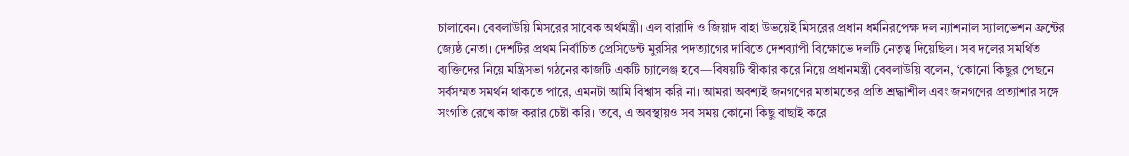চালাবেন। বেবলাউয়ি মিসরের সাবেক অর্থমন্ত্রী। এল বারাদি ও জিয়াদ বাহা উভয়েই মিসরের প্রধান ধর্মনিরপেক্ষ দল ন্যাশনাল স্যালভেশন ফ্রন্টের জ্যেষ্ঠ নেতা। দেশটির প্রথম নির্বাচিত প্রেসিডেন্ট মুরসির পদত্যাগের দাবিতে দেশব্যাপী বিক্ষোভে দলটি নেতৃত্ব দিয়েছিল। সব দলের সমর্থিত ব্যক্তিদের নিয়ে মন্ত্রিসভা গঠনের কাজটি একটি চ্যালেঞ্জ হবে—বিষয়টি স্বীকার করে নিয়ে প্রধানমন্ত্রী বেবলাউয়ি বলেন, ‘কোনো কিছুর পেছনে সর্বসম্মত সমর্থন থাকতে পারে, এমনটা আমি বিশ্বাস করি না। আমরা অবশ্যই জনগণের মতামতের প্রতি শ্রদ্ধাশীল এবং জনগণের প্রত্যাশার সঙ্গে সংগতি রেখে কাজ করার চেষ্টা করি। তবে, এ অবস্থায়ও সব সময় কোনো কিছু বাছাই করে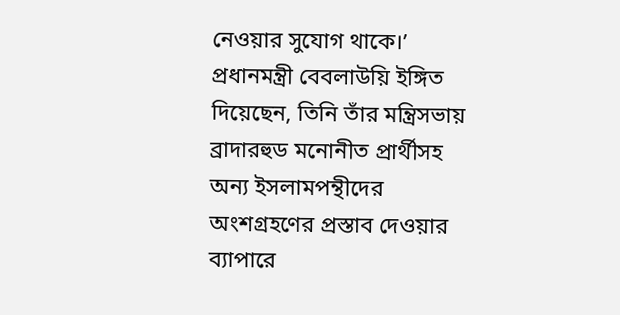নেওয়ার সুযোগ থাকে।’ প্রধানমন্ত্রী বেবলাউয়ি ইঙ্গিত দিয়েছেন, তিনি তাঁর মন্ত্রিসভায় ব্রাদারহুড মনোনীত প্রার্থীসহ অন্য ইসলামপন্থীদের অংশগ্রহণের প্রস্তাব দেওয়ার ব্যাপারে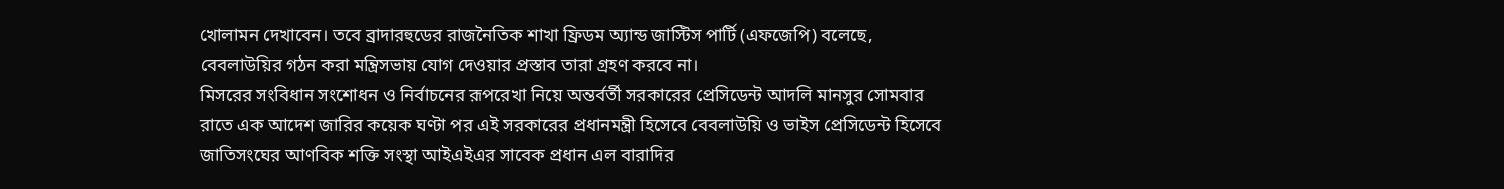খোলামন দেখাবেন। তবে ব্রাদারহুডের রাজনৈতিক শাখা ফ্রিডম অ্যান্ড জাস্টিস পার্টি (এফজেপি) বলেছে, বেবলাউয়ির গঠন করা মন্ত্রিসভায় যোগ দেওয়ার প্রস্তাব তারা গ্রহণ করবে না।
মিসরের সংবিধান সংশোধন ও নির্বাচনের রূপরেখা নিয়ে অন্তর্বর্তী সরকারের প্রেসিডেন্ট আদলি মানসুর সোমবার রাতে এক আদেশ জারির কয়েক ঘণ্টা পর এই সরকারের প্রধানমন্ত্রী হিসেবে বেবলাউয়ি ও ভাইস প্রেসিডেন্ট হিসেবে জাতিসংঘের আণবিক শক্তি সংস্থা আইএইএর সাবেক প্রধান এল বারাদির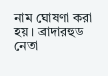নাম ঘোষণা করা হয়। ব্রাদারহুড নেতা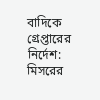বাদিকে গ্রেপ্তারের নির্দেশ: মিসরের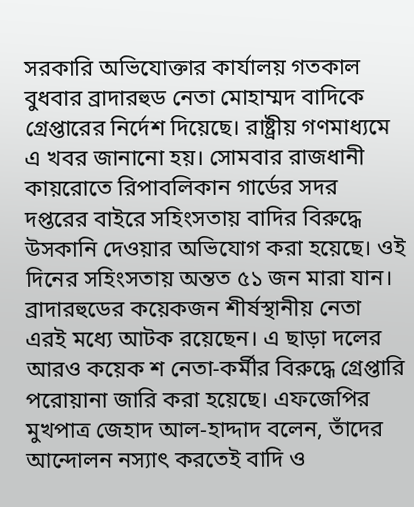সরকারি অভিযোক্তার কার্যালয় গতকাল বুধবার ব্রাদারহুড নেতা মোহাম্মদ বাদিকে গ্রেপ্তারের নির্দেশ দিয়েছে। রাষ্ট্রীয় গণমাধ্যমে এ খবর জানানো হয়। সোমবার রাজধানী কায়রোতে রিপাবলিকান গার্ডের সদর দপ্তরের বাইরে সহিংসতায় বাদির বিরুদ্ধে উসকানি দেওয়ার অভিযোগ করা হয়েছে। ওই দিনের সহিংসতায় অন্তত ৫১ জন মারা যান। ব্রাদারহুডের কয়েকজন শীর্ষস্থানীয় নেতা এরই মধ্যে আটক রয়েছেন। এ ছাড়া দলের আরও কয়েক শ নেতা-কর্মীর বিরুদ্ধে গ্রেপ্তারি পরোয়ানা জারি করা হয়েছে। এফজেপির মুখপাত্র জেহাদ আল-হাদ্দাদ বলেন, তাঁদের আন্দোলন নস্যাৎ করতেই বাদি ও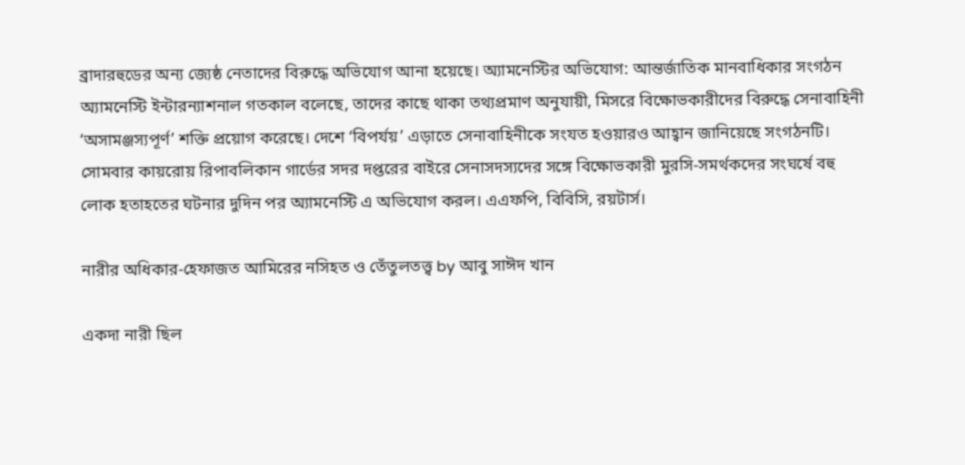ব্রাদারহুডের অন্য জ্যেষ্ঠ নেতাদের বিরুদ্ধে অভিযোগ আনা হয়েছে। অ্যামনেস্টির অভিযোগ: আন্তর্জাতিক মানবাধিকার সংগঠন অ্যামনেস্টি ইন্টারন্যাশনাল গতকাল বলেছে, তাদের কাছে থাকা তথ্যপ্রমাণ অনুযায়ী, মিসরে বিক্ষোভকারীদের বিরুদ্ধে সেনাবাহিনী ‘অসামঞ্জস্যপূর্ণ’ শক্তি প্রয়োগ করেছে। দেশে ‘বিপর্যয়’ এড়াতে সেনাবাহিনীকে সংযত হওয়ারও আহ্বান জানিয়েছে সংগঠনটি। সোমবার কায়রোয় রিপাবলিকান গার্ডের সদর দপ্তরের বাইরে সেনাসদস্যদের সঙ্গে বিক্ষোভকারী মুরসি-সমর্থকদের সংঘর্ষে বহু লোক হতাহতের ঘটনার দুদিন পর অ্যামনেস্টি এ অভিযোগ করল। এএফপি, বিবিসি, রয়টার্স।

নারীর অধিকার-হেফাজত আমিরের নসিহত ও তেঁতুলতত্ত্ব by আবু সাঈদ খান

একদা নারী ছিল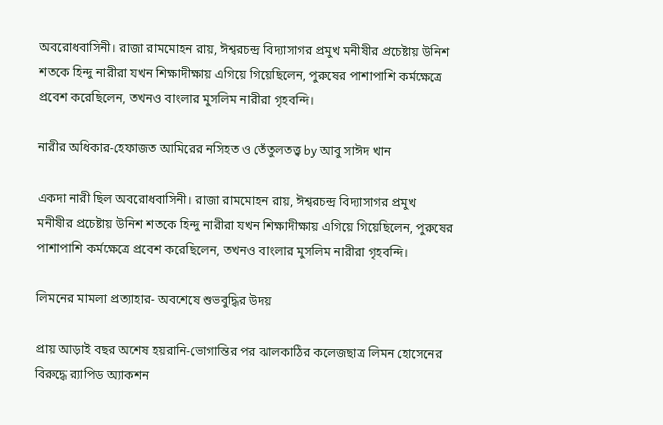অবরোধবাসিনী। রাজা রামমোহন রায়, ঈশ্বরচন্দ্র বিদ্যাসাগর প্রমুখ মনীষীর প্রচেষ্টায় উনিশ শতকে হিন্দু নারীরা যখন শিক্ষাদীক্ষায় এগিয়ে গিয়েছিলেন, পুরুষের পাশাপাশি কর্মক্ষেত্রে প্রবেশ করেছিলেন, তখনও বাংলার মুসলিম নারীরা গৃহবন্দি।

নারীর অধিকার-হেফাজত আমিরের নসিহত ও তেঁতুলতত্ত্ব by আবু সাঈদ খান

একদা নারী ছিল অবরোধবাসিনী। রাজা রামমোহন রায়, ঈশ্বরচন্দ্র বিদ্যাসাগর প্রমুখ মনীষীর প্রচেষ্টায় উনিশ শতকে হিন্দু নারীরা যখন শিক্ষাদীক্ষায় এগিয়ে গিয়েছিলেন, পুরুষের পাশাপাশি কর্মক্ষেত্রে প্রবেশ করেছিলেন, তখনও বাংলার মুসলিম নারীরা গৃহবন্দি।

লিমনের মামলা প্রত্যাহার- অবশেষে শুভবুদ্ধির উদয়

প্রায় আড়াই বছর অশেষ হয়রানি-ভোগান্তির পর ঝালকাঠির কলেজছাত্র লিমন হোসেনের বিরুদ্ধে র‌্যাপিড অ্যাকশন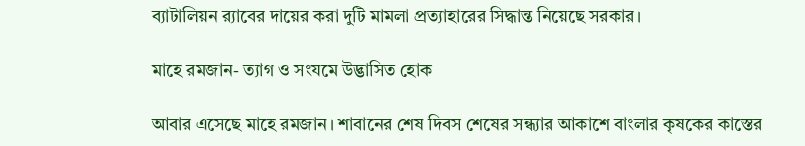ব্যাটালিয়ন র‌্যাবের দায়ের করা দুটি মামলা প্রত্যাহারের সিদ্ধান্ত নিয়েছে সরকার।

মাহে রমজান- ত্যাগ ও সংযমে উদ্ভাসিত হোক

আবার এসেছে মাহে রমজান। শাবানের শেষ দিবস শেষের সন্ধ্যার আকাশে বাংলার কৃষকের কাস্তের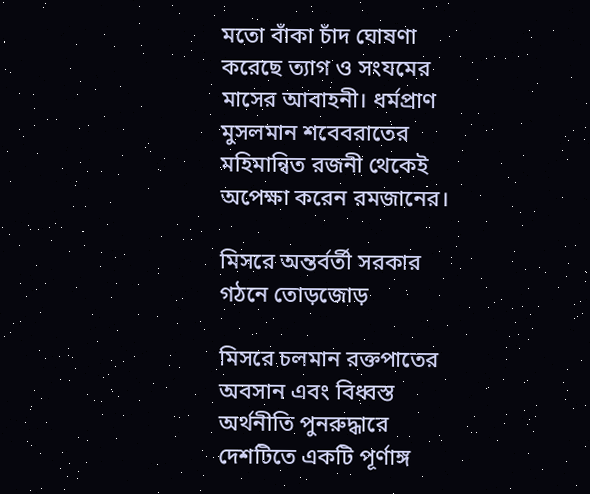মতো বাঁকা চাঁদ ঘোষণা করেছে ত্যাগ ও সংযমের মাসের আবাহনী। ধর্মপ্রাণ মুসলমান শবেবরাতের মহিমান্বিত রজনী থেকেই অপেক্ষা করেন রমজানের।

মিসরে অন্তর্বর্তী সরকার গঠনে তোড়জোড়

মিসরে চলমান রক্তপাতের অবসান এবং বিধ্বস্ত অর্থনীতি পুনরুদ্ধারে দেশটিতে একটি পূর্ণাঙ্গ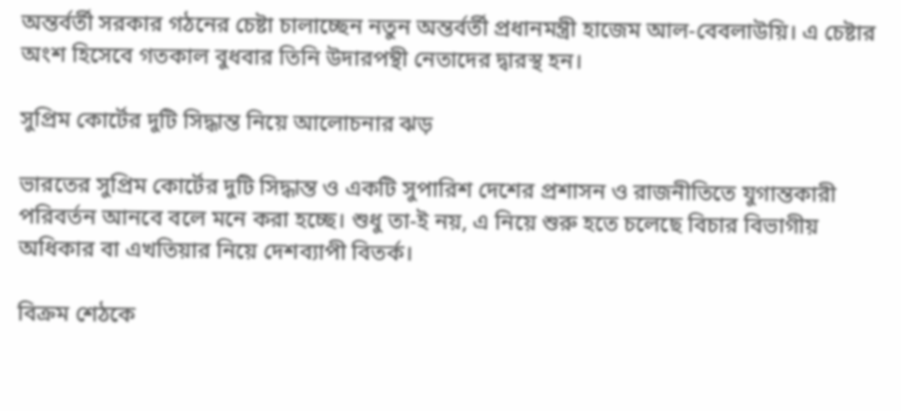অন্তর্বর্তী সরকার গঠনের চেষ্টা চালাচ্ছেন নতুন অন্তর্বর্তী প্রধানমন্ত্রী হাজেম আল-বেবলাউয়ি। এ চেষ্টার অংশ হিসেবে গতকাল বুধবার তিনি উদারপন্থী নেতাদের দ্বারস্থ হন।

সুপ্রিম কোর্টের দুটি সিদ্ধান্ত নিয়ে আলোচনার ঝড়

ভারতের সুপ্রিম কোর্টের দুটি সিদ্ধান্ত ও একটি সুপারিশ দেশের প্রশাসন ও রাজনীতিতে যুগান্তকারী পরিবর্তন আনবে বলে মনে করা হচ্ছে। শুধু তা-ই নয়, এ নিয়ে শুরু হতে চলেছে বিচার বিভাগীয় অধিকার বা এখতিয়ার নিয়ে দেশব্যাপী বিতর্ক।

বিক্রম শেঠকে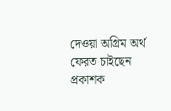দেওয়া অগ্রিম অর্থ ফেরত চাইছেন প্রকাশক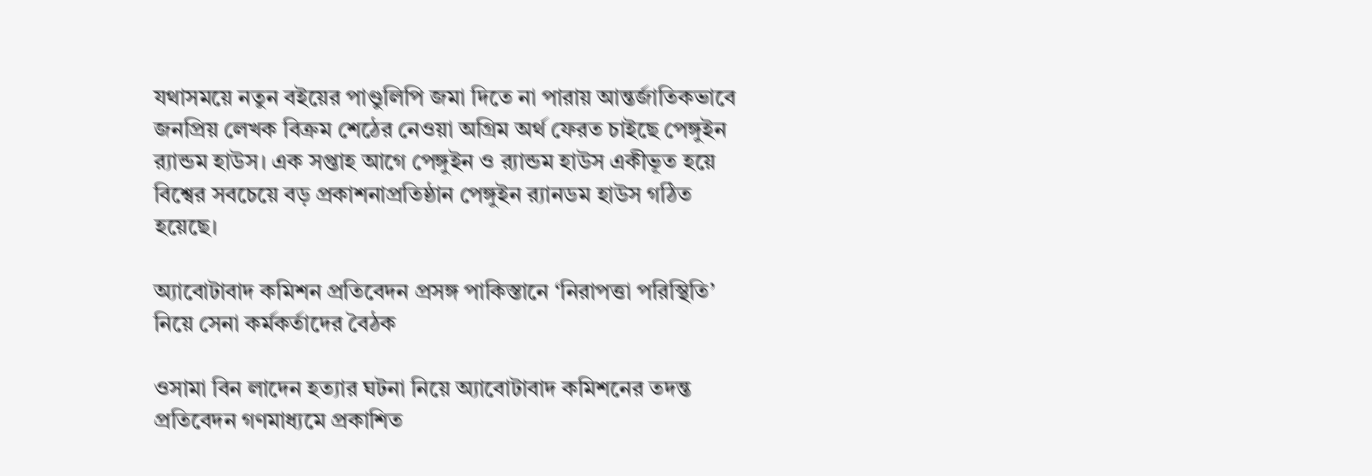যথাসময়ে নতুন বইয়ের পাণ্ডুলিপি জমা দিতে না পারায় আন্তর্জাতিকভাবে জনপ্রিয় লেখক বিক্রম শেঠের নেওয়া অগ্রিম অর্থ ফেরত চাইছে পেঙ্গুইন র‌্যান্ডম হাউস। এক সপ্তাহ আগে পেঙ্গুইন ও র‌্যান্ডম হাউস একীভূত হয়ে বিশ্বের সবচেয়ে বড় প্রকাশনাপ্রতিষ্ঠান পেঙ্গুইন র‌্যানডম হাউস গঠিত হয়েছে।

অ্যাবোটাবাদ কমিশন প্রতিবেদন প্রসঙ্গ পাকিস্তানে ‘নিরাপত্তা পরিস্থিতি’ নিয়ে সেনা কর্মকর্তাদের বৈঠক

ওসামা বিন লাদেন হত্যার ঘটনা নিয়ে অ্যাবোটাবাদ কমিশনের তদন্ত প্রতিবেদন গণমাধ্যমে প্রকাশিত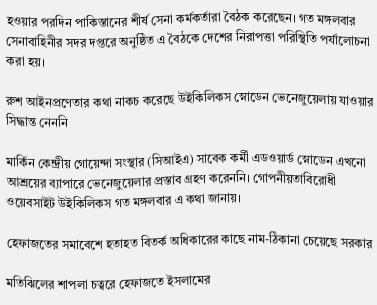হওয়ার পরদিন পাকিস্তানের শীর্ষ সেনা কর্মকর্তারা বৈঠক করেছেন। গত মঙ্গলবার সেনাবাহিনীর সদর দপ্তরে অনুষ্ঠিত এ বৈঠকে দেশের নিরাপত্তা পরিস্থিতি পর্যালোচনা করা হয়।

রুশ আইনপ্রণেতার কথা নাকচ করেছে উইকিলিকস স্নোডেন ভেনেজুয়েলায় যাওয়ার সিদ্ধান্ত নেননি

মার্কিন কেন্দ্রীয় গোয়েন্দা সংস্থার (সিআইএ) সাবেক কর্মী এডওয়ার্ড স্নোডেন এখনো আশ্রয়ের ব্যাপারে ভেনেজুয়েলার প্রস্তাব গ্রহণ করেননি। গোপনীয়তাবিরোধী ওয়েবসাইট উইকিলিকস গত মঙ্গলবার এ কথা জানায়।

হেফাজতের সমাবেশে হতাহত বিতর্ক অধিকারের কাছে নাম-ঠিকানা চেয়েছে সরকার

মতিঝিলের শাপলা চত্বরে হেফাজতে ইসলামের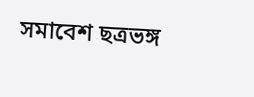সমাবেশ ছত্রভঙ্গ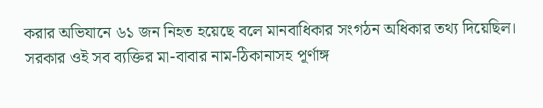করার অভিযানে ৬১ জন নিহত হয়েছে বলে মানবাধিকার সংগঠন অধিকার তথ্য দিয়েছিল। সরকার ওই সব ব্যক্তির মা-বাবার নাম-ঠিকানাসহ পূর্ণাঙ্গ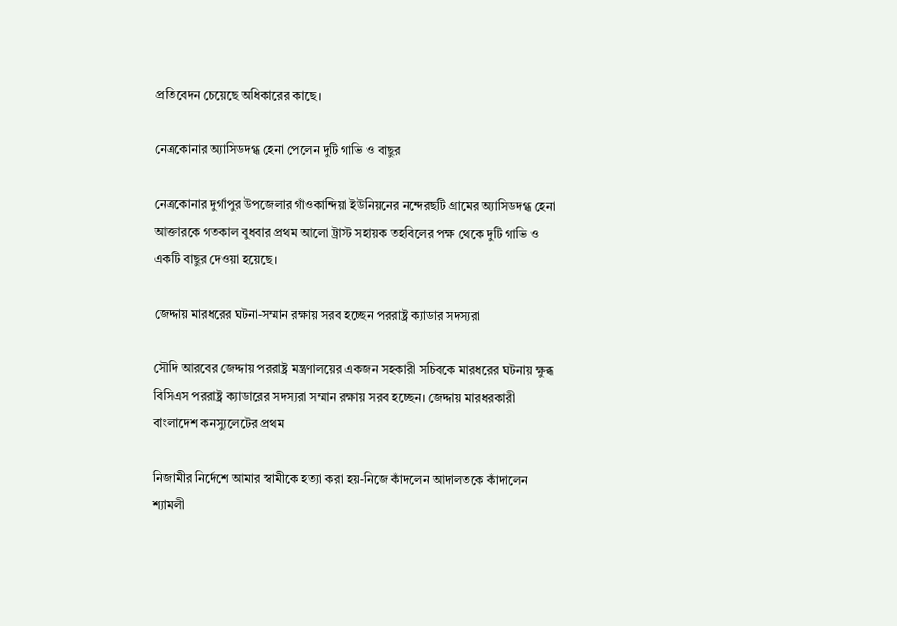প্রতিবেদন চেয়েছে অধিকারের কাছে।

নেত্রকোনার অ্যাসিডদগ্ধ হেনা পেলেন দুটি গাভি ও বাছুর

নেত্রকোনার দুর্গাপুর উপজেলার গাঁওকান্দিয়া ইউনিয়নের নন্দেরছটি গ্রামের অ্যাসিডদগ্ধ হেনা আক্তারকে গতকাল বুধবার প্রথম আলো ট্রাস্ট সহায়ক তহবিলের পক্ষ থেকে দুটি গাভি ও একটি বাছুর দেওয়া হয়েছে।

জেদ্দায় মারধরের ঘটনা-সম্মান রক্ষায় সরব হচ্ছেন পররাষ্ট্র ক্যাডার সদস্যরা

সৌদি আরবের জেদ্দায় পররাষ্ট্র মন্ত্রণালয়ের একজন সহকারী সচিবকে মারধরের ঘটনায় ক্ষুব্ধ বিসিএস পররাষ্ট্র ক্যাডারের সদস্যরা সম্মান রক্ষায় সরব হচ্ছেন। জেদ্দায় মারধরকারী বাংলাদেশ কনস্যুলেটের প্রথম

নিজামীর নির্দেশে আমার স্বামীকে হত্যা করা হয়-নিজে কাঁদলেন আদালতকে কাঁদালেন শ্যামলী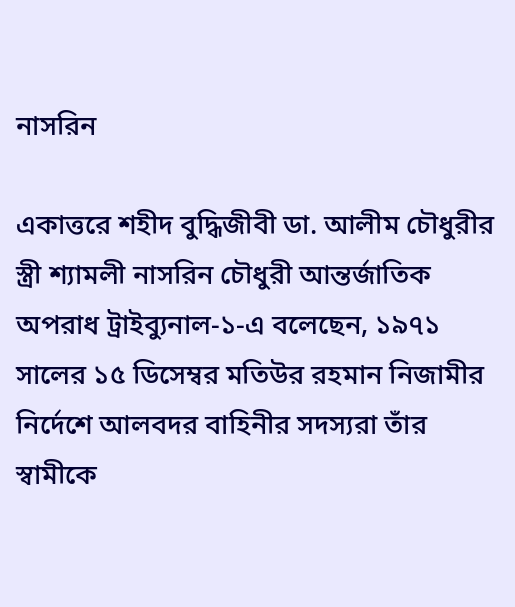নাসরিন

একাত্তরে শহীদ বুদ্ধিজীবী ডা. আলীম চৌধুরীর স্ত্রী শ্যামলী নাসরিন চৌধুরী আন্তর্জাতিক অপরাধ ট্রাইব্যুনাল-১-এ বলেছেন, ১৯৭১ সালের ১৫ ডিসেম্বর মতিউর রহমান নিজামীর নির্দেশে আলবদর বাহিনীর সদস্যরা তাঁর স্বামীকে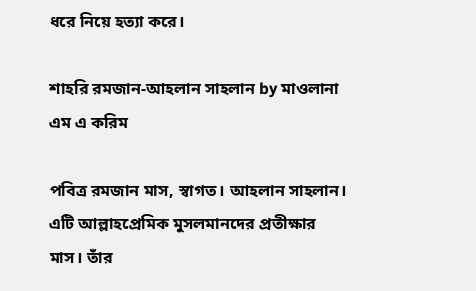ধরে নিয়ে হত্যা করে।

শাহরি রমজান-আহলান সাহলান by মাওলানা এম এ করিম

পবিত্র রমজান মাস, স্বাগত। আহলান সাহলান। এটি আল্লাহপ্রেমিক মুসলমানদের প্রতীক্ষার মাস। তাঁর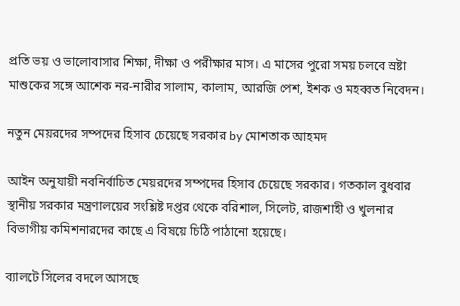প্রতি ভয় ও ভালোবাসার শিক্ষা, দীক্ষা ও পরীক্ষার মাস। এ মাসের পুরো সময় চলবে স্রষ্টা মাশুকের সঙ্গে আশেক নর-নারীর সালাম, কালাম, আরজি পেশ, ইশক ও মহব্বত নিবেদন।

নতুন মেয়রদের সম্পদের হিসাব চেয়েছে সরকার by মোশতাক আহমদ

আইন অনুযায়ী নবনির্বাচিত মেয়রদের সম্পদের হিসাব চেয়েছে সরকার। গতকাল বুধবার স্থানীয় সরকার মন্ত্রণালয়ের সংশ্লিষ্ট দপ্তর থেকে বরিশাল, সিলেট, রাজশাহী ও খুলনার বিভাগীয় কমিশনারদের কাছে এ বিষয়ে চিঠি পাঠানো হয়েছে।

ব্যালটে সিলের বদলে আসছে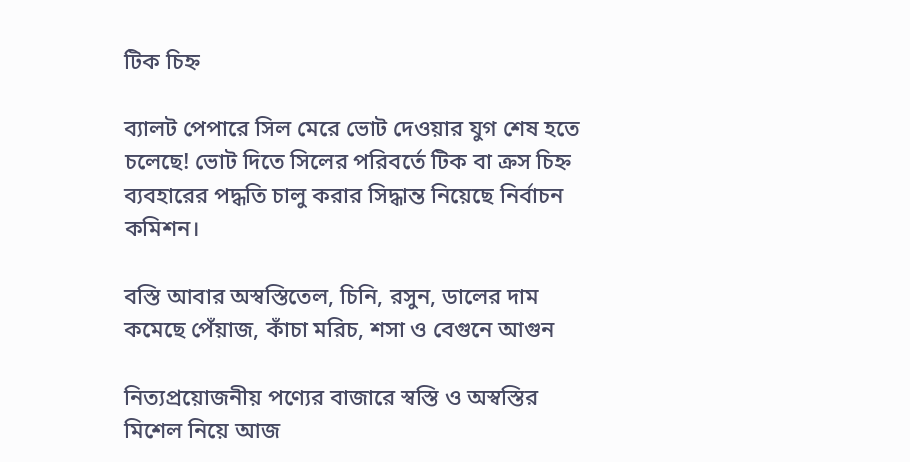টিক চিহ্ন

ব্যালট পেপারে সিল মেরে ভোট দেওয়ার যুগ শেষ হতে চলেছে! ভোট দিতে সিলের পরিবর্তে টিক বা ক্রস চিহ্ন ব্যবহারের পদ্ধতি চালু করার সিদ্ধান্ত নিয়েছে নির্বাচন কমিশন।

বস্তি আবার অস্বস্তিতেল, চিনি, রসুন, ডালের দাম কমেছে পেঁয়াজ, কাঁচা মরিচ, শসা ও বেগুনে আগুন

নিত্যপ্রয়োজনীয় পণ্যের বাজারে স্বস্তি ও অস্বস্তির মিশেল নিয়ে আজ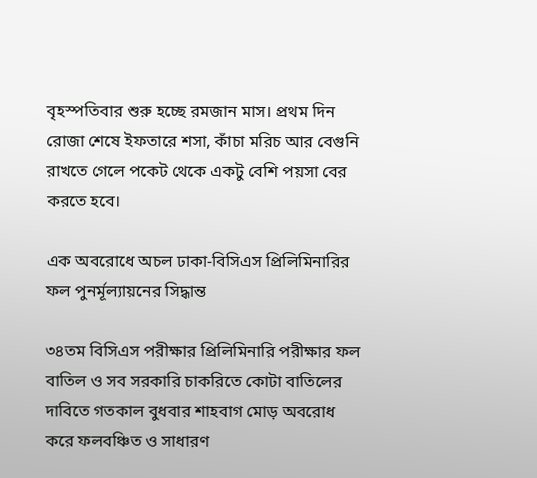বৃহস্পতিবার শুরু হচ্ছে রমজান মাস। প্রথম দিন রোজা শেষে ইফতারে শসা, কাঁচা মরিচ আর বেগুনি রাখতে গেলে পকেট থেকে একটু বেশি পয়সা বের করতে হবে।

এক অবরোধে অচল ঢাকা-বিসিএস প্রিলিমিনারির ফল পুনর্মূল্যায়নের সিদ্ধান্ত

৩৪তম বিসিএস পরীক্ষার প্রিলিমিনারি পরীক্ষার ফল বাতিল ও সব সরকারি চাকরিতে কোটা বাতিলের দাবিতে গতকাল বুধবার শাহবাগ মোড় অবরোধ করে ফলবঞ্চিত ও সাধারণ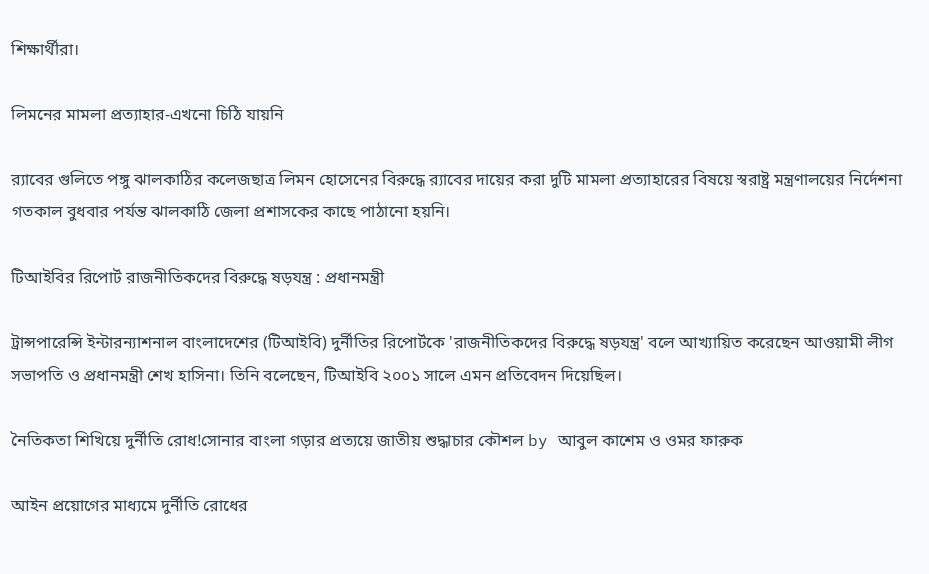শিক্ষার্থীরা।

লিমনের মামলা প্রত্যাহার-এখনো চিঠি যায়নি

র‌্যাবের গুলিতে পঙ্গু ঝালকাঠির কলেজছাত্র লিমন হোসেনের বিরুদ্ধে র‌্যাবের দায়ের করা দুটি মামলা প্রত্যাহারের বিষয়ে স্বরাষ্ট্র মন্ত্রণালয়ের নির্দেশনা গতকাল বুধবার পর্যন্ত ঝালকাঠি জেলা প্রশাসকের কাছে পাঠানো হয়নি।

টিআইবির রিপোর্ট রাজনীতিকদের বিরুদ্ধে ষড়যন্ত্র : প্রধানমন্ত্রী

ট্রান্সপারেন্সি ইন্টারন্যাশনাল বাংলাদেশের (টিআইবি) দুর্নীতির রিপোর্টকে 'রাজনীতিকদের বিরুদ্ধে ষড়যন্ত্র' বলে আখ্যায়িত করেছেন আওয়ামী লীগ সভাপতি ও প্রধানমন্ত্রী শেখ হাসিনা। তিনি বলেছেন, টিআইবি ২০০১ সালে এমন প্রতিবেদন দিয়েছিল।

নৈতিকতা শিখিয়ে দুর্নীতি রোধ!সোনার বাংলা গড়ার প্রত্যয়ে জাতীয় শুদ্ধাচার কৌশল by আবুল কাশেম ও ওমর ফারুক

আইন প্রয়োগের মাধ্যমে দুর্নীতি রোধের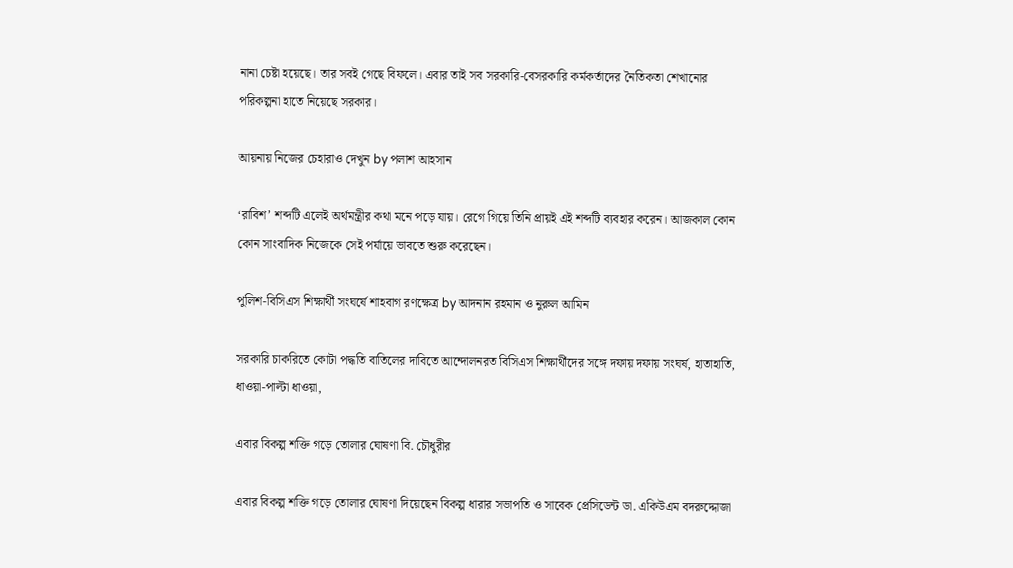নানা চেষ্টা হয়েছে। তার সবই গেছে বিফলে। এবার তাই সব সরকারি-বেসরকারি কর্মকর্তাদের নৈতিকতা শেখানোর পরিকল্পনা হাতে নিয়েছে সরকার।

আয়নায় নিজের চেহারাও দেখুন by পলাশ আহসান

‘রাবিশ’ শব্দটি এলেই অর্থমন্ত্রীর কথা মনে পড়ে যায়। রেগে গিয়ে তিনি প্রায়ই এই শব্দটি ব্যবহার করেন। আজকাল কোন কোন সাংবাদিক নিজেকে সেই পর্যায়ে ভাবতে শুরু করেছেন।

পুলিশ-বিসিএস শিক্ষার্থী সংঘর্ষে শাহবাগ রণক্ষেত্র by আদনান রহমান ও নুরুল আমিন

সরকারি চাকরিতে কোটা পদ্ধতি বাতিলের দাবিতে আন্দোলনরত বিসিএস শিক্ষার্থীদের সঙ্গে দফায় দফায় সংঘর্ষ, হাতাহাতি, ধাওয়া-পাল্টা ধাওয়া,

এবার বিকল্প শক্তি গড়ে তোলার ঘোষণা বি. চৌধুরীর

এবার বিকল্প শক্তি গড়ে তোলার ঘোষণা দিয়েছেন বিকল্প ধারার সভাপতি ও সাবেক প্রেসিডেন্ট ডা. একিউএম বদরুদ্দোজা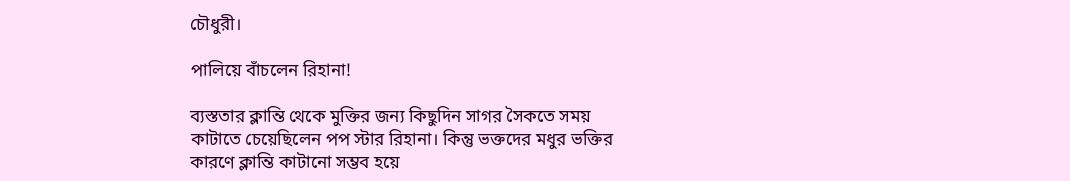চৌধুরী।

পালিয়ে বাঁচলেন রিহানা!

ব্যস্ততার ক্লান্তি থেকে মুক্তির জন্য কিছুদিন সাগর সৈকতে সময় কাটাতে চেয়েছিলেন পপ স্টার রিহানা। কিন্তু ভক্তদের মধুর ভক্তির কারণে ক্লান্তি কাটানো সম্ভব হয়ে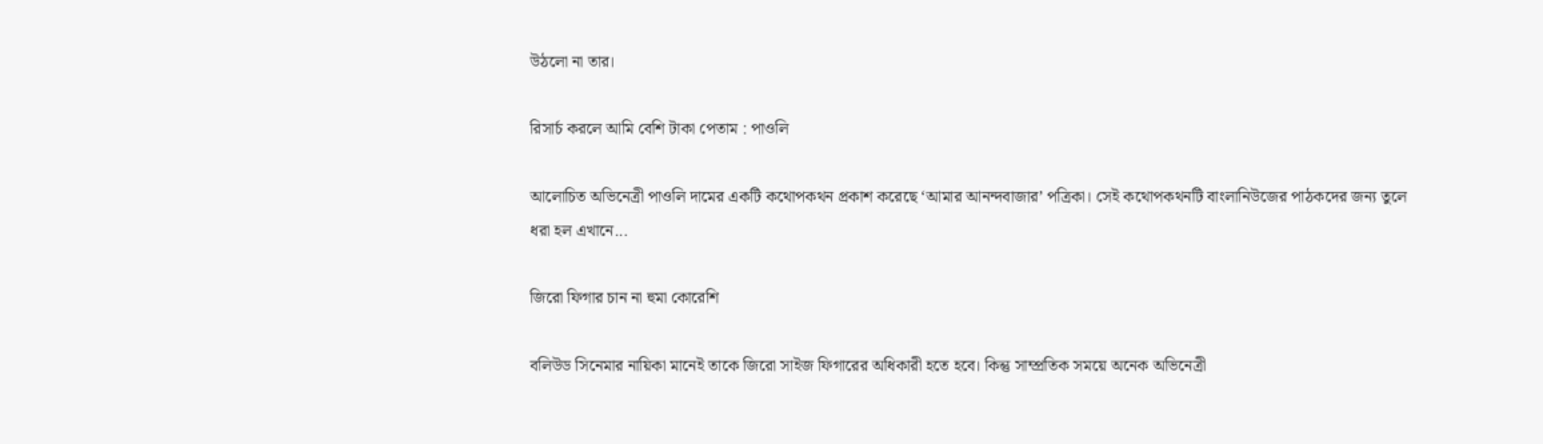উঠলো না তার।

রিসার্চ করলে আমি বেশি টাকা পেতাম : পাওলি

আলোচিত অভিনেত্রী পাওলি দামের একটি কথোপকথন প্রকাশ করেছে ‘আমার আনন্দবাজার’ পত্রিকা। সেই কথোপকথনটি বাংলানিউজের পাঠকদের জন্য তুলে ধরা হল এখানে...

জিরো ফিগার চান না হুমা কোরেশি

বলিউড সিনেমার নায়িকা মানেই তাকে জিরো সাইজ ফিগারের অধিকারী হতে হবে। কিন্তু সাম্প্রতিক সময়ে অনেক অভিনেত্রী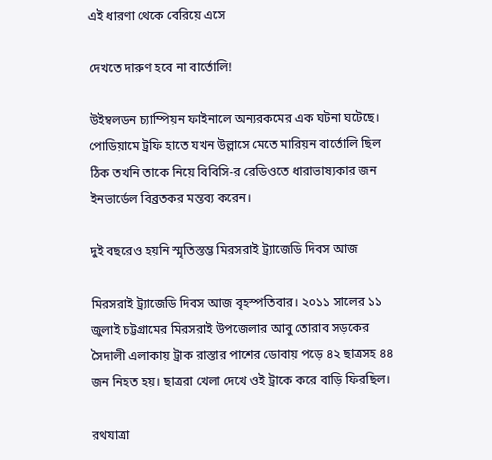এই ধারণা থেকে বেরিয়ে এসে

দেখতে দারুণ হবে না বার্তোলি!

উইম্বলডন চ্যাম্পিয়ন ফাইনালে অন্যরকমের এক ঘটনা ঘটেছে। পোডিয়ামে ট্রফি হাতে যখন উল্লাসে মেতে মারিয়ন বার্তোলি ছিল ঠিক তখনি তাকে নিয়ে বিবিসি-র রেডিওতে ধারাভাষ্যকার জন ইনভার্ডেল বিব্রতকর মন্তব্য করেন।

দুই বছরেও হয়নি স্মৃতিস্তম্ভ মিরসরাই ট্র্যাজেডি দিবস আজ

মিরসরাই ট্র্যাজেডি দিবস আজ বৃহস্পতিবার। ২০১১ সালের ১১ জুলাই চট্টগ্রামের মিরসরাই উপজেলার আবু তোরাব সড়কের সৈদালী এলাকায় ট্রাক রাস্তার পাশের ডোবায় পড়ে ৪২ ছাত্রসহ ৪৪ জন নিহত হয়। ছাত্ররা খেলা দেখে ওই ট্রাকে করে বাড়ি ফিরছিল।

রথযাত্রা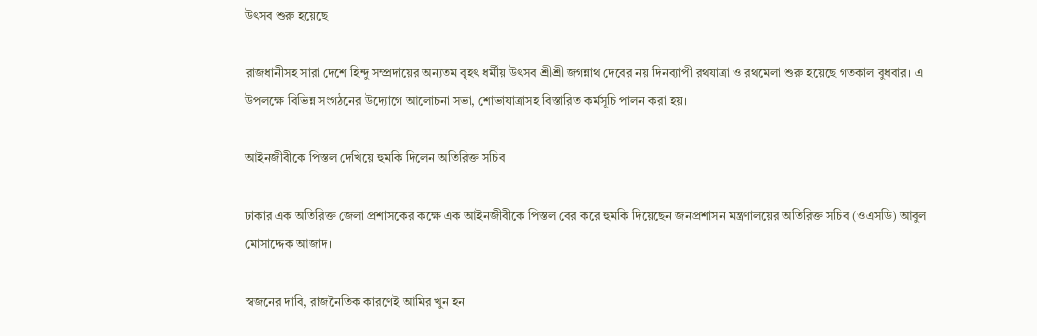উৎসব শুরু হয়েছে

রাজধানীসহ সারা দেশে হিন্দু সম্প্রদায়ের অন্যতম বৃহৎ ধর্মীয় উৎসব শ্রীশ্রী জগন্নাথ দেবের নয় দিনব্যাপী রথযাত্রা ও রথমেলা শুরু হয়েছে গতকাল বুধবার। এ উপলক্ষে বিভিন্ন সংগঠনের উদ্যোগে আলোচনা সভা, শোভাযাত্রাসহ বিস্তারিত কর্মসূচি পালন করা হয়।

আইনজীবীকে পিস্তল দেখিয়ে হুমকি দিলেন অতিরিক্ত সচিব

ঢাকার এক অতিরিক্ত জেলা প্রশাসকের কক্ষে এক আইনজীবীকে পিস্তল বের করে হুমকি দিয়েছেন জনপ্রশাসন মন্ত্রণালয়ের অতিরিক্ত সচিব (ওএসডি) আবুল মোসাদ্দেক আজাদ।

স্বজনের দাবি, রাজনৈতিক কারণেই আমির খুন হন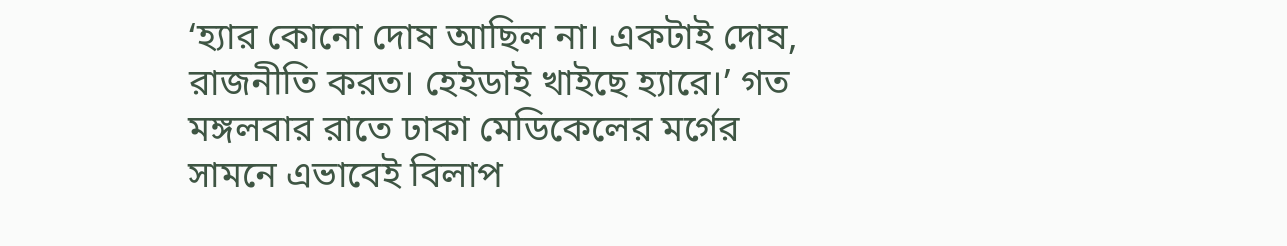‘হ্যার কোনো দোষ আছিল না। একটাই দোষ, রাজনীতি করত। হেইডাই খাইছে হ্যারে।’ গত মঙ্গলবার রাতে ঢাকা মেডিকেলের মর্গের সামনে এভাবেই বিলাপ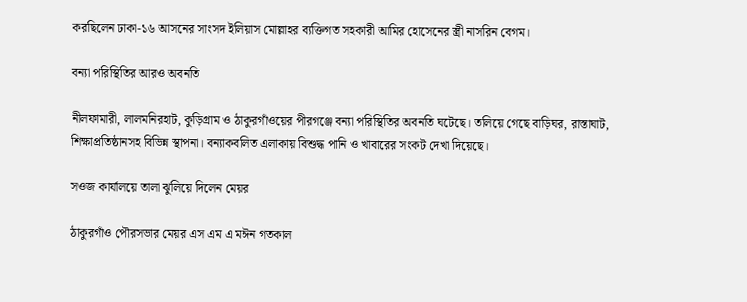করছিলেন ঢাকা-১৬ আসনের সাংসদ ইলিয়াস মোল্লাহর ব্যক্তিগত সহকারী আমির হোসেনের স্ত্রী নাসরিন বেগম।

বন্যা পরিস্থিতির আরও অবনতি

নীলফামারী, লালমনিরহাট, কুড়িগ্রাম ও ঠাকুরগাঁওয়ের পীরগঞ্জে বন্যা পরিস্থিতির অবনতি ঘটেছে। তলিয়ে গেছে বাড়িঘর, রাস্তাঘাট, শিক্ষাপ্রতিষ্ঠানসহ বিভিন্ন স্থাপনা। বন্যাকবলিত এলাকায় বিশুদ্ধ পানি ও খাবারের সংকট দেখা দিয়েছে।

সওজ কার্যালয়ে তালা ঝুলিয়ে দিলেন মেয়র

ঠাকুরগাঁও পৌরসভার মেয়র এস এম এ মঈন গতকাল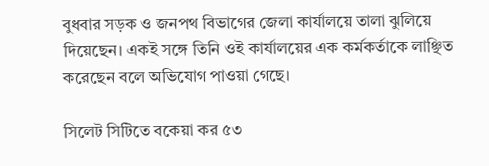বুধবার সড়ক ও জনপথ বিভাগের জেলা কার্যালয়ে তালা ঝুলিয়ে দিয়েছেন। একই সঙ্গে তিনি ওই কার্যালয়ের এক কর্মকর্তাকে লাঞ্ছিত করেছেন বলে অভিযোগ পাওয়া গেছে।

সিলেট সিটিতে বকেয়া কর ৫৩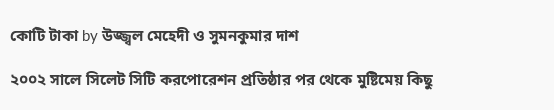কোটি টাকা by উজ্জ্বল মেহেদী ও সুমনকুমার দাশ

২০০২ সালে সিলেট সিটি করপোরেশন প্রতিষ্ঠার পর থেকে মুষ্টিমেয় কিছু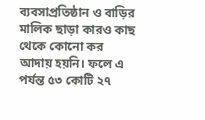ব্যবসাপ্রতিষ্ঠান ও বাড়ির মালিক ছাড়া কারও কাছ থেকে কোনো কর আদায় হয়নি। ফলে এ পর্যন্ত ৫৩ কোটি ২৭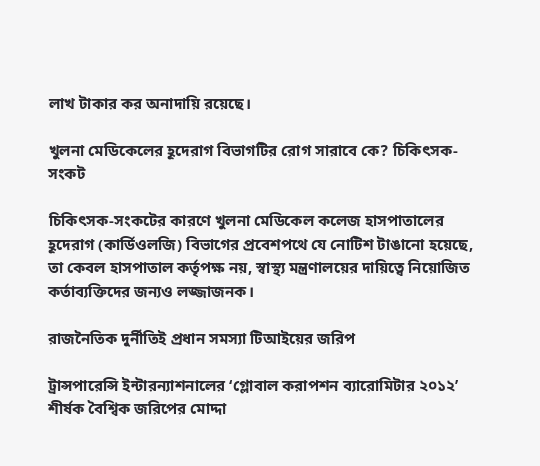লাখ টাকার কর অনাদায়ি রয়েছে।

খুলনা মেডিকেলের হূদেরাগ বিভাগটির রোগ সারাবে কে? চিকিৎসক-সংকট

চিকিৎসক-সংকটের কারণে খুলনা মেডিকেল কলেজ হাসপাতালের হূদেরাগ (কার্ডিওলজি) বিভাগের প্রবেশপথে যে নোটিশ টাঙানো হয়েছে, তা কেবল হাসপাতাল কর্তৃপক্ষ নয়, স্বাস্থ্য মন্ত্রণালয়ের দায়িত্বে নিয়োজিত কর্তাব্যক্তিদের জন্যও লজ্জাজনক।

রাজনৈতিক দুর্নীতিই প্রধান সমস্যা টিআইয়ের জরিপ

ট্রান্সপারেন্সি ইন্টারন্যাশনালের ‘গ্লোবাল করাপশন ব্যারোমিটার ২০১২’ শীর্ষক বৈশ্বিক জরিপের মোদ্দা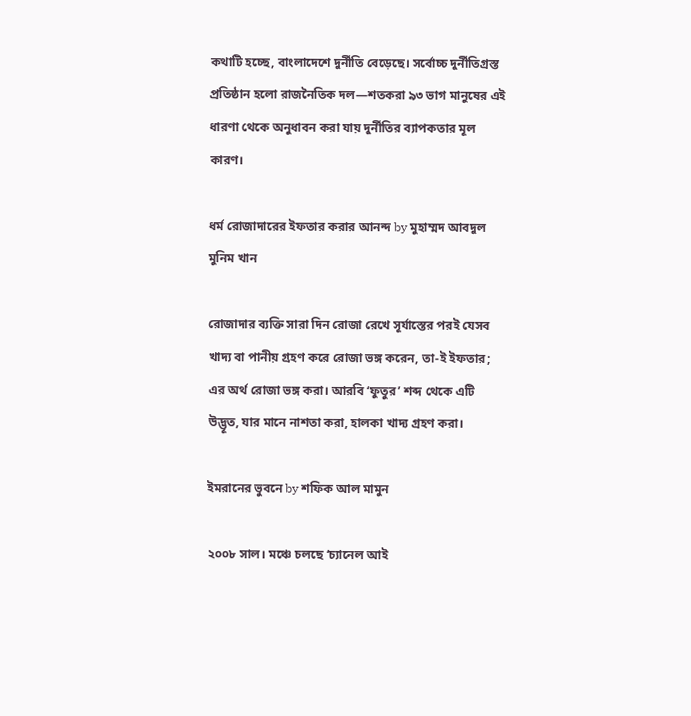কথাটি হচ্ছে, বাংলাদেশে দুর্নীতি বেড়েছে। সর্বোচ্চ দুর্নীতিগ্রস্ত প্রতিষ্ঠান হলো রাজনৈতিক দল—শতকরা ৯৩ ভাগ মানুষের এই ধারণা থেকে অনুধাবন করা যায় দুর্নীতির ব্যাপকতার মূল কারণ।

ধর্ম রোজাদারের ইফতার করার আনন্দ by মুহাম্মদ আবদুল মুনিম খান

রোজাদার ব্যক্তি সারা দিন রোজা রেখে সূর্যাস্তের পরই যেসব খাদ্য বা পানীয় গ্রহণ করে রোজা ভঙ্গ করেন, তা-ই ইফতার; এর অর্থ রোজা ভঙ্গ করা। আরবি ‘ফুতুর’ শব্দ থেকে এটি উদ্ভূত, যার মানে নাশতা করা, হালকা খাদ্য গ্রহণ করা।

ইমরানের ভুবনে by শফিক আল মামুন

২০০৮ সাল। মঞ্চে চলছে ‘চ্যানেল আই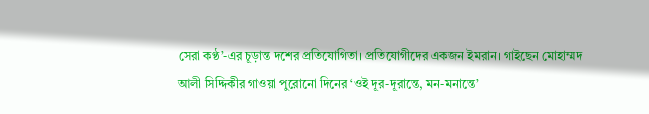সেরা কণ্ঠ’-এর চূড়ান্ত দশের প্রতিযোগিতা। প্রতিযোগীদের একজন ইমরান। গাইছেন মোহাম্মদ আলী সিদ্দিকীর গাওয়া পুরোনো দিনের ‘ওই দূর-দূরান্তে, মন-মনান্তে’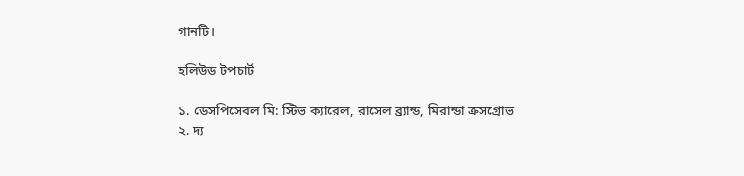গানটি।

হলিউড টপচার্ট

১. ডেসপিসেবল মি: স্টিভ ক্যারেল, রাসেল ব্র্যান্ড, মিরান্ডা ক্রসগ্রোভ
২. দ্য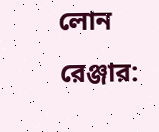লোন রেঞ্জার: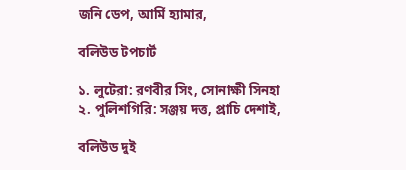জনি ডেপ, আর্মি হ্যামার,

বলিউড টপচার্ট

১. লুটেরা: রণবীর সিং, সোনাক্ষী সিনহা
২. পুলিশগিরি: সঞ্জয় দত্ত, প্রাচি দেশাই,

বলিউড দুই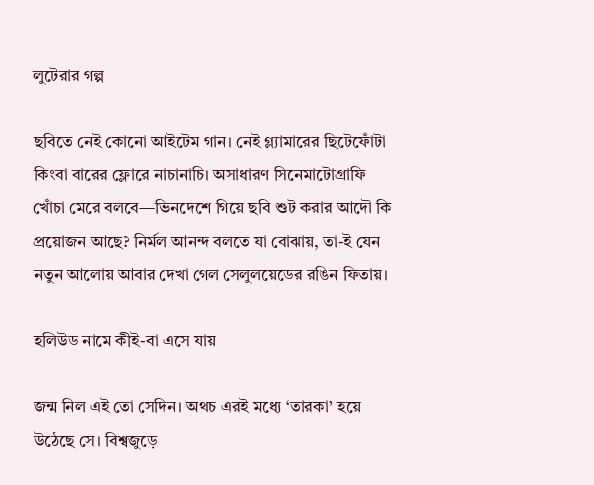লুটেরার গল্প

ছবিতে নেই কোনো আইটেম গান। নেই গ্ল্যামারের ছিটেফোঁটা কিংবা বারের ফ্লোরে নাচানাচি। অসাধারণ সিনেমাটোগ্রাফি খোঁচা মেরে বলবে—ভিনদেশে গিয়ে ছবি শুট করার আদৌ কি প্রয়োজন আছে? নির্মল আনন্দ বলতে যা বোঝায়, তা-ই যেন নতুন আলোয় আবার দেখা গেল সেলুলয়েডের রঙিন ফিতায়।

হলিউড নামে কীই-বা এসে যায়

জন্ম নিল এই তো সেদিন। অথচ এরই মধ্যে ‘তারকা’ হয়ে উঠেছে সে। বিশ্বজুড়ে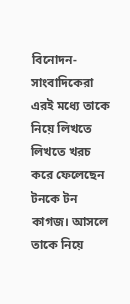বিনোদন-সাংবাদিকেরা এরই মধ্যে তাকে নিয়ে লিখতে লিখতে খরচ করে ফেলেছেন টনকে টন কাগজ। আসলে তাকে নিয়ে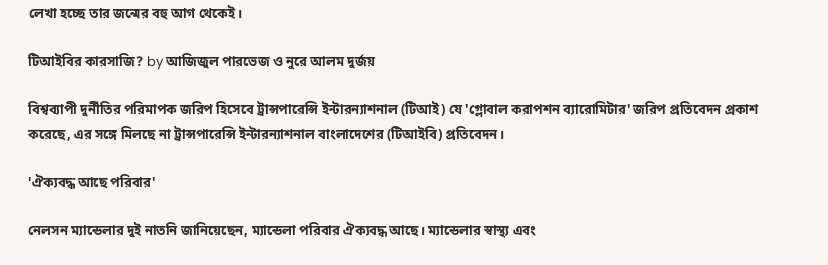লেখা হচ্ছে তার জন্মের বহু আগ থেকেই।

টিআইবির কারসাজি? by আজিজুল পারভেজ ও নুরে আলম দুর্জয়

বিশ্বব্যাপী দুর্নীতির পরিমাপক জরিপ হিসেবে ট্রান্সপারেন্সি ইন্টারন্যাশনাল (টিআই) যে 'গ্লোবাল করাপশন ব্যারোমিটার' জরিপ প্রতিবেদন প্রকাশ করেছে, এর সঙ্গে মিলছে না ট্রান্সপারেন্সি ইন্টারন্যাশনাল বাংলাদেশের (টিআইবি) প্রতিবেদন।

'ঐক্যবদ্ধ আছে পরিবার'

নেলসন ম্যান্ডেলার দুই নাতনি জানিয়েছেন, ম্যান্ডেলা পরিবার ঐক্যবদ্ধ আছে। ম্যান্ডেলার স্বাস্থ্য এবং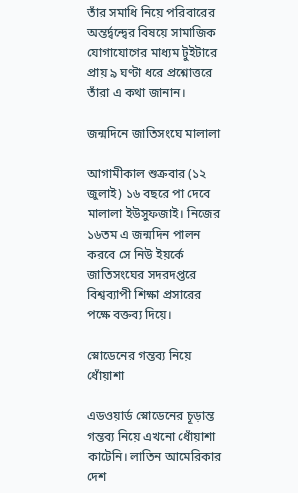তাঁর সমাধি নিয়ে পরিবারের অন্তর্দ্বন্দ্বের বিষয়ে সামাজিক যোগাযোগের মাধ্যম টুইটারে প্রায় ৯ ঘণ্টা ধরে প্রশ্নোত্তরে তাঁরা এ কথা জানান।

জন্মদিনে জাতিসংঘে মালালা

আগামীকাল শুক্রবার (১২ জুলাই) ১৬ বছরে পা দেবে মালালা ইউসুফজাই। নিজের ১৬তম এ জন্মদিন পালন করবে সে নিউ ইয়র্কে জাতিসংঘের সদরদপ্তরে বিশ্বব্যাপী শিক্ষা প্রসারের পক্ষে বক্তব্য দিয়ে।

স্নোডেনের গন্তব্য নিয়ে ধোঁয়াশা

এডওয়ার্ড স্নোডেনের চূড়ান্ত গন্তব্য নিয়ে এখনো ধোঁয়াশা কাটেনি। লাতিন আমেরিকার দেশ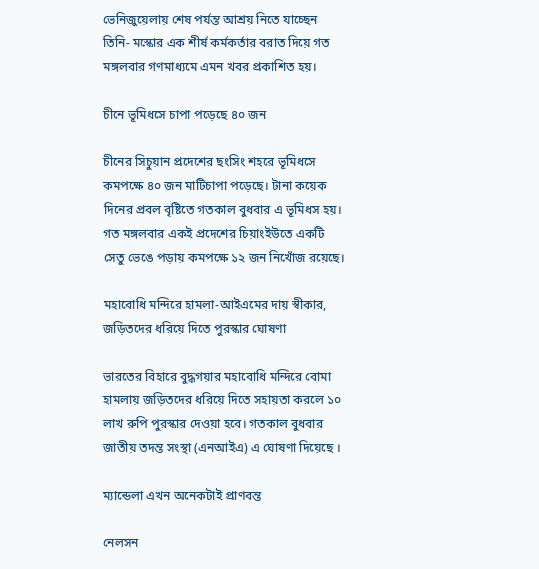ভেনিজুয়েলায় শেষ পর্যন্ত আশ্রয় নিতে যাচ্ছেন তিনি- মস্কোর এক শীর্ষ কর্মকর্তার বরাত দিয়ে গত মঙ্গলবার গণমাধ্যমে এমন খবর প্রকাশিত হয়।

চীনে ভূমিধসে চাপা পড়েছে ৪০ জন

চীনের সিচুয়ান প্রদেশের ছংসিং শহরে ভূমিধসে কমপক্ষে ৪০ জন মাটিচাপা পড়েছে। টানা কয়েক দিনের প্রবল বৃষ্টিতে গতকাল বুধবার এ ভূমিধস হয়। গত মঙ্গলবার একই প্রদেশের চিয়াংইউতে একটি সেতু ভেঙে পড়ায় কমপক্ষে ১২ জন নিখোঁজ রয়েছে।

মহাবোধি মন্দিরে হামলা-আইএমের দায় স্বীকার, জড়িতদের ধরিয়ে দিতে পুরস্কার ঘোষণা

ভারতের বিহারে বুদ্ধগয়ার মহাবোধি মন্দিরে বোমা হামলায় জড়িতদের ধরিয়ে দিতে সহায়তা করলে ১০ লাখ রুপি পুরস্কার দেওয়া হবে। গতকাল বুধবার জাতীয় তদন্ত সংস্থা (এনআইএ) এ ঘোষণা দিয়েছে ।

ম্যান্ডেলা এখন অনেকটাই প্রাণবন্ত

নেলসন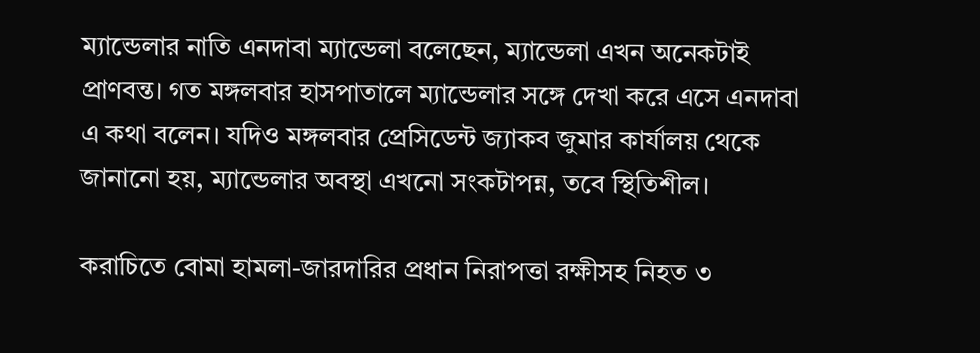ম্যান্ডেলার নাতি এনদাবা ম্যান্ডেলা বলেছেন, ম্যান্ডেলা এখন অনেকটাই প্রাণবন্ত। গত মঙ্গলবার হাসপাতালে ম্যান্ডেলার সঙ্গে দেখা করে এসে এনদাবা এ কথা বলেন। যদিও মঙ্গলবার প্রেসিডেন্ট জ্যাকব জুমার কার্যালয় থেকে জানানো হয়, ম্যান্ডেলার অবস্থা এখনো সংকটাপন্ন, তবে স্থিতিশীল।

করাচিতে বোমা হামলা-জারদারির প্রধান নিরাপত্তা রক্ষীসহ নিহত ৩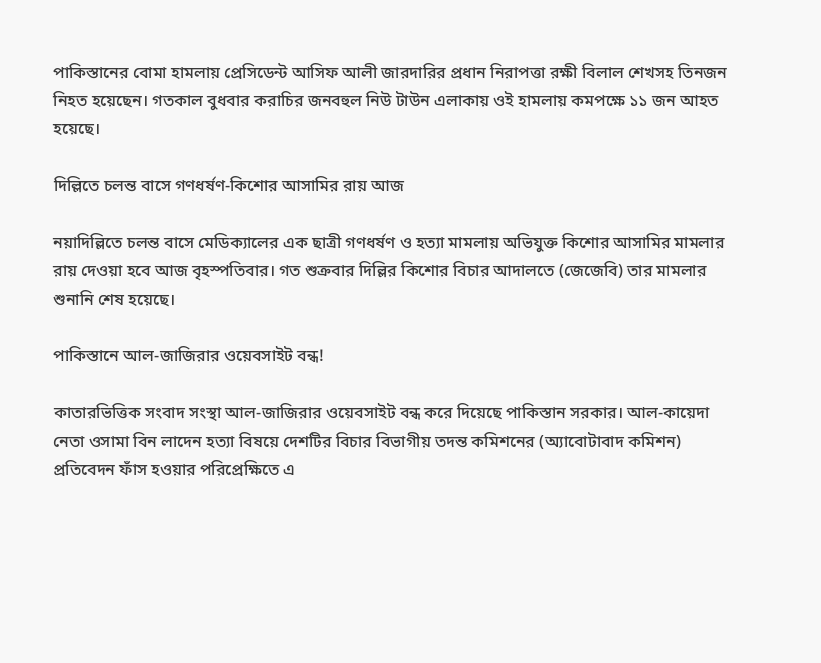পাকিস্তানের বোমা হামলায় প্রেসিডেন্ট আসিফ আলী জারদারির প্রধান নিরাপত্তা রক্ষী বিলাল শেখসহ তিনজন নিহত হয়েছেন। গতকাল বুধবার করাচির জনবহুল নিউ টাউন এলাকায় ওই হামলায় কমপক্ষে ১১ জন আহত হয়েছে।

দিল্লিতে চলন্ত বাসে গণধর্ষণ-কিশোর আসামির রায় আজ

নয়াদিল্লিতে চলন্ত বাসে মেডিক্যালের এক ছাত্রী গণধর্ষণ ও হত্যা মামলায় অভিযুক্ত কিশোর আসামির মামলার রায় দেওয়া হবে আজ বৃহস্পতিবার। গত শুক্রবার দিল্লির কিশোর বিচার আদালতে (জেজেবি) তার মামলার শুনানি শেষ হয়েছে।

পাকিস্তানে আল-জাজিরার ওয়েবসাইট বন্ধ!

কাতারভিত্তিক সংবাদ সংস্থা আল-জাজিরার ওয়েবসাইট বন্ধ করে দিয়েছে পাকিস্তান সরকার। আল-কায়েদা নেতা ওসামা বিন লাদেন হত্যা বিষয়ে দেশটির বিচার বিভাগীয় তদন্ত কমিশনের (অ্যাবোটাবাদ কমিশন) প্রতিবেদন ফাঁস হওয়ার পরিপ্রেক্ষিতে এ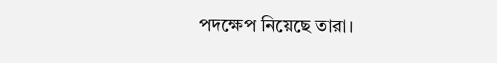পদক্ষেপ নিয়েছে তারা।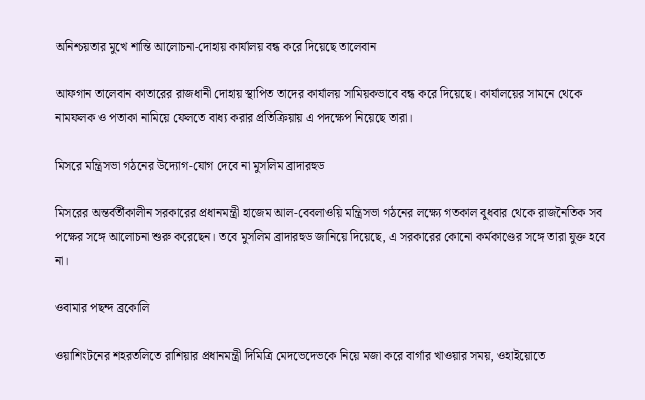অনিশ্চয়তার মুখে শান্তি আলোচনা-দোহায় কার্যালয় বন্ধ করে দিয়েছে তালেবান

আফগান তালেবান কাতারের রাজধানী দোহায় স্থাপিত তাদের কার্যালয় সামিয়কভাবে বন্ধ করে দিয়েছে। কার্যালয়ের সামনে থেকে নামফলক ও পতাকা নামিয়ে ফেলতে বাধ্য করার প্রতিক্রিয়ায় এ পদক্ষেপ নিয়েছে তারা।

মিসরে মন্ত্রিসভা গঠনের উদ্যোগ-যোগ দেবে না মুসলিম ব্রাদারহুড

মিসরের অন্তর্বর্তীকালীন সরকারের প্রধানমন্ত্রী হাজেম আল-বেবলাওয়ি মন্ত্রিসভা গঠনের লক্ষ্যে গতকাল বুধবার থেকে রাজনৈতিক সব পক্ষের সঙ্গে আলোচনা শুরু করেছেন। তবে মুসলিম ব্রাদারহুড জানিয়ে দিয়েছে, এ সরকারের কোনো কর্মকাণ্ডের সঙ্গে তারা যুক্ত হবে না।

ওবামার পছন্দ ব্রকোলি

ওয়াশিংটনের শহরতলিতে রাশিয়ার প্রধানমন্ত্রী দিমিত্রি মেদভেদেভকে নিয়ে মজা করে বার্গার খাওয়ার সময়, ওহাইয়োতে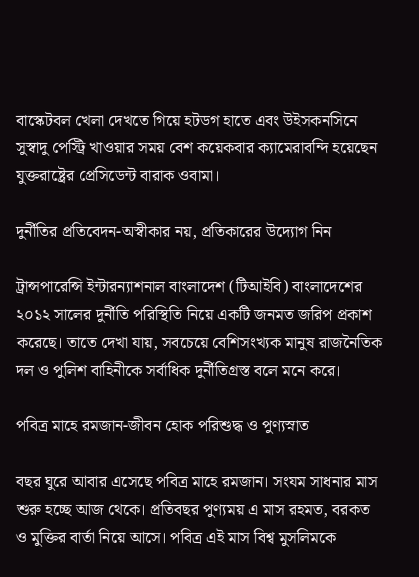বাস্কেটবল খেলা দেখতে গিয়ে হটডগ হাতে এবং উইসকনসিনে সুস্বাদু পেস্ট্রি খাওয়ার সময় বেশ কয়েকবার ক্যামেরাবন্দি হয়েছেন যুক্তরাষ্ট্রের প্রেসিডেন্ট বারাক ওবামা।

দুর্নীতির প্রতিবেদন-অস্বীকার নয়, প্রতিকারের উদ্যোগ নিন

ট্রান্সপারেন্সি ইন্টারন্যাশনাল বাংলাদেশ (টিআইবি) বাংলাদেশের ২০১২ সালের দুর্নীতি পরিস্থিতি নিয়ে একটি জনমত জরিপ প্রকাশ করেছে। তাতে দেখা যায়, সবচেয়ে বেশিসংখ্যক মানুষ রাজনৈতিক দল ও পুলিশ বাহিনীকে সর্বাধিক দুর্নীতিগ্রস্ত বলে মনে করে।

পবিত্র মাহে রমজান-জীবন হোক পরিশুদ্ধ ও পুণ্যস্নাত

বছর ঘুরে আবার এসেছে পবিত্র মাহে রমজান। সংযম সাধনার মাস শুরু হচ্ছে আজ থেকে। প্রতিবছর পুণ্যময় এ মাস রহমত, বরকত ও মুক্তির বার্তা নিয়ে আসে। পবিত্র এই মাস বিশ্ব মুসলিমকে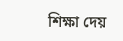শিক্ষা দেয়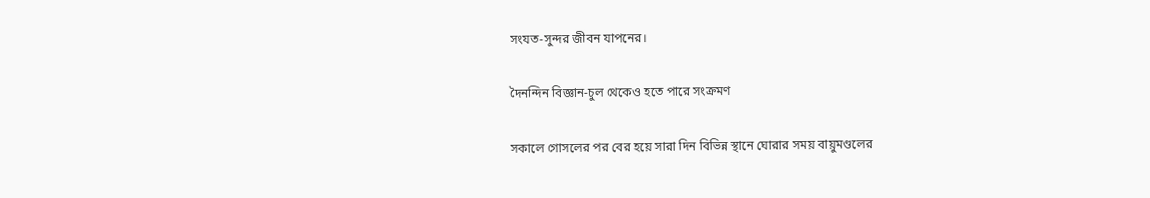সংযত-সুন্দর জীবন যাপনের।

দৈনন্দিন বিজ্ঞান-চুল থেকেও হতে পারে সংক্রমণ

সকালে গোসলের পর বের হয়ে সারা দিন বিভিন্ন স্থানে ঘোরার সময় বায়ুমণ্ডলের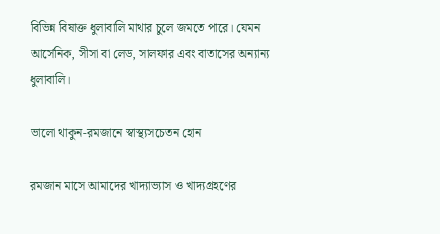বিভিন্ন বিষাক্ত ধুলাবালি মাথার চুলে জমতে পারে। যেমন আর্সেনিক, সীসা বা লেড, সালফার এবং বাতাসের অন্যান্য ধুলাবালি।

ভালো থাকুন-রমজানে স্বাস্থ্যসচেতন হোন

রমজান মাসে আমাদের খাদ্যাভ্যাস ও খাদ্যগ্রহণের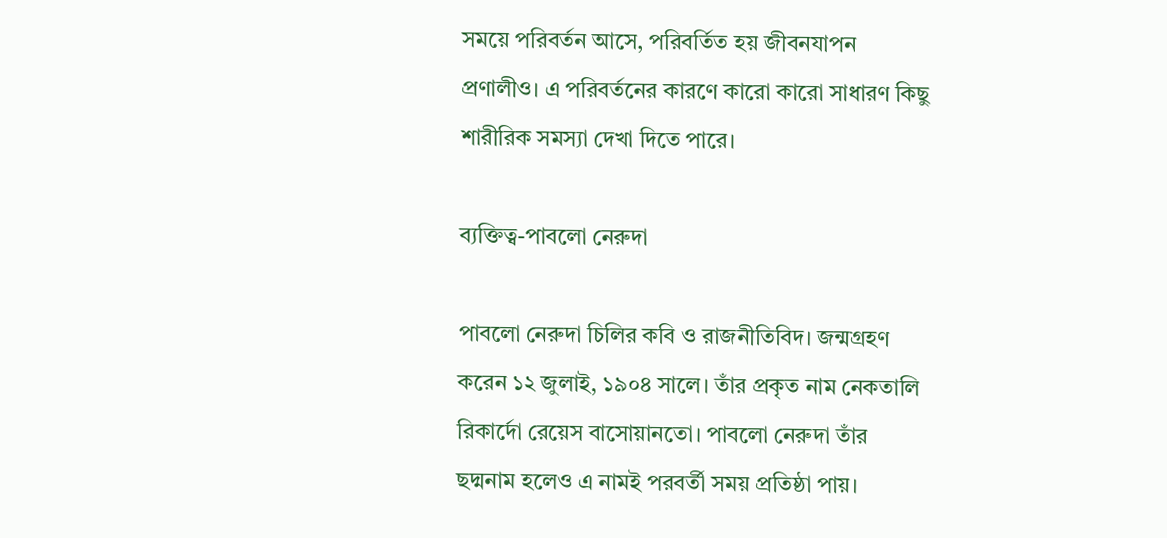সময়ে পরিবর্তন আসে, পরিবর্তিত হয় জীবনযাপন প্রণালীও। এ পরিবর্তনের কারণে কারো কারো সাধারণ কিছু শারীরিক সমস্যা দেখা দিতে পারে।

ব্যক্তিত্ব-পাবলো নেরুদা

পাবলো নেরুদা চিলির কবি ও রাজনীতিবিদ। জন্মগ্রহণ করেন ১২ জুলাই, ১৯০৪ সালে। তাঁর প্রকৃত নাম নেকতালি রিকার্দো রেয়েস বাসোয়ানতো। পাবলো নেরুদা তাঁর ছদ্মনাম হলেও এ নামই পরবর্তী সময় প্রতিষ্ঠা পায়।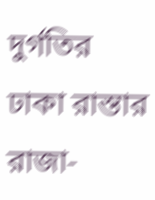দুর্গতির ঢাকা রাস্তার রাজা-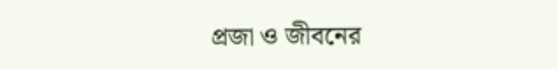প্রজা ও জীবনের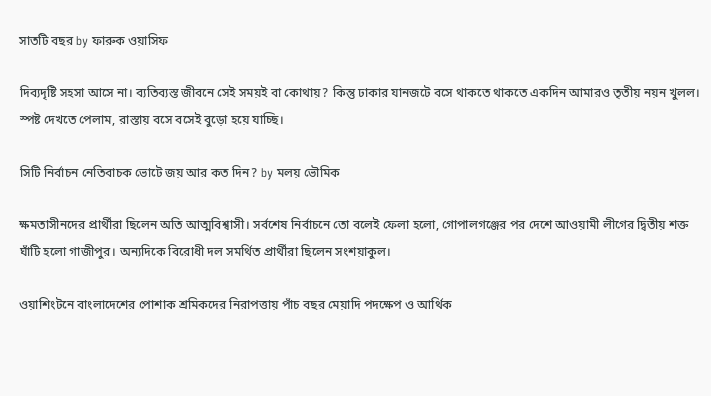সাতটি বছর by ফারুক ওয়াসিফ

দিব্যদৃষ্টি সহসা আসে না। ব্যতিব্যস্ত জীবনে সেই সময়ই বা কোথায়? কিন্তু ঢাকার যানজটে বসে থাকতে থাকতে একদিন আমারও তৃতীয় নয়ন খুলল। স্পষ্ট দেখতে পেলাম, রাস্তায় বসে বসেই বুড়ো হয়ে যাচ্ছি।

সিটি নির্বাচন নেতিবাচক ভোটে জয় আর কত দিন? by মলয় ভৌমিক

ক্ষমতাসীনদের প্রার্থীরা ছিলেন অতি আত্মবিশ্বাসী। সর্বশেষ নির্বাচনে তো বলেই ফেলা হলো, গোপালগঞ্জের পর দেশে আওয়ামী লীগের দ্বিতীয় শক্ত ঘাঁটি হলো গাজীপুর। অন্যদিকে বিরোধী দল সমর্থিত প্রার্থীরা ছিলেন সংশয়াকুল।

ওয়াশিংটনে বাংলাদেশের পোশাক শ্রমিকদের নিরাপত্তায় পাঁচ বছর মেয়াদি পদক্ষেপ ও আর্থিক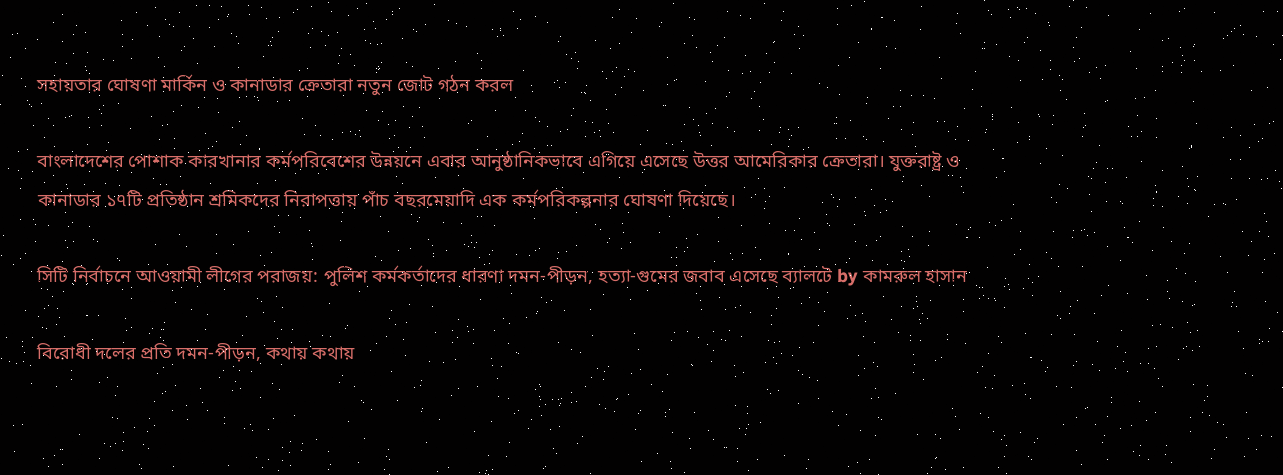সহায়তার ঘোষণা মার্কিন ও কানাডার ক্রেতারা নতুন জোট গঠন করল

বাংলাদেশের পোশাক কারখানার কর্মপরিবেশের উন্নয়নে এবার আনুষ্ঠানিকভাবে এগিয়ে এসেছে উত্তর আমেরিকার ক্রেতারা। যুক্তরাষ্ট্র ও কানাডার ১৭টি প্রতিষ্ঠান শ্রমিকদের নিরাপত্তায় পাঁচ বছরমেয়াদি এক কর্মপরিকল্পনার ঘোষণা দিয়েছে।

সিটি নির্বাচনে আওয়ামী লীগের পরাজয়: পুলিশ কর্মকর্তাদের ধারণা দমন-পীড়ন, হত্যা-গুমের জবাব এসেছে ব্যালটে by কামরুল হাসান

বিরোধী দলের প্রতি দমন-পীড়ন, কথায় কথায়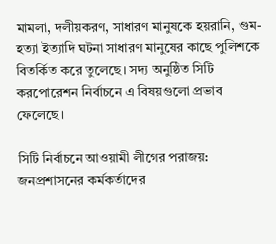মামলা, দলীয়করণ, সাধারণ মানুষকে হয়রানি, গুম-হত্যা ইত্যাদি ঘটনা সাধারণ মানুষের কাছে পুলিশকে বিতর্কিত করে তুলেছে। সদ্য অনুষ্ঠিত সিটি করপোরেশন নির্বাচনে এ বিষয়গুলো প্রভাব ফেলেছে।

সিটি নির্বাচনে আওয়ামী লীগের পরাজয়: জনপ্রশাসনের কর্মকর্তাদের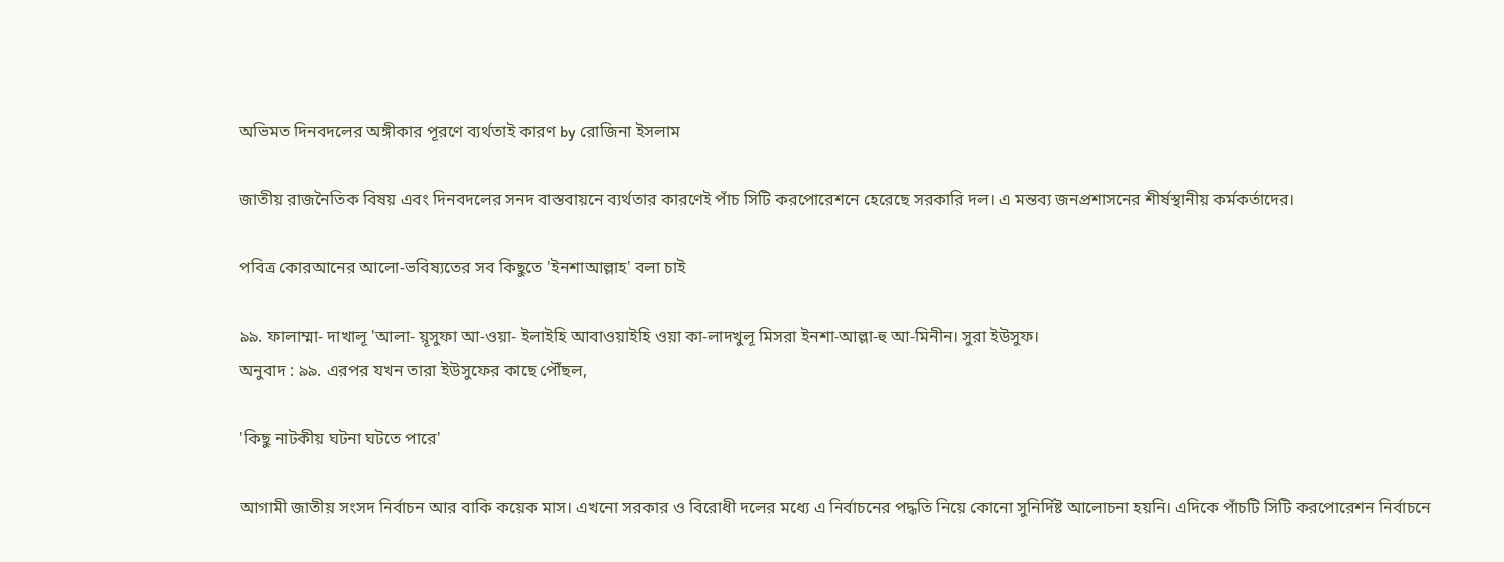অভিমত দিনবদলের অঙ্গীকার পূরণে ব্যর্থতাই কারণ by রোজিনা ইসলাম

জাতীয় রাজনৈতিক বিষয় এবং দিনবদলের সনদ বাস্তবায়নে ব্যর্থতার কারণেই পাঁচ সিটি করপোরেশনে হেরেছে সরকারি দল। এ মন্তব্য জনপ্রশাসনের শীর্ষস্থানীয় কর্মকর্তাদের।

পবিত্র কোরআনের আলো-ভবিষ্যতের সব কিছুতে 'ইনশাআল্লাহ' বলা চাই

৯৯. ফালাম্মা- দাখালূ 'আলা- য়ূসুফা আ-ওয়া- ইলাইহি আবাওয়াইহি ওয়া কা-লাদখুলূ মিসরা ইনশা-আল্লা-হু আ-মিনীন। সুরা ইউসুফ।
অনুবাদ : ৯৯. এরপর যখন তারা ইউসুফের কাছে পৌঁছল,

'কিছু নাটকীয় ঘটনা ঘটতে পারে'

আগামী জাতীয় সংসদ নির্বাচন আর বাকি কয়েক মাস। এখনো সরকার ও বিরোধী দলের মধ্যে এ নির্বাচনের পদ্ধতি নিয়ে কোনো সুনির্দিষ্ট আলোচনা হয়নি। এদিকে পাঁচটি সিটি করপোরেশন নির্বাচনে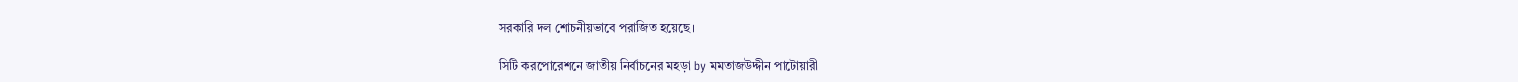সরকারি দল শোচনীয়ভাবে পরাজিত হয়েছে।

সিটি করপোরেশনে জাতীয় নির্বাচনের মহড়া by মমতাজউদ্দীন পাটোয়ারী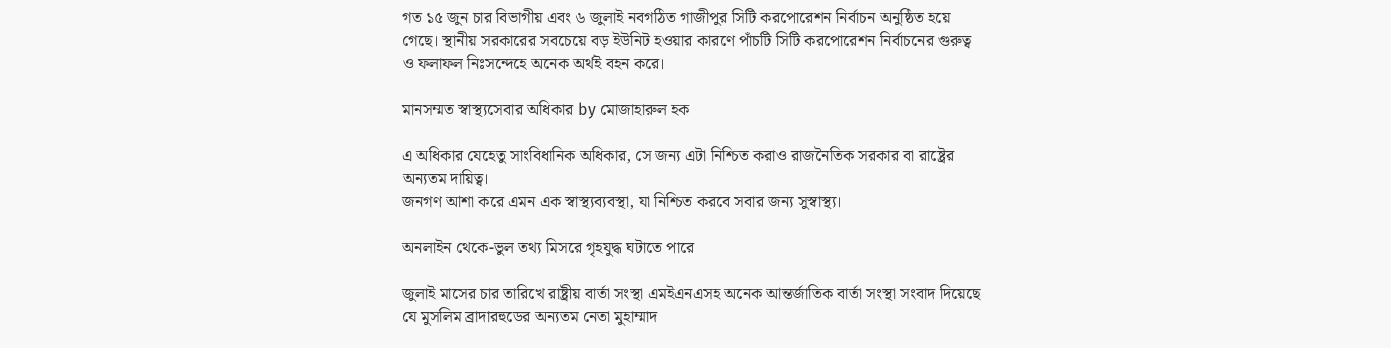গত ১৫ জুন চার বিভাগীয় এবং ৬ জুলাই নবগঠিত গাজীপুর সিটি করপোরেশন নির্বাচন অনুষ্ঠিত হয়ে গেছে। স্থানীয় সরকারের সবচেয়ে বড় ইউনিট হওয়ার কারণে পাঁচটি সিটি করপোরেশন নির্বাচনের গুরুত্ব ও ফলাফল নিঃসন্দেহে অনেক অর্থই বহন করে।

মানসম্মত স্বাস্থ্যসেবার অধিকার by মোজাহারুল হক

এ অধিকার যেহেতু সাংবিধানিক অধিকার, সে জন্য এটা নিশ্চিত করাও রাজনৈতিক সরকার বা রাষ্ট্রের অন্যতম দায়িত্ব।
জনগণ আশা করে এমন এক স্বাস্থ্যব্যবস্থা, যা নিশ্চিত করবে সবার জন্য সুস্বাস্থ্য।

অনলাইন থেকে-ভুল তথ্য মিসরে গৃহযুদ্ধ ঘটাতে পারে

জুলাই মাসের চার তারিখে রাষ্ট্রীয় বার্তা সংস্থা এমইএনএসহ অনেক আন্তর্জাতিক বার্তা সংস্থা সংবাদ দিয়েছে যে মুসলিম ব্রাদারহুডের অন্যতম নেতা মুহাম্মাদ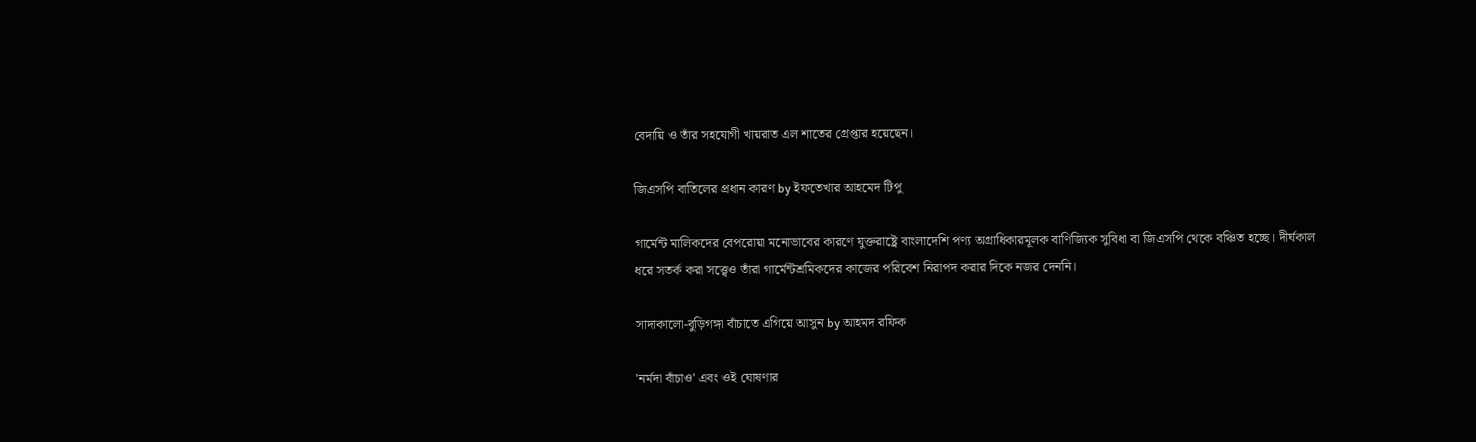বেদায়ি ও তাঁর সহযোগী খায়রাত এল শাতের গ্রেপ্তার হয়েছেন।

জিএসপি বাতিলের প্রধান কারণ by ইফতেখার আহমেদ টিপু

গার্মেন্ট মালিকদের বেপরোয়া মনোভাবের কারণে যুক্তরাষ্ট্রে বাংলাদেশি পণ্য অগ্রাধিকারমূলক বাণিজ্যিক সুবিধা বা জিএসপি থেকে বঞ্চিত হচ্ছে। দীর্ঘকাল ধরে সতর্ক করা সত্ত্বেও তাঁরা গার্মেন্টশ্রমিকদের কাজের পরিবেশ নিরাপদ করার দিকে নজর দেননি।

সাদাকালো-বুড়িগঙ্গা বাঁচাতে এগিয়ে আসুন by আহমদ রফিক

'নর্মদা বাঁচাও' এবং ওই ঘোষণার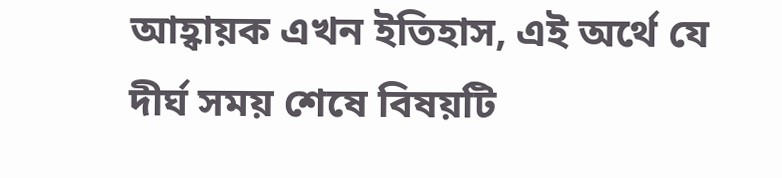আহ্বায়ক এখন ইতিহাস, এই অর্থে যে দীর্ঘ সময় শেষে বিষয়টি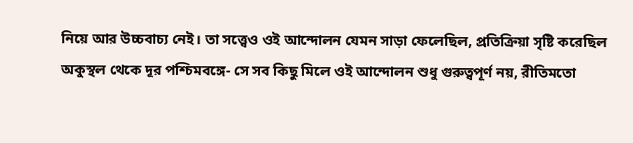নিয়ে আর উচ্চবাচ্য নেই। তা সত্ত্বেও ওই আন্দোলন যেমন সাড়া ফেলেছিল, প্রতিক্রিয়া সৃষ্টি করেছিল অকুস্থল থেকে দূর পশ্চিমবঙ্গে- সে সব কিছু মিলে ওই আন্দোলন শুধু গুরুত্বপূর্ণ নয়, রীতিমতো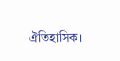ঐতিহাসিক।